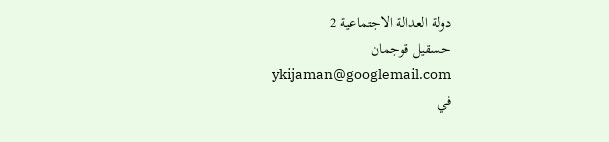دولة العدالة الاجتماعية 2
حسقيل قوجمان
ykijaman@googlemail.com
في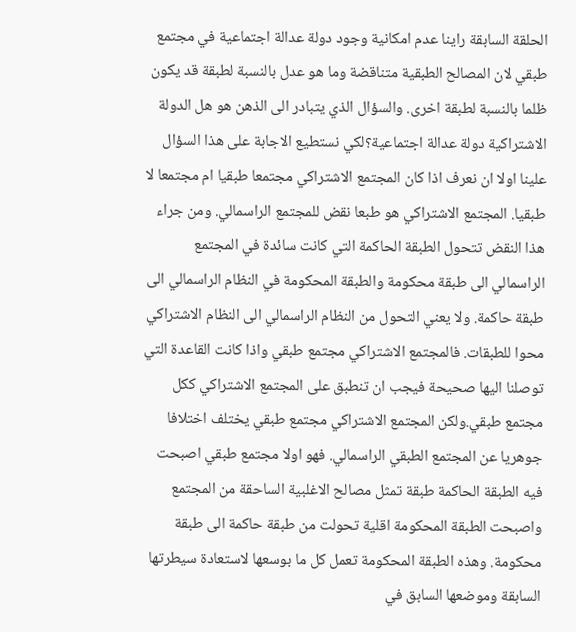الحلقة السابقة راينا عدم امكانية وجود دولة عدالة اجتماعية في مجتمع طبقي لان المصالح الطبقية متناقضة وما هو عدل بالنسبة لطبقة قد يكون ظلما بالنسبة لطبقة اخرى. والسؤال الذي يتبادر الى الذهن هو هل الدولة الاشتراكية دولة عدالة اجتماعية؟لكي نستطيع الاجابة على هذا السؤال علينا اولا ان نعرف اذا كان المجتمع الاشتراكي مجتمعا طبقيا ام مجتمعا لا طبقيا. المجتمع الاشتراكي هو طبعا نقض للمجتمع الراسمالي. ومن جراء هذا النقض تتحول الطبقة الحاكمة التي كانت سائدة في المجتمع الراسمالي الى طبقة محكومة والطبقة المحكومة في النظام الراسمالي الى طبقة حاكمة. ولا يعني التحول من النظام الراسمالي الى النظام الاشتراكي محوا للطبقات. فالمجتمع الاشتراكي مجتمع طبقي واذا كانت القاعدة التي توصلنا اليها صحيحة فيجب ان تنطبق على المجتمع الاشتراكي ككل مجتمع طبقي.ولكن المجتمع الاشتراكي مجتمع طبقي يختلف اختلافا جوهريا عن المجتمع الطبقي الراسمالي. فهو اولا مجتمع طبقي اصبحت فيه الطبقة الحاكمة طبقة تمثل مصالح الاغلبية الساحقة من المجتمع واصبحت الطبقة المحكومة اقلية تحولت من طبقة حاكمة الى طبقة محكومة. وهذه الطبقة المحكومة تعمل كل ما بوسعها لاستعادة سيطرتها السابقة وموضعها السابق في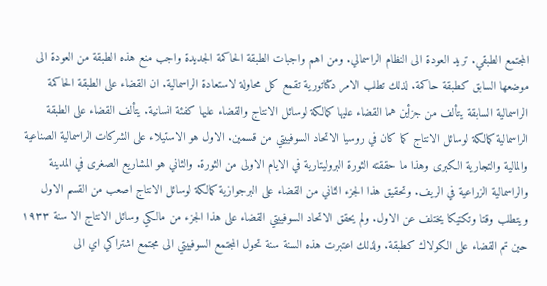المجتمع الطبقي. تريد العودة الى النظام الراسمالي. ومن اهم واجبات الطبقة الحاكمة الجديدة واجب منع هذه الطبقة من العودة الى موضعها السابق كطبقة حاكمة. لذلك تطلب الامر دكتاتورية تقمع كل محاولة لاستعادة الراسمالية. ان القضاء على الطبقة الحاكمة الراسمالية السابقة يتألف من جزأين هما القضاء عليها كمالكة لوسائل الانتاج والقضاء عليها كفئة انسانية. يتألف القضاء على الطبقة الراسمالية كمالكة لوسائل الانتاج كما كان في روسيا الاتحاد السوفييتي من قسمين. الاول هو الاستيلاء على الشركات الراسمالية الصناعية والمالية والتجارية الكبرى وهذا ما حققته الثورة البروليتارية في الايام الاولى من الثورة. والثاني هو المشاريع الصغرى في المدينة والراسمالية الزراعية في الريف. وتحقيق هذا الجزء الثاني من القضاء على البرجوازية كمالكة لوسائل الانتاج اصعب من القسم الاول ويتطلب وقتا وتكتيكا يختلف عن الاول. ولم يحقق الاتحاد السوفييتي القضاء على هذا الجزء من مالكي وسائل الانتاج الا سنة ١٩٣٣ حين تم القضاء على الكولاك كطبقة. ولذلك اعتبرت هذه السنة سنة تحول المجتمع السوفييتي الى مجتمع اشتراكي اي الى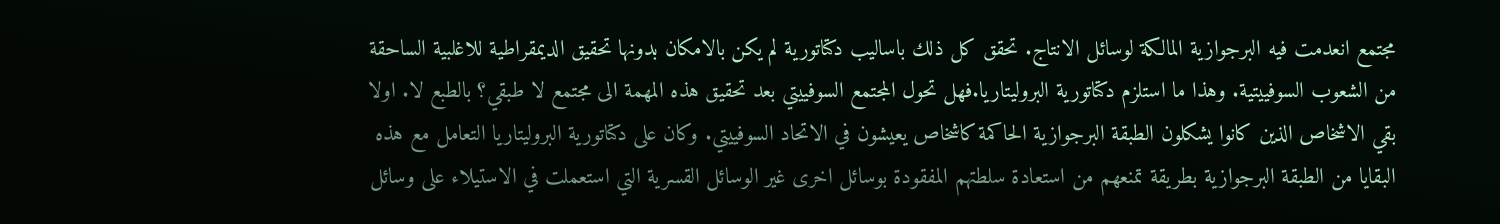مجتمع انعدمت فيه البرجوازية المالكة لوسائل الانتاج. تحقق كل ذلك باساليب دكتاتورية لم يكن بالامكان بدونها تحقيق الديمقراطية للاغلبية الساحقة من الشعوب السوفييتية. وهذا ما استلزم دكتاتورية البروليتاريا.فهل تحول المجتمع السوفييتي بعد تحقيق هذه المهمة الى مجتمع لا طبقي؟ بالطبع لا. اولا بقي الاشخاص الذين كانوا يشكلون الطبقة البرجوازية الحاكمة كاشخاص يعيشون في الاتحاد السوفييتي. وكان على دكتاتورية البروليتاريا التعامل مع هذه البقايا من الطبقة البرجوازية بطريقة تمنعهم من استعادة سلطتهم المفقودة بوسائل اخرى غير الوسائل القسرية التي استعملت في الاستيلاء على وسائل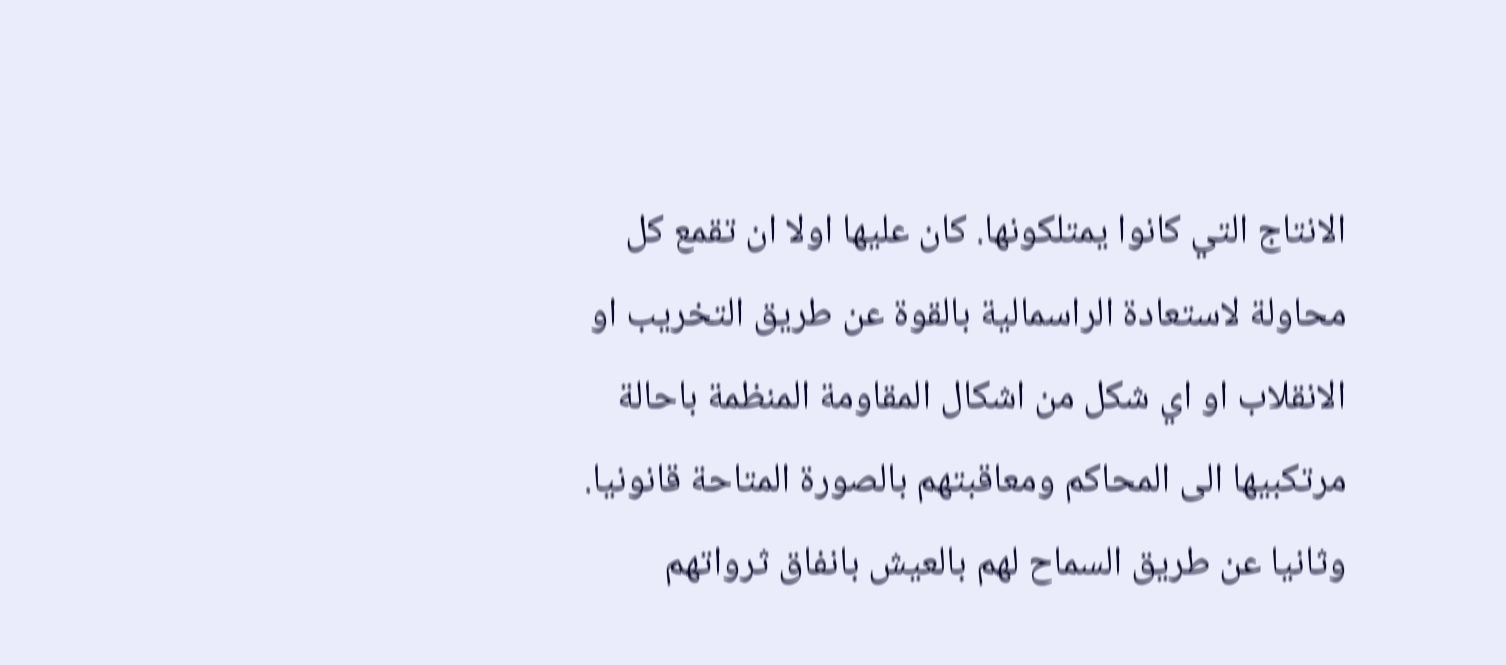الانتاج التي كانوا يمتلكونها. كان عليها اولا ان تقمع كل محاولة لاستعادة الراسمالية بالقوة عن طريق التخريب او الانقلاب او اي شكل من اشكال المقاومة المنظمة باحالة مرتكبيها الى المحاكم ومعاقبتهم بالصورة المتاحة قانونيا. وثانيا عن طريق السماح لهم بالعيش بانفاق ثرواتهم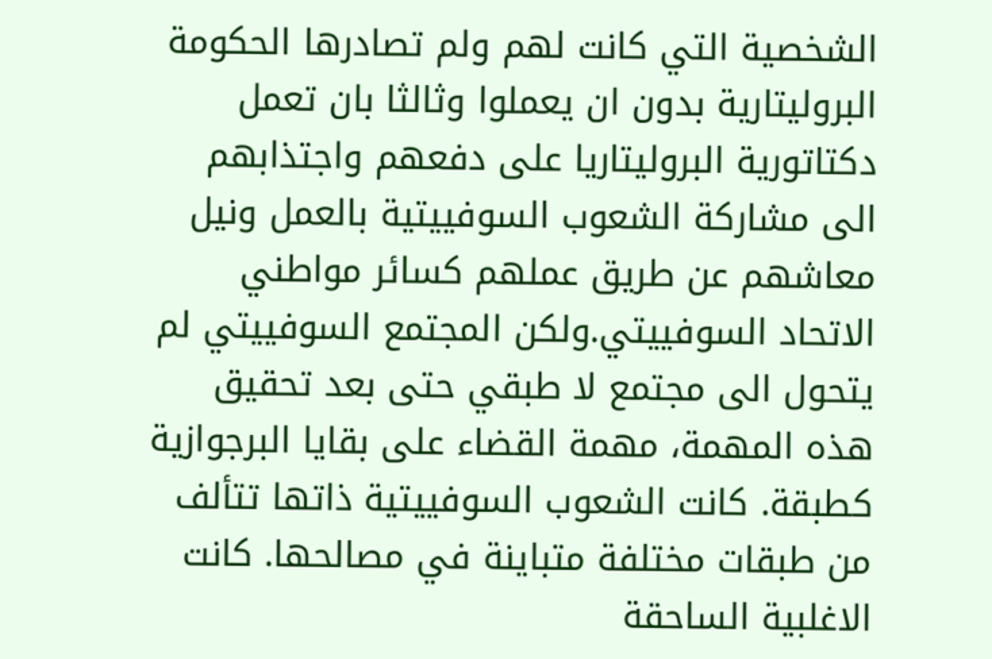الشخصية التي كانت لهم ولم تصادرها الحكومة البروليتارية بدون ان يعملوا وثالثا بان تعمل دكتاتورية البروليتاريا على دفعهم واجتذابهم الى مشاركة الشعوب السوفييتية بالعمل ونيل معاشهم عن طريق عملهم كسائر مواطني الاتحاد السوفييتي.ولكن المجتمع السوفييتي لم يتحول الى مجتمع لا طبقي حتى بعد تحقيق هذه المهمة، مهمة القضاء على بقايا البرجوازية كطبقة. كانت الشعوب السوفييتية ذاتها تتألف من طبقات مختلفة متباينة في مصالحها. كانت الاغلبية الساحقة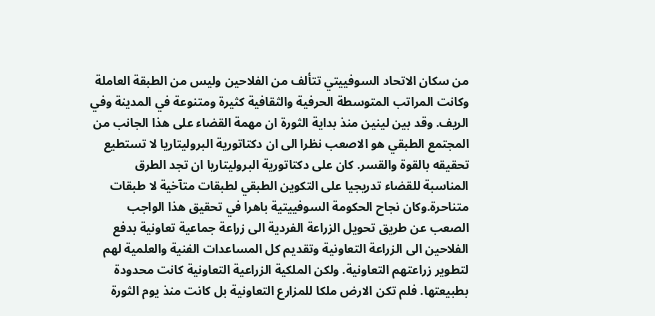من سكان الاتحاد السوفييتي تتألف من الفلاحين وليس من الطبقة العاملة وكانت المراتب المتوسطة الحرفية والثقافية كثيرة ومتنوعة في المدينة وفي الريف. وقد بين لينين منذ بداية الثورة ان مهمة القضاء على هذا الجانب من المجتمع الطبقي هو الاصعب نظرا الى ان دكتاتورية البروليتاريا لا تستطيع تحقيقه بالقوة والقسر. كان على دكتاتورية البروليتاريا ان تجد الطرق المناسبة للقضاء تدريجيا على التكوين الطبقي لطبقات متآخية لا طبقات متناحرة.وكان نجاح الحكومة السوفييتية باهرا في تحقيق هذا الواجب الصعب عن طريق تحويل الزراعة الفردية الى زراعة جماعية تعاونية بدفع الفلاحين الى الزراعة التعاونية وتقديم كل المساعدات الفنية والعلمية لهم لتطوير زراعتهم التعاونية. ولكن الملكية الزراعية التعاونية كانت محدودة بطبيعتها. فلم تكن الارض ملكا للمزارع التعاونية بل كانت منذ يوم الثورة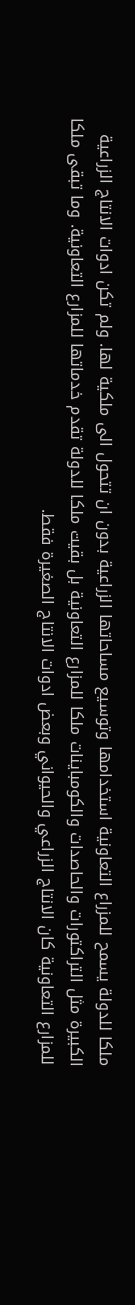ملكا للدولة يسمح للمزراع التعاونية استخدامها وتوسيع مساحاتها الزراعية بدون ان تتحول الى ملكية لها. ولم تكن ادوات الانتاج الزراعية الكبيرة مثل التراكتورات والحاصدات والكومباينات ملكا للمزارع التعاونية بل بقيت ملكا للدولة تقدم خدماتها للمزارع التعاونية. وما تبقى ملكا للمزارع التعاونية كان الانتاج الزراعي والحيواني وبعض ادوات الانتاج الصغيرة فقط.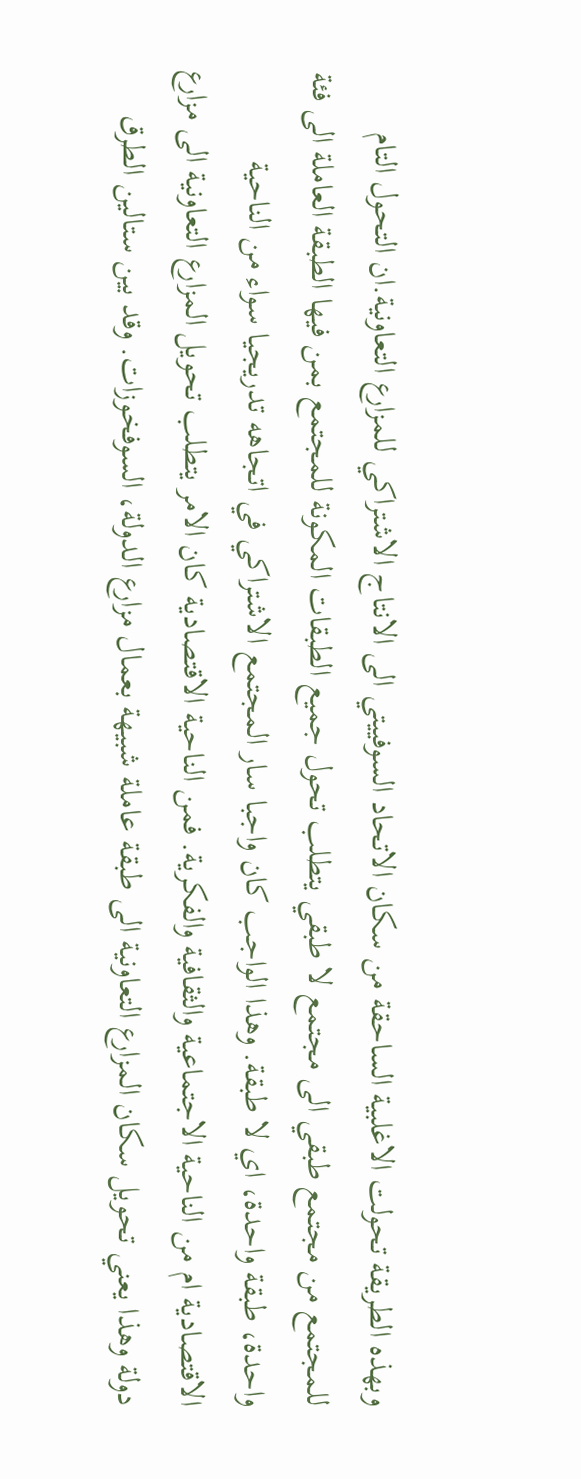وبهذه الطريقة تحولت الاغلبية الساحقة من سكان الاتحاد السوفييتي الى الانتاج الاشتراكي للمزارع التعاونية.ان التحول التام للمجتمع من مجتمع طبقي الى مجتمع لا طبقي يتطلب تحول جميع الطبقات المكونة للمجتمع بمن فيها الطبقة العاملة الى فئة واحدة، طبقة واحدة، اي لا طبقة. وهذا الواجب كان واجبا سار المجتمع الاشتراكي في اتجاهه تدريجيا سواء من الناحية الاقتصادية ام من الناحية الاجتماعية والثقافية والفكرية. فمن الناحية الاقتصادية كان الامر يتطلب تحويل المزارع التعاونية الى مزارع دولة وهذا يعني تحويل سكان المزارع التعاونية الى طبقة عاملة شبيهة بعمال مزارع الدولة، السوفخوزات. وقد بين ستالين الطرق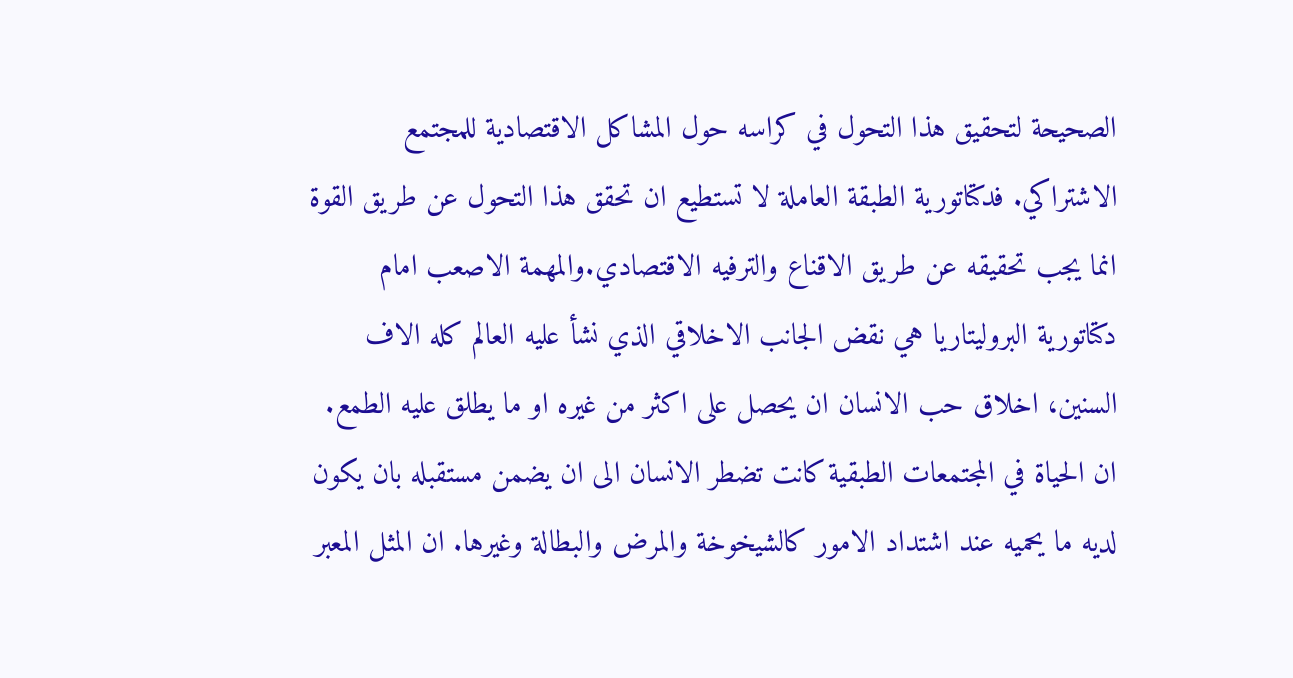الصحيحة لتحقيق هذا التحول في كراسه حول المشاكل الاقتصادية للمجتمع الاشتراكي. فدكتاتورية الطبقة العاملة لا تستطيع ان تحقق هذا التحول عن طريق القوة انما يجب تحقيقه عن طريق الاقناع والترفيه الاقتصادي.والمهمة الاصعب امام دكتاتورية البروليتاريا هي نقض الجانب الاخلاقي الذي نشأ عليه العالم كله الاف السنين، اخلاق حب الانسان ان يحصل على اكثر من غيره او ما يطلق عليه الطمع. ان الحياة في المجتمعات الطبقية كانت تضطر الانسان الى ان يضمن مستقبله بان يكون لديه ما يحميه عند اشتداد الامور كالشيخوخة والمرض والبطالة وغيرها. ان المثل المعبر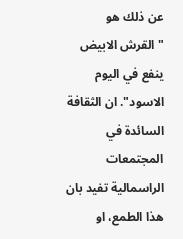عن ذلك هو "القرش الابيض ينفع في اليوم الاسود". ان الثقافة السائدة في المجتمعات الراسمالية تفيد بان هذا الطمع، او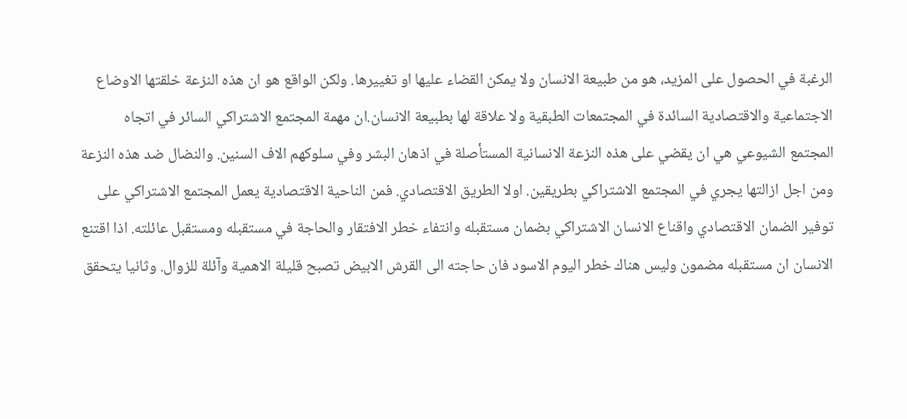الرغبة في الحصول على المزيد، هو من طبيعة الانسان ولا يمكن القضاء عليها او تغييرها. ولكن الواقع هو ان هذه النزعة خلقتها الاوضاع الاجتماعية والاقتصادية السائدة في المجتمعات الطبقية ولا علاقة لها بطبيعة الانسان.ان مهمة المجتمع الاشتراكي السائر في اتجاه المجتمع الشيوعي هي ان يقضي على هذه النزعة الانسانية المستأصلة في اذهان البشر وفي سلوكهم الاف السنين. والنضال ضد هذه النزعة ومن اجل ازالتها يجري في المجتمع الاشتراكي بطريقين. اولا الطريق الاقتصادي. فمن الناحية الاقتصادية يعمل المجتمع الاشتراكي على توفير الضمان الاقتصادي واقناع الانسان الاشتراكي بضمان مستقبله وانتفاء خطر الافتقار والحاجة في مستقبله ومستقبل عائلته. اذا اقتنع الانسان ان مستقبله مضمون وليس هناك خطر اليوم الاسود فان حاجته الى القرش الابيض تصبح قليلة الاهمية وآئلة للزوال. وثانيا يتحقق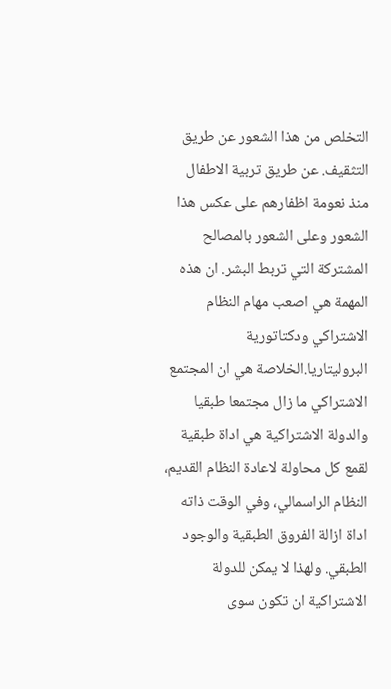التخلص من هذا الشعور عن طريق التثقيف. عن طريق تربية الاطفال منذ نعومة اظفارهم على عكس هذا الشعور وعلى الشعور بالمصالح المشتركة التي تربط البشر. ان هذه المهمة هي اصعب مهام النظام الاشتراكي ودكتاتورية البروليتاريا.الخلاصة هي ان المجتمع الاشتراكي ما زال مجتمعا طبقيا والدولة الاشتراكية هي اداة طبقية لقمع كل محاولة لاعادة النظام القديم، النظام الراسمالي، وفي الوقت ذاته اداة ازالة الفروق الطبقية والوجود الطبقي. ولهذا لا يمكن للدولة الاشتراكية ان تكون سوى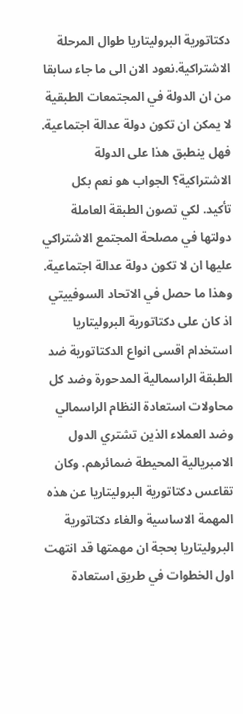دكتاتورية البروليتاريا طوال المرحلة الاشتراكية.نعود الان الى ما جاء سابقا من ان الدولة في المجتمعات الطبقية لا يمكن ان تكون دولة عدالة اجتماعية. فهل ينطبق هذا على الدولة الاشتراكية؟ الجواب هو نعم بكل تأكيد. لكي تصون الطبقة العاملة دولتها في مصلحة المجتمع الاشتراكي عليها ان لا تكون دولة عدالة اجتماعية. وهذا ما حصل في الاتحاد السوفييتي اذ كان على دكتاتورية البروليتاريا استخدام اقسى انواع الدكتاتورية ضد الطبقة الراسمالية المدحورة وضد كل محاولات استعادة النظام الراسمالي وضد العملاء الذين تشتري الدول الامبريالية المحيطة ضمائرهم. وكان تقاعس دكتاتورية البروليتاريا عن هذه المهمة الاساسية والغاء دكتاتورية البروليتاريا بحجة ان مهمتها قد انتهت اول الخطوات في طريق استعادة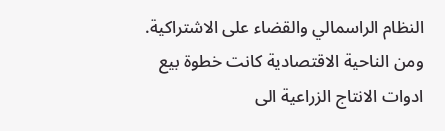النظام الراسمالي والقضاء على الاشتراكية. ومن الناحية الاقتصادية كانت خطوة بيع ادوات الانتاج الزراعية الى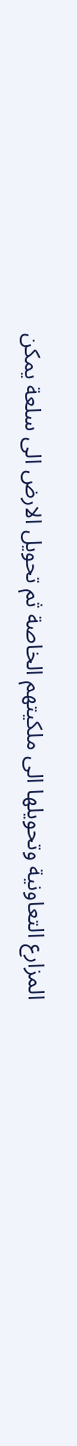المزارع التعاونية وتحويلها الى ملكيتهم الخاصة ثم تحويل الارض الى سلعة يمكن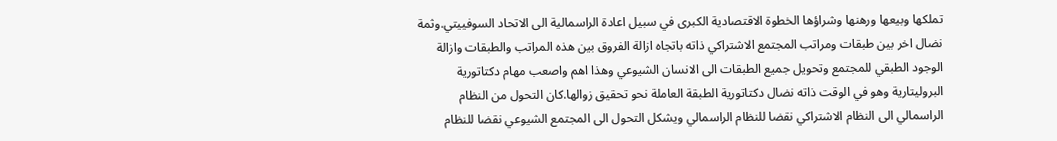تملكها وبيعها ورهنها وشراؤها الخطوة الاقتصادية الكبرى في سبيل اعادة الراسمالية الى الاتحاد السوفييتي.وثمة نضال اخر بين طبقات ومراتب المجتمع الاشتراكي ذاته باتجاه ازالة الفروق بين هذه المراتب والطبقات وازالة الوجود الطبقي للمجتمع وتحويل جميع الطبقات الى الانسان الشيوعي وهذا اهم واصعب مهام دكتاتورية البروليتارية وهو في الوقت ذاته نضال دكتاتورية الطبقة العاملة نحو تحقيق زوالها.كان التحول من النظام الراسمالي الى النظام الاشتراكي نقضا للنظام الراسمالي ويشكل التحول الى المجتمع الشيوعي نقضا للنظام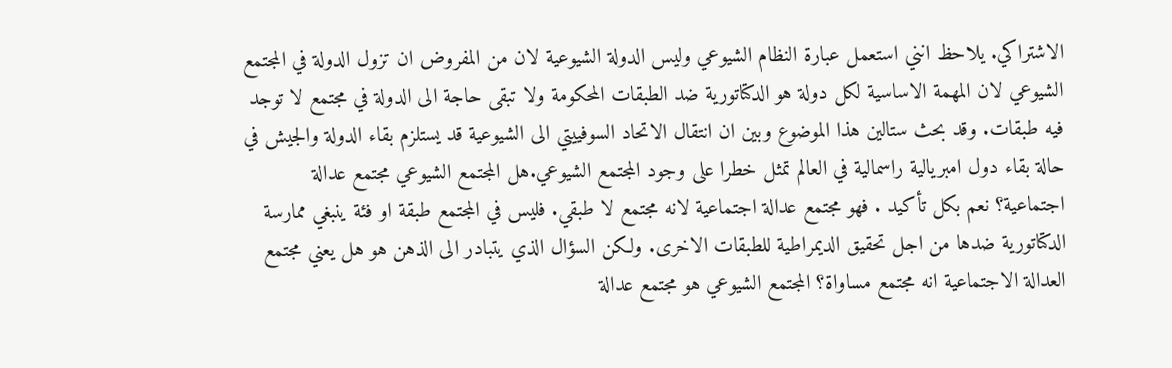الاشتراكي. يلاحظ انني استعمل عبارة النظام الشيوعي وليس الدولة الشيوعية لان من المفروض ان تزول الدولة في المجتمع الشيوعي لان المهمة الاساسية لكل دولة هو الدكتاتورية ضد الطبقات المحكومة ولا تبقى حاجة الى الدولة في مجتمع لا توجد فيه طبقات. وقد بحث ستالين هذا الموضوع وبين ان انتقال الاتحاد السوفييتي الى الشيوعية قد يستلزم بقاء الدولة والجيش في حالة بقاء دول امبريالية راسمالية في العالم تمثل خطرا على وجود المجتمع الشيوعي.هل المجتمع الشيوعي مجتمع عدالة اجتماعية؟ نعم بكل تأكيد . فهو مجتمع عدالة اجتماعية لانه مجتمع لا طبقي. فليس في المجتمع طبقة او فئة ينبغي ممارسة الدكتاتورية ضدها من اجل تحقيق الديمراطية للطبقات الاخرى. ولكن السؤال الذي يتبادر الى الذهن هو هل يعني مجتمع العدالة الاجتماعية انه مجتمع مساواة؟ المجتمع الشيوعي هو مجتمع عدالة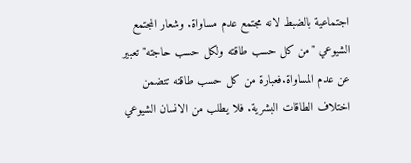اجتماعية بالضبط لانه مجتمع عدم مساواة. وشعار المجتمع الشيوعي "من كل حسب طاقته ولكل حسب حاجته" تعبير عن عدم المساواة.فعبارة من كل حسب طاقته تتضمن اختلاف الطاقات البشرية. فلا يطلب من الانسان الشيوعي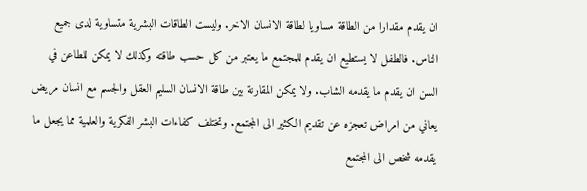ان يقدم مقدارا من الطاقة مساويا لطاقة الانسان الاخر. وليست الطاقات البشرية متساوية لدى جميع الناس. فالطفل لا يستطيع ان يقدم للمجتمع ما يعتبر من كل حسب طاقته وكذلك لا يمكن للطاعن في السن ان يقدم ما يقدمه الشاب. ولا يمكن المقارنة بين طاقة الانسان السليم العقل والجسم مع انسان مريض يعاني من امراض تعجزه عن تقديم الكثير الى المجتمع. وتختلف كفاءات البشر الفكرية والعلمية مما يجعل ما يقدمه شخص الى المجتمع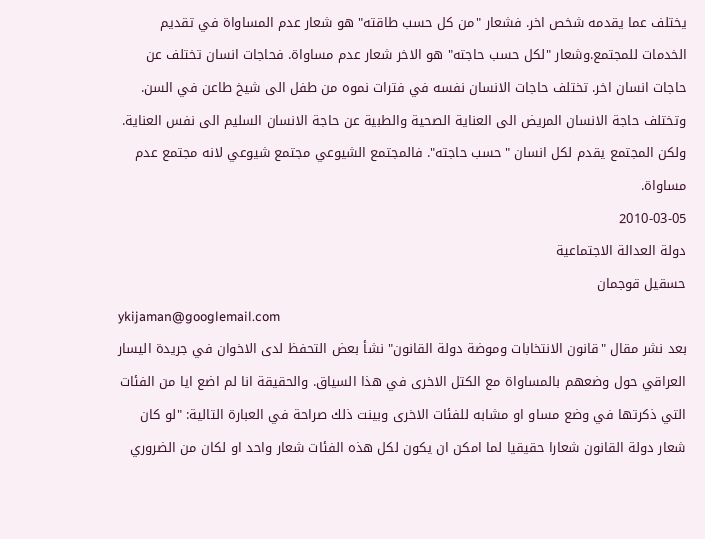يختلف عما يقدمه شخص اخر. فشعار "من كل حسب طاقته" هو شعار عدم المساواة في تقديم الخدمات للمجتمع.وشعار "لكل حسب حاجته" هو الاخر شعار عدم مساواة. فحاجات انسان تختلف عن حاجات انسان اخر. تختلف حاجات الانسان نفسه في فترات نموه من طفل الى شيخ طاعن في السن. وتختلف حاجة الانسان المريض الى العناية الصحية والطبية عن حاجة الانسان السليم الى نفس العناية. ولكن المجتمع يقدم لكل انسان "حسب حاجته". فالمجتمع الشيوعي مجتمع شيوعي لانه مجتمع عدم مساواة.
2010-03-05
دولة العدالة الاجتماعية
حسقيل قوجمان
ykijaman@googlemail.com
بعد نشر مقال "قانون الانتخابات وموضة دولة القانون" نشأ بعض التحفظ لدى الاخوان في جريدة اليسار العراقي حول وضعهم بالمساواة مع الكتل الاخرى في هذا السياق. والحقيقة انا لم اضع ايا من الفئات التي ذكرتها في وضع مساو او مشابه للفئات الاخرى وبينت ذلك صراحة في العبارة التالية: "لو كان شعار دولة القانون شعارا حقيقيا لما امكن ان يكون لكل هذه الفئات شعار واحد او لكان من الضروري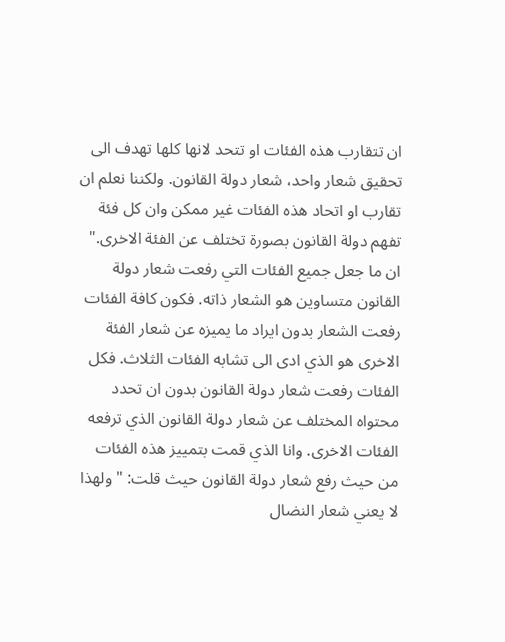ان تتقارب هذه الفئات او تتحد لانها كلها تهدف الى تحقيق شعار واحد، شعار دولة القانون. ولكننا نعلم ان تقارب او اتحاد هذه الفئات غير ممكن وان كل فئة تفهم دولة القانون بصورة تختلف عن الفئة الاخرى."
ان ما جعل جميع الفئات التي رفعت شعار دولة القانون متساوين هو الشعار ذاته. فكون كافة الفئات رفعت الشعار بدون ايراد ما يميزه عن شعار الفئة الاخرى هو الذي ادى الى تشابه الفئات الثلاث. فكل الفئات رفعت شعار دولة القانون بدون ان تحدد محتواه المختلف عن شعار دولة القانون الذي ترفعه الفئات الاخرى. وانا الذي قمت بتمييز هذه الفئات من حيث رفع شعار دولة القانون حيث قلت: "ولهذا لا يعني شعار النضال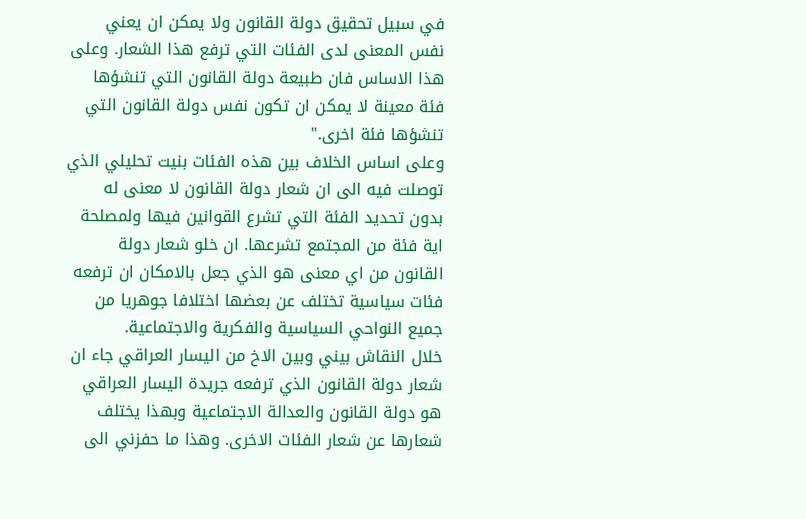في سبيل تحقيق دولة القانون ولا يمكن ان يعني نفس المعنى لدى الفئات التي ترفع هذا الشعار. وعلى هذا الاساس فان طبيعة دولة القانون التي تنشؤها فئة معينة لا يمكن ان تكون نفس دولة القانون التي تنشؤها فئة اخرى."
وعلى اساس الخلاف بين هذه الفئات بنيت تحليلي الذي توصلت فيه الى ان شعار دولة القانون لا معنى له بدون تحديد الفئة التي تشرع القوانين فيها ولمصلحة اية فئة من المجتمع تشرعها. ان خلو شعار دولة القانون من اي معنى هو الذي جعل بالامكان ان ترفعه فئات سياسية تختلف عن بعضها اختلافا جوهريا من جميع النواحي السياسية والفكرية والاجتماعية.
خلال النقاش بيني وبين الاخ من اليسار العراقي جاء ان شعار دولة القانون الذي ترفعه جريدة اليسار العراقي هو دولة القانون والعدالة الاجتماعية وبهذا يختلف شعارها عن شعار الفئات الاخرى. وهذا ما حفزني الى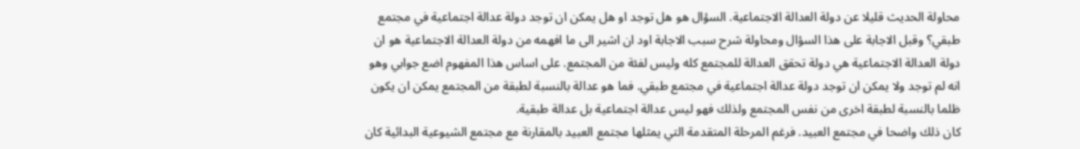محاولة الحديث قليلا عن دولة العدالة الاجتماعية. السؤال هو هل توجد او هل يمكن ان توجد دولة عدالة اجتماعية في مجتمع طبقي؟ وقبل الاجابة على هذا السؤال ومحاولة شرح سبب الاجابة اود ان اشير الى ما افهمه من دولة العدالة الاجتماعية هو ان دولة العدالة الاجتماعية هي دولة تحقق العدالة للمجتمع كله وليس لفئة من المجتمع. على اساس هذا المفهوم اضع جوابي وهو انه لم توجد ولا يمكن ان توجد دولة عدالة اجتماعية في مجتمع طبقي. فما هو عدالة بالنسبة لطبقة من المجتمع يمكن ان يكون ظلما بالنسبة لطبقة اخرى من نفس المجتمع ولذلك فهو ليس عدالة اجتماعية بل عدالة طبقية.
كان ذلك واضحا في مجتمع العبيد. فرغم المرحلة المتقدمة التي يمثلها مجتمع العبيد بالمقارنة مع مجتمع الشيوعية البدائية كان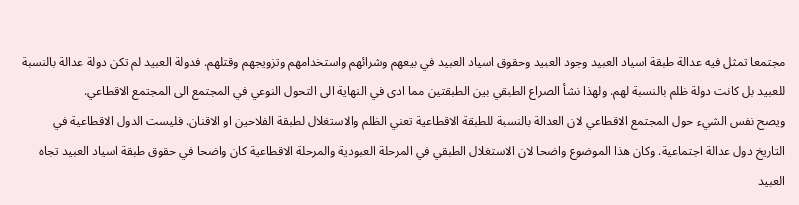مجتمعا تمثل فيه عدالة طبقة اسياد العبيد وجود العبيد وحقوق اسياد العبيد في بيعهم وشرائهم واستخدامهم وتزويجهم وقتلهم. فدولة العبيد لم تكن دولة عدالة بالنسبة للعبيد بل كانت دولة ظلم بالنسبة لهم. ولهذا نشأ الصراع الطبقي بين الطبقتين مما ادى في النهاية الى التحول النوعي في المجتمع الى المجتمع الاقطاعي.
ويصح نفس الشيء حول المجتمع الاقطاعي لان العدالة بالنسبة للطبقة الاقطاعية تعني الظلم والاستغلال لطبقة الفلاحين او الاقنان. فليست الدول الاقطاعية في التاريخ دول عدالة اجتماعية. وكان هذا الموضوع واضحا لان الاستغلال الطبقي في المرحلة العبودية والمرحلة الاقطاعية كان واضحا في حقوق طبقة اسياد العبيد تجاه العبيد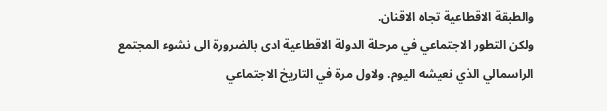والطبقة الاقطاعية تجاه الاقنان.
ولكن التطور الاجتماعي في مرحلة الدولة الاقطاعية ادى بالضرورة الى نشوء المجتمع الراسمالي الذي نعيشه اليوم. ولاول مرة في التاريخ الاجتماعي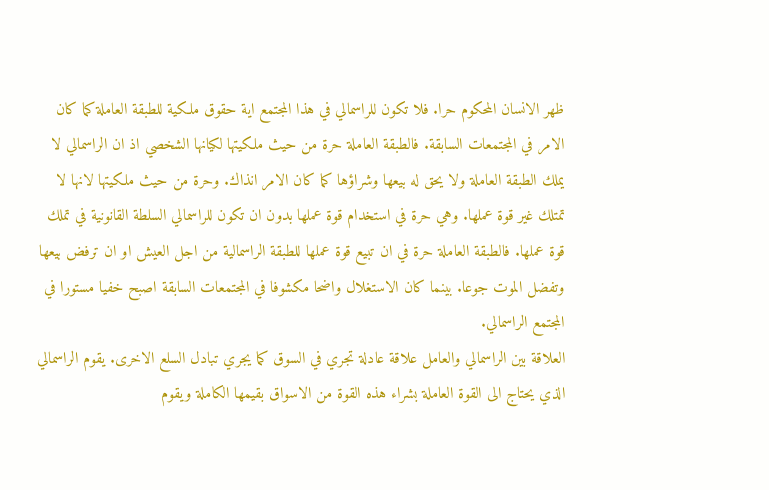ظهر الانسان المحكوم حرا. فلا تكون للراسمالي في هذا المجتمع اية حقوق ملكية للطبقة العاملة كما كان الامر في المجتمعات السابقة. فالطبقة العاملة حرة من حيث ملكيتها لكيانها الشخصي اذ ان الراسمالي لا يملك الطبقة العاملة ولا يحق له بيعها وشراؤها كما كان الامر انذاك. وحرة من حيث ملكيتها لانها لا تمتلك غير قوة عملها. وهي حرة في استخدام قوة عملها بدون ان تكون للراسمالي السلطة القانونية في تملك قوة عملها. فالطبقة العاملة حرة في ان تبيع قوة عملها للطبقة الراسمالية من اجل العيش او ان ترفض بيعها وتفضل الموت جوعا. بينما كان الاستغلال واضحا مكشوفا في المجتمعات السابقة اصبح خفيا مستورا في المجتمع الراسمالي.
العلاقة بين الراسمالي والعامل علاقة عادلة تجري في السوق كما يجري تبادل السلع الاخرى. يقوم الراسمالي الذي يحتاج الى القوة العاملة بشراء هذه القوة من الاسواق بقيمها الكاملة ويقوم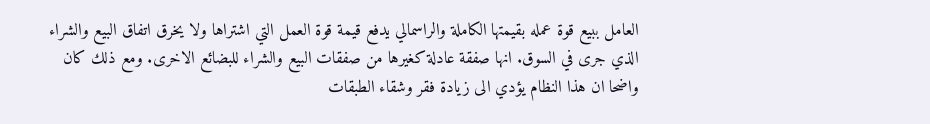العامل ببيع قوة عمله بقيمتها الكاملة والراسمالي يدفع قيمة قوة العمل التي اشتراها ولا يخرق اتفاق البيع والشراء الذي جرى في السوق. انها صفقة عادلة كغيرها من صفقات البيع والشراء للبضائع الاخرى. ومع ذلك كان واضحا ان هذا النظام يؤدي الى زيادة فقر وشقاء الطبقات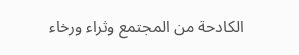الكادحة من المجتمع وثراء ورخاء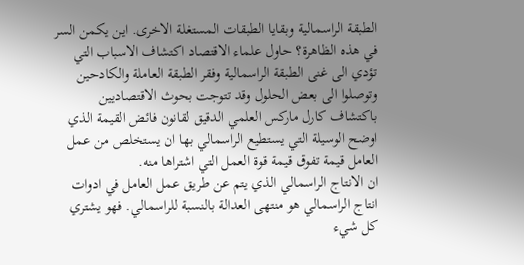الطبقة الراسمالية وبقايا الطبقات المستغلة الاخرى. اين يكمن السر في هذه الظاهرة؟ حاول علماء الاقتصاد اكتشاف الاسباب التي تؤدي الى غنى الطبقة الراسمالية وفقر الطبقة العاملة والكادحين وتوصلوا الى بعض الحلول وقد تتوجت بحوث الاقتصاديين باكتشاف كارل ماركس العلمي الدقيق لقانون فائض القيمة الذي اوضح الوسيلة التي يستطيع الراسمالي بها ان يستخلص من عمل العامل قيمة تفوق قيمة قوة العمل التي اشتراها منه.
ان الانتاج الراسمالي الذي يتم عن طريق عمل العامل في ادوات انتاج الراسمالي هو منتهى العدالة بالنسبة للراسمالي. فهو يشتري كل شيء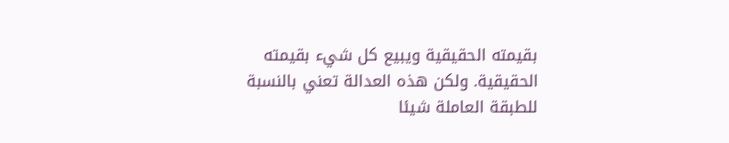بقيمته الحقيقية ويبيع كل شيء بقيمته الحقيقية. ولكن هذه العدالة تعني بالنسبة للطبقة العاملة شيئا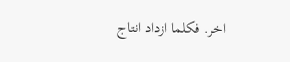اخر. فكلما ازداد انتاج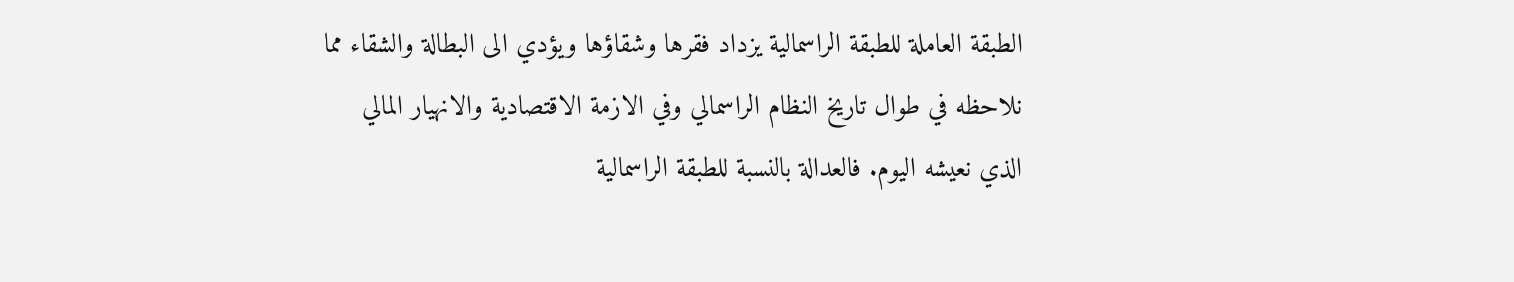الطبقة العاملة للطبقة الراسمالية يزداد فقرها وشقاؤها ويؤدي الى البطالة والشقاء مما نلاحظه في طوال تاريخ النظام الراسمالي وفي الازمة الاقتصادية والانهيار المالي الذي نعيشه اليوم. فالعدالة بالنسبة للطبقة الراسمالية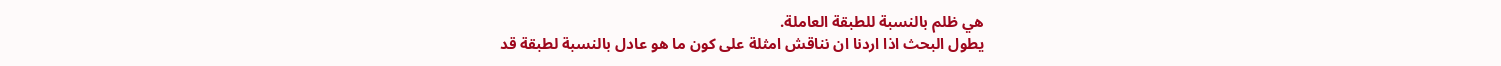هي ظلم بالنسبة للطبقة العاملة.
يطول البحث اذا اردنا ان نناقش امثلة على كون ما هو عادل بالنسبة لطبقة قد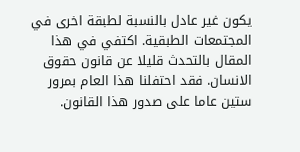يكون غير عادل بالنسبة لطبقة اخرى في المجتمعات الطبقية. اكتفي في هذا المقال بالتحدث قليلا عن قانون حقوق الانسان. فقد احتفلنا هذا العام بمرور ستين عاما على صدور هذا القانون.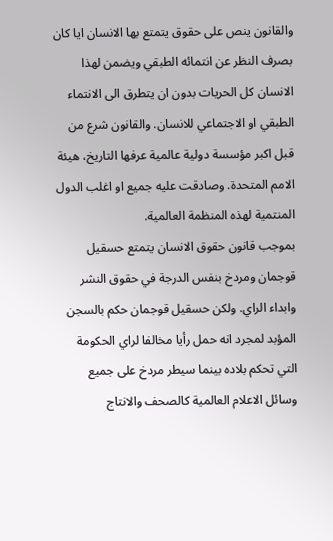والقانون ينص على حقوق يتمتع بها الانسان ايا كان بصرف النظر عن انتمائه الطبقي ويضمن لهذا الانسان كل الحريات بدون ان يتطرق الى الانتماء الطبقي او الاجتماعي للانسان. والقانون شرع من قبل اكبر مؤسسة دولية عالمية عرفها التاريخ، هيئة الامم المتحدة. وصادقت عليه جميع او اغلب الدول المنتمية لهذه المنظمة العالمية.
بموجب قانون حقوق الانسان يتمتع حسقيل قوجمان ومردخ بنفس الدرجة في حقوق النشر وابداء الراي. ولكن حسقيل قوجمان حكم بالسجن المؤبد لمجرد انه حمل رأيا مخالفا لراي الحكومة التي تحكم بلاده بينما سيطر مردخ على جميع وسائل الاعلام العالمية كالصحف والانتاج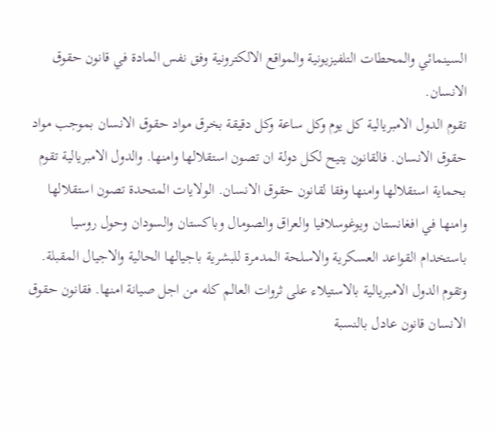السينمائي والمحطات التلفيزيونية والمواقع الالكترونية وفق نفس المادة في قانون حقوق الانسان.
تقوم الدول الامبريالية كل يوم وكل ساعة وكل دقيقة بخرق مواد حقوق الانسان بموجب مواد حقوق الانسان. فالقانون يتيح لكل دولة ان تصون استقلالها وامنها. والدول الامبريالية تقوم بحماية استقلالها وامنها وفقا لقانون حقوق الانسان. الولايات المتحدة تصون استقلالها وامنها في افغانستان ويوغوسلافيا والعراق والصومال وباكستان والسودان وحول روسيا باستخدام القواعد العسكرية والاسلحة المدمرة للبشرية باجيالها الحالية والاجيال المقبلة. وتقوم الدول الامبريالية بالاستيلاء على ثروات العالم كله من اجل صيانة امنها. فقانون حقوق الانسان قانون عادل بالنسبة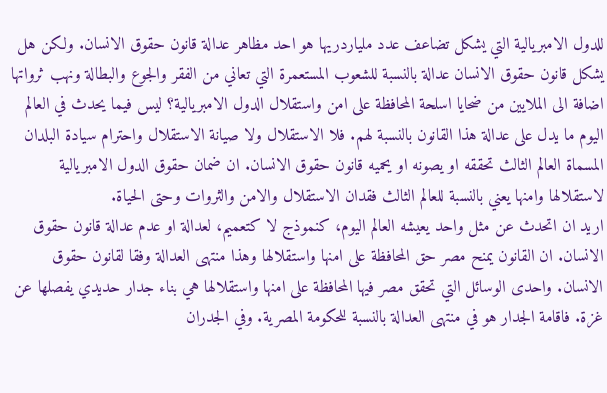للدول الامبريالية التي يشكل تضاعف عدد ملياردريها هو احد مظاهر عدالة قانون حقوق الانسان. ولكن هل يشكل قانون حقوق الانسان عدالة بالنسبة للشعوب المستعمرة التي تعاني من الفقر والجوع والبطالة ونهب ثرواتها اضافة الى الملايين من ضحايا اسلحة المحافظة على امن واستقلال الدول الامبريالية؟ ليس فيما يحدث في العالم اليوم ما يدل على عدالة هذا القانون بالنسبة لهم. فلا الاستقلال ولا صيانة الاستقلال واحترام سيادة البلدان المسماة العالم الثالث تحققه او يصونه او يحميه قانون حقوق الانسان. ان ضمان حقوق الدول الامبريالية لاستقلالها وامنها يعني بالنسبة للعالم الثالث فقدان الاستقلال والامن والثروات وحتى الحياة.
اريد ان اتحدث عن مثل واحد يعيشه العالم اليوم، كنموذج لا كتعميم، لعدالة او عدم عدالة قانون حقوق الانسان. ان القانون يمنح مصر حق المحافظة على امنها واستقلالها وهذا منتهى العدالة وفقا لقانون حقوق الانسان. واحدى الوسائل التي تحقق مصر فيها المحافظة على امنها واستقلالها هي بناء جدار حديدي يفصلها عن غزة. فاقامة الجدار هو في منتهى العدالة بالنسبة للحكومة المصرية. وفي الجدران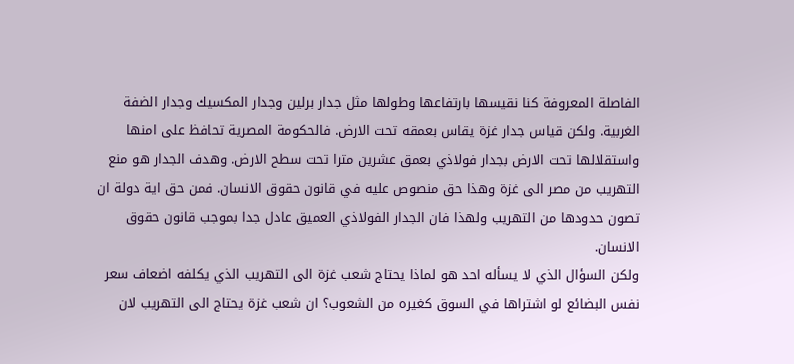الفاصلة المعروفة كنا نقيسها بارتفاعها وطولها مثل جدار برلين وجدار المكسيك وجدار الضفة الغربية. ولكن قياس جدار غزة يقاس بعمقه تحت الارض. فالحكومة المصرية تحافظ على امنها واستقلالها تحت الارض بجدار فولاذي بعمق عشرين مترا تحت سطح الارض. وهدف الجدار هو منع التهريب من مصر الى غزة وهذا حق منصوص عليه في قانون حقوق الانسان. فمن حق اية دولة ان تصون حدودها من التهريب ولهذا فان الجدار الفولاذي العميق عادل جدا بموجب قانون حقوق الانسان.
ولكن السؤال الذي لا يسأله احد هو لماذا يحتاج شعب غزة الى التهريب الذي يكلفه اضعاف سعر نفس البضائع لو اشتراها في السوق كغيره من الشعوب؟ ان شعب غزة يحتاج الى التهريب لان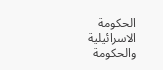الحكومة الاسرائيلية والحكومة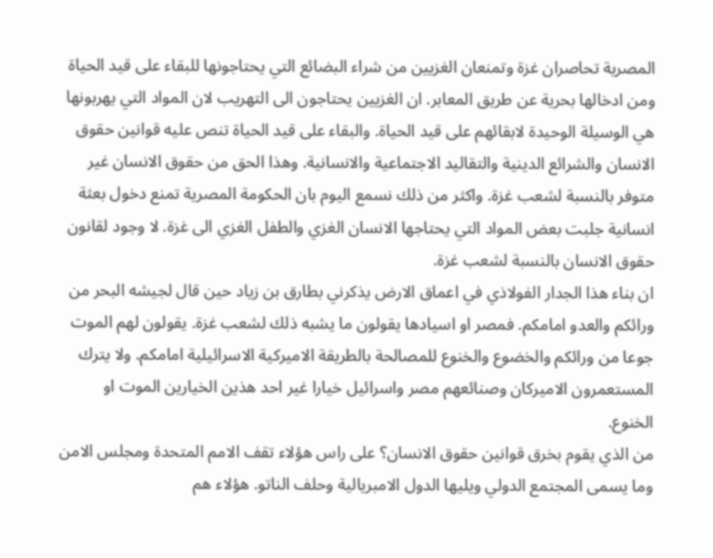المصرية تحاصران غزة وتمنعان الغزيين من شراء البضائع التي يحتاجونها للبقاء على قيد الحياة ومن ادخالها بحرية عن طريق المعابر. ان الغزيين يحتاجون الى التهريب لان المواد التي يهربونها هي الوسيلة الوحيدة لابقائهم على قيد الحياة. والبقاء على قيد الحياة تنص عليه قوانين حقوق الانسان والشرائع الدينية والتقاليد الاجتماعية والانسانية. وهذا الحق من حقوق الانسان غير متوفر بالنسبة لشعب غزة. واكثر من ذلك نسمع اليوم بان الحكومة المصرية تمنع دخول بعثة انسانية جلبت بعض المواد التي يحتاجها الانسان الغزي والطفل الغزي الى غزة. لا وجود لقانون حقوق الانسان بالنسبة لشعب غزة.
ان بناء هذا الجدار الفولاذي في اعماق الارض يذكرني بطارق بن زياد حين قال لجيشه البحر من ورائكم والعدو امامكم. فمصر او اسيادها يقولون ما يشبه ذلك لشعب غزة. يقولون لهم الموت جوعا من ورائكم والخضوع والخنوع للمصالحة بالطريقة الاميركية الاسرائيلية امامكم. ولا يترك المستعمرون الاميركان وصنائعهم مصر واسرائيل خيارا غير احد هذين الخيارين الموت او الخنوع.
من الذي يقوم بخرق قوانين حقوق الانسان؟ على راس هؤلاء تقف الامم المتحدة ومجلس الامن وما يسمى المجتمع الدولي ويليها الدول الامبريالية وحلف الناتو. هؤلاء هم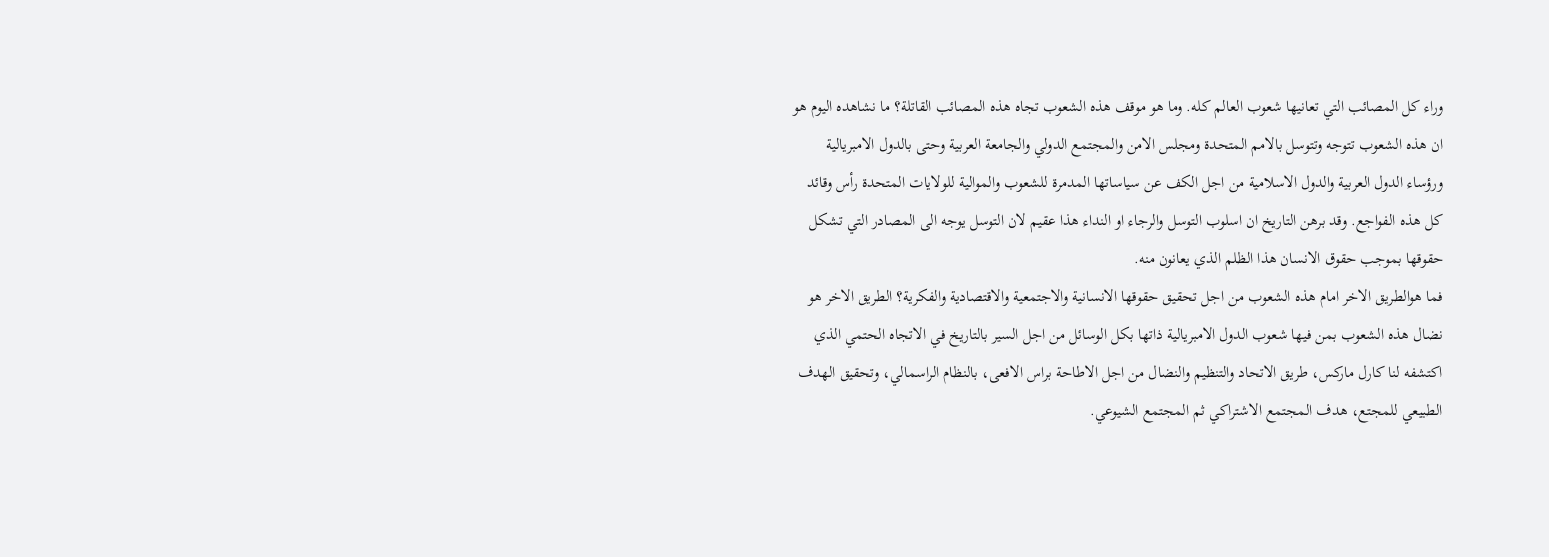وراء كل المصائب التي تعانيها شعوب العالم كله. وما هو موقف هذه الشعوب تجاه هذه المصائب القاتلة؟ ما نشاهده اليوم هو ان هذه الشعوب تتوجه وتتوسل بالامم المتحدة ومجلس الامن والمجتمع الدولي والجامعة العربية وحتى بالدول الامبريالية ورؤساء الدول العربية والدول الاسلامية من اجل الكف عن سياساتها المدمرة للشعوب والموالية للولايات المتحدة رأس وقائد كل هذه الفواجع. وقد برهن التاريخ ان اسلوب التوسل والرجاء او النداء هذا عقيم لان التوسل يوجه الى المصادر التي تشكل حقوقها بموجب حقوق الانسان هذا الظلم الذي يعانون منه.
فما هوالطريق الاخر امام هذه الشعوب من اجل تحقيق حقوقها الانسانية والاجتمعية والاقتصادية والفكرية؟ الطريق الاخر هو نضال هذه الشعوب بمن فيها شعوب الدول الامبريالية ذاتها بكل الوسائل من اجل السير بالتاريخ في الاتجاه الحتمي الذي اكتشفه لنا كارل ماركس، طريق الاتحاد والتنظيم والنضال من اجل الاطاحة براس الافعى، بالنظام الراسمالي، وتحقيق الهدف الطبيعي للمجتع، هدف المجتمع الاشتراكي ثم المجتمع الشيوعي.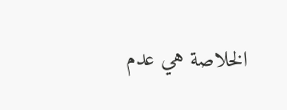الخلاصة هي عدم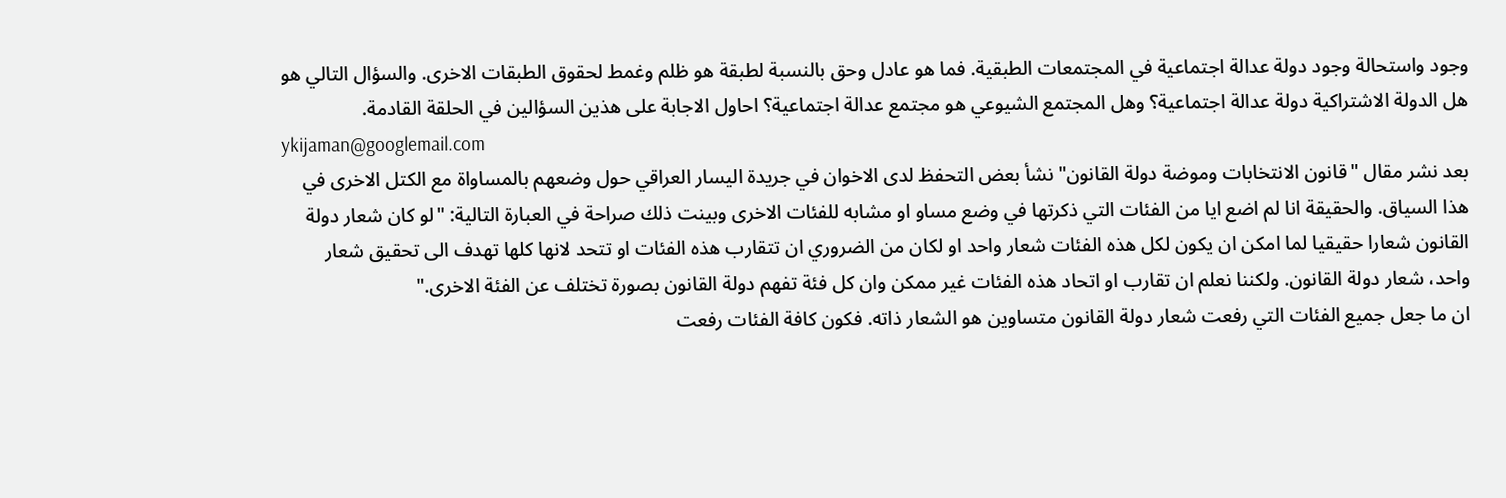وجود واستحالة وجود دولة عدالة اجتماعية في المجتمعات الطبقية. فما هو عادل وحق بالنسبة لطبقة هو ظلم وغمط لحقوق الطبقات الاخرى. والسؤال التالي هو هل الدولة الاشتراكية دولة عدالة اجتماعية؟ وهل المجتمع الشيوعي هو مجتمع عدالة اجتماعية؟ احاول الاجابة على هذين السؤالين في الحلقة القادمة.
ykijaman@googlemail.com
بعد نشر مقال "قانون الانتخابات وموضة دولة القانون" نشأ بعض التحفظ لدى الاخوان في جريدة اليسار العراقي حول وضعهم بالمساواة مع الكتل الاخرى في هذا السياق. والحقيقة انا لم اضع ايا من الفئات التي ذكرتها في وضع مساو او مشابه للفئات الاخرى وبينت ذلك صراحة في العبارة التالية: "لو كان شعار دولة القانون شعارا حقيقيا لما امكن ان يكون لكل هذه الفئات شعار واحد او لكان من الضروري ان تتقارب هذه الفئات او تتحد لانها كلها تهدف الى تحقيق شعار واحد، شعار دولة القانون. ولكننا نعلم ان تقارب او اتحاد هذه الفئات غير ممكن وان كل فئة تفهم دولة القانون بصورة تختلف عن الفئة الاخرى."
ان ما جعل جميع الفئات التي رفعت شعار دولة القانون متساوين هو الشعار ذاته. فكون كافة الفئات رفعت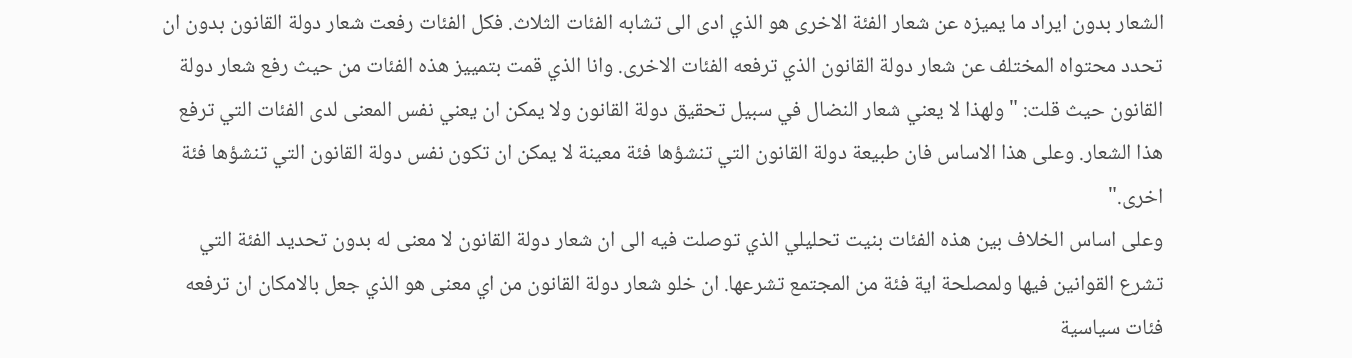الشعار بدون ايراد ما يميزه عن شعار الفئة الاخرى هو الذي ادى الى تشابه الفئات الثلاث. فكل الفئات رفعت شعار دولة القانون بدون ان تحدد محتواه المختلف عن شعار دولة القانون الذي ترفعه الفئات الاخرى. وانا الذي قمت بتمييز هذه الفئات من حيث رفع شعار دولة القانون حيث قلت: "ولهذا لا يعني شعار النضال في سبيل تحقيق دولة القانون ولا يمكن ان يعني نفس المعنى لدى الفئات التي ترفع هذا الشعار. وعلى هذا الاساس فان طبيعة دولة القانون التي تنشؤها فئة معينة لا يمكن ان تكون نفس دولة القانون التي تنشؤها فئة اخرى."
وعلى اساس الخلاف بين هذه الفئات بنيت تحليلي الذي توصلت فيه الى ان شعار دولة القانون لا معنى له بدون تحديد الفئة التي تشرع القوانين فيها ولمصلحة اية فئة من المجتمع تشرعها. ان خلو شعار دولة القانون من اي معنى هو الذي جعل بالامكان ان ترفعه فئات سياسية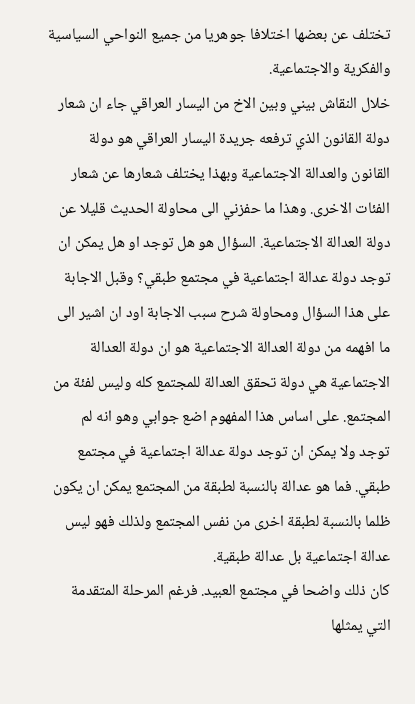تختلف عن بعضها اختلافا جوهريا من جميع النواحي السياسية والفكرية والاجتماعية.
خلال النقاش بيني وبين الاخ من اليسار العراقي جاء ان شعار دولة القانون الذي ترفعه جريدة اليسار العراقي هو دولة القانون والعدالة الاجتماعية وبهذا يختلف شعارها عن شعار الفئات الاخرى. وهذا ما حفزني الى محاولة الحديث قليلا عن دولة العدالة الاجتماعية. السؤال هو هل توجد او هل يمكن ان توجد دولة عدالة اجتماعية في مجتمع طبقي؟ وقبل الاجابة على هذا السؤال ومحاولة شرح سبب الاجابة اود ان اشير الى ما افهمه من دولة العدالة الاجتماعية هو ان دولة العدالة الاجتماعية هي دولة تحقق العدالة للمجتمع كله وليس لفئة من المجتمع. على اساس هذا المفهوم اضع جوابي وهو انه لم توجد ولا يمكن ان توجد دولة عدالة اجتماعية في مجتمع طبقي. فما هو عدالة بالنسبة لطبقة من المجتمع يمكن ان يكون ظلما بالنسبة لطبقة اخرى من نفس المجتمع ولذلك فهو ليس عدالة اجتماعية بل عدالة طبقية.
كان ذلك واضحا في مجتمع العبيد. فرغم المرحلة المتقدمة التي يمثلها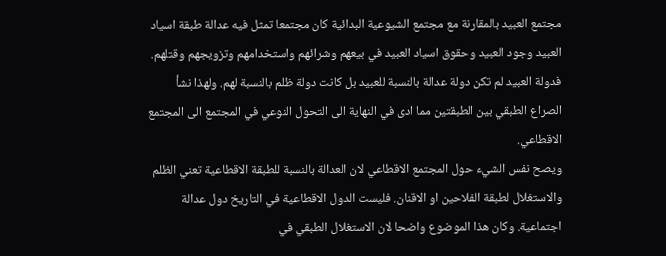مجتمع العبيد بالمقارنة مع مجتمع الشيوعية البدائية كان مجتمعا تمثل فيه عدالة طبقة اسياد العبيد وجود العبيد وحقوق اسياد العبيد في بيعهم وشرائهم واستخدامهم وتزويجهم وقتلهم. فدولة العبيد لم تكن دولة عدالة بالنسبة للعبيد بل كانت دولة ظلم بالنسبة لهم. ولهذا نشأ الصراع الطبقي بين الطبقتين مما ادى في النهاية الى التحول النوعي في المجتمع الى المجتمع الاقطاعي.
ويصح نفس الشيء حول المجتمع الاقطاعي لان العدالة بالنسبة للطبقة الاقطاعية تعني الظلم والاستغلال لطبقة الفلاحين او الاقنان. فليست الدول الاقطاعية في التاريخ دول عدالة اجتماعية. وكان هذا الموضوع واضحا لان الاستغلال الطبقي في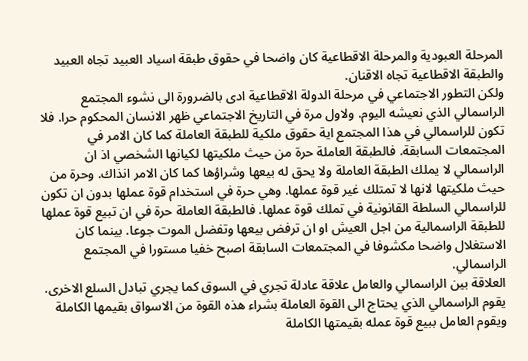المرحلة العبودية والمرحلة الاقطاعية كان واضحا في حقوق طبقة اسياد العبيد تجاه العبيد والطبقة الاقطاعية تجاه الاقنان.
ولكن التطور الاجتماعي في مرحلة الدولة الاقطاعية ادى بالضرورة الى نشوء المجتمع الراسمالي الذي نعيشه اليوم. ولاول مرة في التاريخ الاجتماعي ظهر الانسان المحكوم حرا. فلا تكون للراسمالي في هذا المجتمع اية حقوق ملكية للطبقة العاملة كما كان الامر في المجتمعات السابقة. فالطبقة العاملة حرة من حيث ملكيتها لكيانها الشخصي اذ ان الراسمالي لا يملك الطبقة العاملة ولا يحق له بيعها وشراؤها كما كان الامر انذاك. وحرة من حيث ملكيتها لانها لا تمتلك غير قوة عملها. وهي حرة في استخدام قوة عملها بدون ان تكون للراسمالي السلطة القانونية في تملك قوة عملها. فالطبقة العاملة حرة في ان تبيع قوة عملها للطبقة الراسمالية من اجل العيش او ان ترفض بيعها وتفضل الموت جوعا. بينما كان الاستغلال واضحا مكشوفا في المجتمعات السابقة اصبح خفيا مستورا في المجتمع الراسمالي.
العلاقة بين الراسمالي والعامل علاقة عادلة تجري في السوق كما يجري تبادل السلع الاخرى. يقوم الراسمالي الذي يحتاج الى القوة العاملة بشراء هذه القوة من الاسواق بقيمها الكاملة ويقوم العامل ببيع قوة عمله بقيمتها الكاملة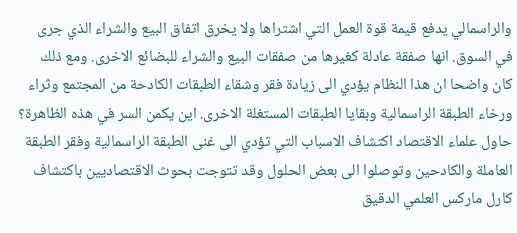والراسمالي يدفع قيمة قوة العمل التي اشتراها ولا يخرق اتفاق البيع والشراء الذي جرى في السوق. انها صفقة عادلة كغيرها من صفقات البيع والشراء للبضائع الاخرى. ومع ذلك كان واضحا ان هذا النظام يؤدي الى زيادة فقر وشقاء الطبقات الكادحة من المجتمع وثراء ورخاء الطبقة الراسمالية وبقايا الطبقات المستغلة الاخرى. اين يكمن السر في هذه الظاهرة؟ حاول علماء الاقتصاد اكتشاف الاسباب التي تؤدي الى غنى الطبقة الراسمالية وفقر الطبقة العاملة والكادحين وتوصلوا الى بعض الحلول وقد تتوجت بحوث الاقتصاديين باكتشاف كارل ماركس العلمي الدقيق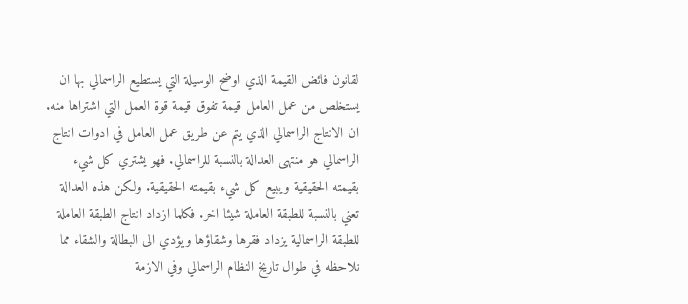لقانون فائض القيمة الذي اوضح الوسيلة التي يستطيع الراسمالي بها ان يستخلص من عمل العامل قيمة تفوق قيمة قوة العمل التي اشتراها منه.
ان الانتاج الراسمالي الذي يتم عن طريق عمل العامل في ادوات انتاج الراسمالي هو منتهى العدالة بالنسبة للراسمالي. فهو يشتري كل شيء بقيمته الحقيقية ويبيع كل شيء بقيمته الحقيقية. ولكن هذه العدالة تعني بالنسبة للطبقة العاملة شيئا اخر. فكلما ازداد انتاج الطبقة العاملة للطبقة الراسمالية يزداد فقرها وشقاؤها ويؤدي الى البطالة والشقاء مما نلاحظه في طوال تاريخ النظام الراسمالي وفي الازمة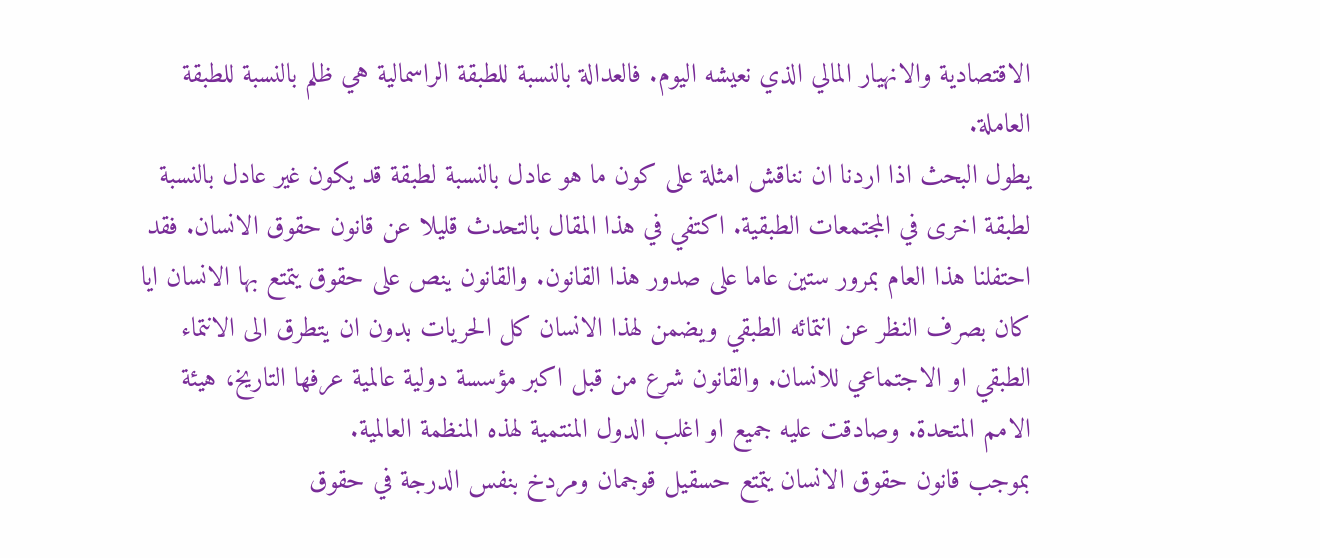الاقتصادية والانهيار المالي الذي نعيشه اليوم. فالعدالة بالنسبة للطبقة الراسمالية هي ظلم بالنسبة للطبقة العاملة.
يطول البحث اذا اردنا ان نناقش امثلة على كون ما هو عادل بالنسبة لطبقة قد يكون غير عادل بالنسبة لطبقة اخرى في المجتمعات الطبقية. اكتفي في هذا المقال بالتحدث قليلا عن قانون حقوق الانسان. فقد احتفلنا هذا العام بمرور ستين عاما على صدور هذا القانون. والقانون ينص على حقوق يتمتع بها الانسان ايا كان بصرف النظر عن انتمائه الطبقي ويضمن لهذا الانسان كل الحريات بدون ان يتطرق الى الانتماء الطبقي او الاجتماعي للانسان. والقانون شرع من قبل اكبر مؤسسة دولية عالمية عرفها التاريخ، هيئة الامم المتحدة. وصادقت عليه جميع او اغلب الدول المنتمية لهذه المنظمة العالمية.
بموجب قانون حقوق الانسان يتمتع حسقيل قوجمان ومردخ بنفس الدرجة في حقوق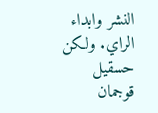النشر وابداء الراي. ولكن حسقيل قوجمان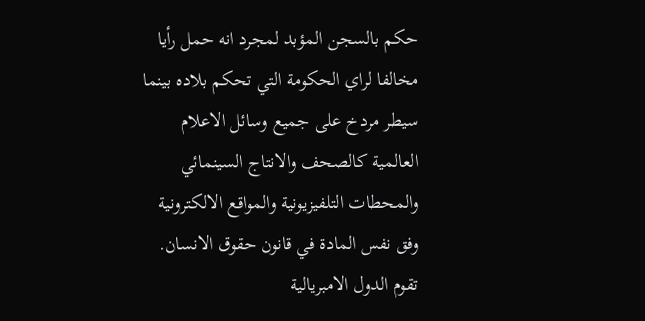حكم بالسجن المؤبد لمجرد انه حمل رأيا مخالفا لراي الحكومة التي تحكم بلاده بينما سيطر مردخ على جميع وسائل الاعلام العالمية كالصحف والانتاج السينمائي والمحطات التلفيزيونية والمواقع الالكترونية وفق نفس المادة في قانون حقوق الانسان.
تقوم الدول الامبريالية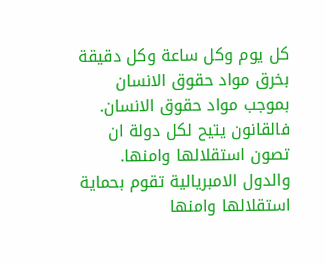كل يوم وكل ساعة وكل دقيقة بخرق مواد حقوق الانسان بموجب مواد حقوق الانسان. فالقانون يتيح لكل دولة ان تصون استقلالها وامنها. والدول الامبريالية تقوم بحماية استقلالها وامنها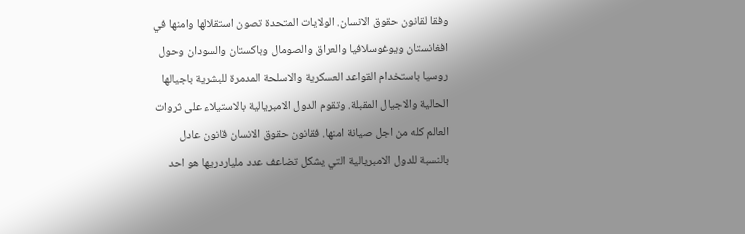وفقا لقانون حقوق الانسان. الولايات المتحدة تصون استقلالها وامنها في افغانستان ويوغوسلافيا والعراق والصومال وباكستان والسودان وحول روسيا باستخدام القواعد العسكرية والاسلحة المدمرة للبشرية باجيالها الحالية والاجيال المقبلة. وتقوم الدول الامبريالية بالاستيلاء على ثروات العالم كله من اجل صيانة امنها. فقانون حقوق الانسان قانون عادل بالنسبة للدول الامبريالية التي يشكل تضاعف عدد ملياردريها هو احد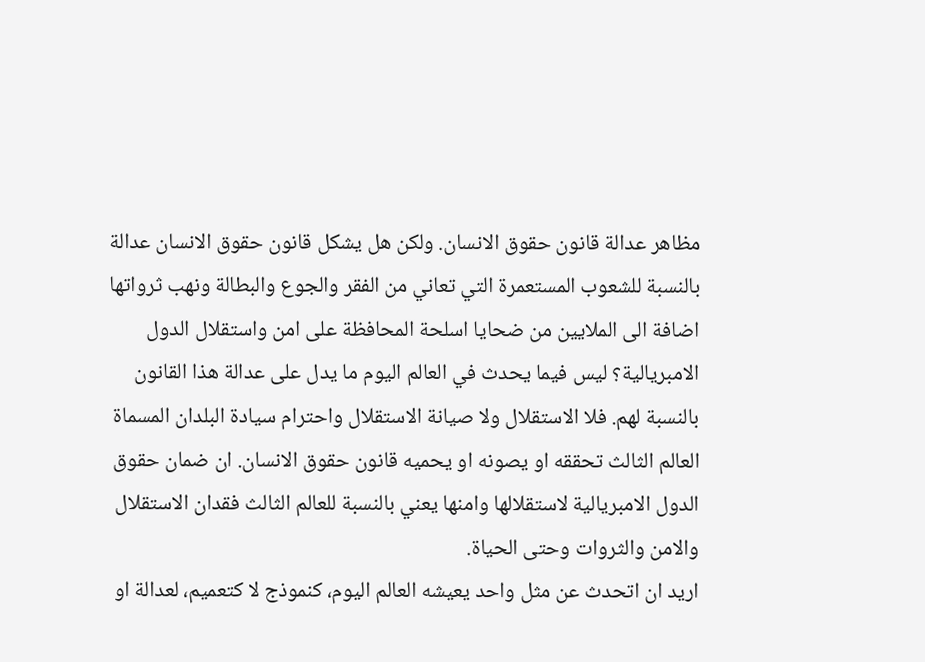مظاهر عدالة قانون حقوق الانسان. ولكن هل يشكل قانون حقوق الانسان عدالة بالنسبة للشعوب المستعمرة التي تعاني من الفقر والجوع والبطالة ونهب ثرواتها اضافة الى الملايين من ضحايا اسلحة المحافظة على امن واستقلال الدول الامبريالية؟ ليس فيما يحدث في العالم اليوم ما يدل على عدالة هذا القانون بالنسبة لهم. فلا الاستقلال ولا صيانة الاستقلال واحترام سيادة البلدان المسماة العالم الثالث تحققه او يصونه او يحميه قانون حقوق الانسان. ان ضمان حقوق الدول الامبريالية لاستقلالها وامنها يعني بالنسبة للعالم الثالث فقدان الاستقلال والامن والثروات وحتى الحياة.
اريد ان اتحدث عن مثل واحد يعيشه العالم اليوم، كنموذج لا كتعميم، لعدالة او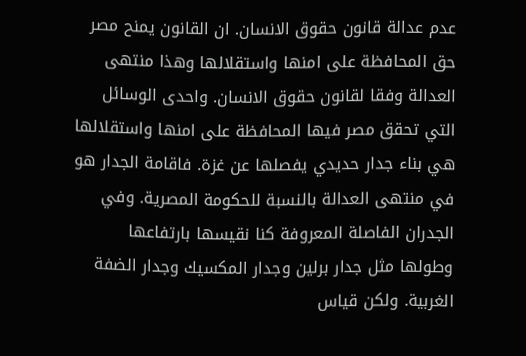عدم عدالة قانون حقوق الانسان. ان القانون يمنح مصر حق المحافظة على امنها واستقلالها وهذا منتهى العدالة وفقا لقانون حقوق الانسان. واحدى الوسائل التي تحقق مصر فيها المحافظة على امنها واستقلالها هي بناء جدار حديدي يفصلها عن غزة. فاقامة الجدار هو في منتهى العدالة بالنسبة للحكومة المصرية. وفي الجدران الفاصلة المعروفة كنا نقيسها بارتفاعها وطولها مثل جدار برلين وجدار المكسيك وجدار الضفة الغربية. ولكن قياس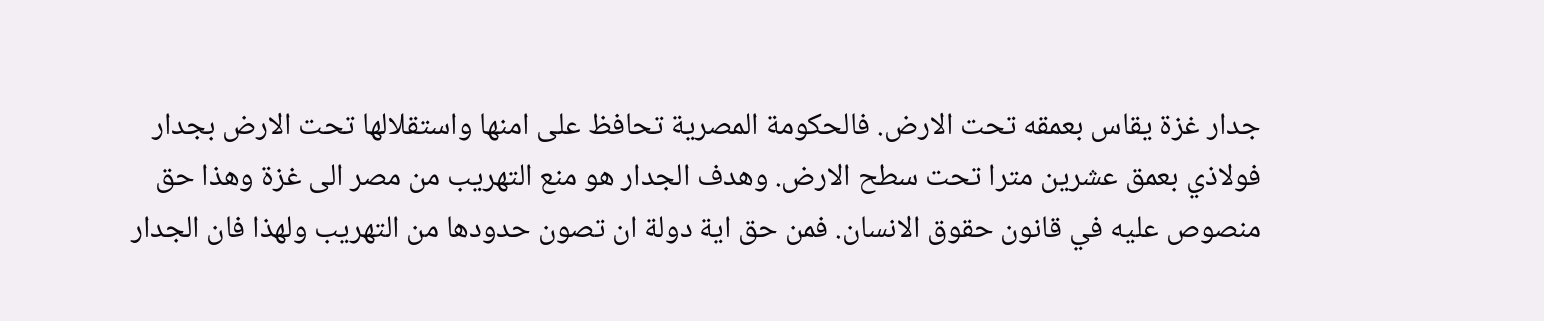جدار غزة يقاس بعمقه تحت الارض. فالحكومة المصرية تحافظ على امنها واستقلالها تحت الارض بجدار فولاذي بعمق عشرين مترا تحت سطح الارض. وهدف الجدار هو منع التهريب من مصر الى غزة وهذا حق منصوص عليه في قانون حقوق الانسان. فمن حق اية دولة ان تصون حدودها من التهريب ولهذا فان الجدار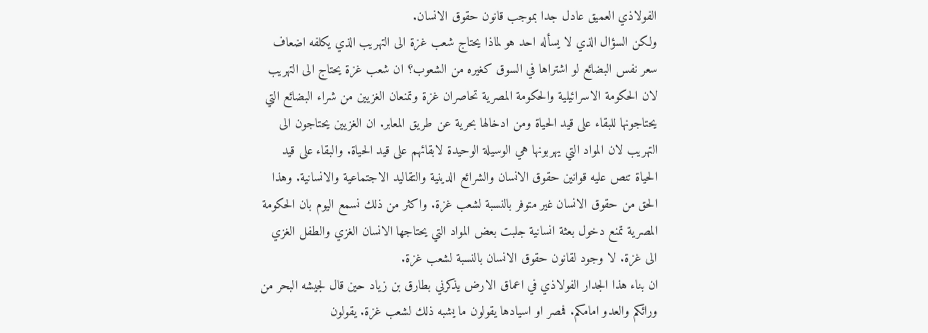الفولاذي العميق عادل جدا بموجب قانون حقوق الانسان.
ولكن السؤال الذي لا يسأله احد هو لماذا يحتاج شعب غزة الى التهريب الذي يكلفه اضعاف سعر نفس البضائع لو اشتراها في السوق كغيره من الشعوب؟ ان شعب غزة يحتاج الى التهريب لان الحكومة الاسرائيلية والحكومة المصرية تحاصران غزة وتمنعان الغزيين من شراء البضائع التي يحتاجونها للبقاء على قيد الحياة ومن ادخالها بحرية عن طريق المعابر. ان الغزيين يحتاجون الى التهريب لان المواد التي يهربونها هي الوسيلة الوحيدة لابقائهم على قيد الحياة. والبقاء على قيد الحياة تنص عليه قوانين حقوق الانسان والشرائع الدينية والتقاليد الاجتماعية والانسانية. وهذا الحق من حقوق الانسان غير متوفر بالنسبة لشعب غزة. واكثر من ذلك نسمع اليوم بان الحكومة المصرية تمنع دخول بعثة انسانية جلبت بعض المواد التي يحتاجها الانسان الغزي والطفل الغزي الى غزة. لا وجود لقانون حقوق الانسان بالنسبة لشعب غزة.
ان بناء هذا الجدار الفولاذي في اعماق الارض يذكرني بطارق بن زياد حين قال لجيشه البحر من ورائكم والعدو امامكم. فمصر او اسيادها يقولون ما يشبه ذلك لشعب غزة. يقولون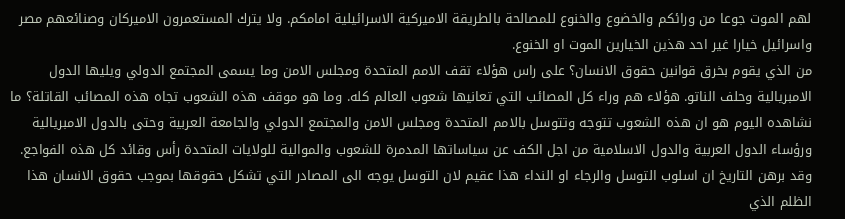لهم الموت جوعا من ورائكم والخضوع والخنوع للمصالحة بالطريقة الاميركية الاسرائيلية امامكم. ولا يترك المستعمرون الاميركان وصنائعهم مصر واسرائيل خيارا غير احد هذين الخيارين الموت او الخنوع.
من الذي يقوم بخرق قوانين حقوق الانسان؟ على راس هؤلاء تقف الامم المتحدة ومجلس الامن وما يسمى المجتمع الدولي ويليها الدول الامبريالية وحلف الناتو. هؤلاء هم وراء كل المصائب التي تعانيها شعوب العالم كله. وما هو موقف هذه الشعوب تجاه هذه المصائب القاتلة؟ ما نشاهده اليوم هو ان هذه الشعوب تتوجه وتتوسل بالامم المتحدة ومجلس الامن والمجتمع الدولي والجامعة العربية وحتى بالدول الامبريالية ورؤساء الدول العربية والدول الاسلامية من اجل الكف عن سياساتها المدمرة للشعوب والموالية للولايات المتحدة رأس وقائد كل هذه الفواجع. وقد برهن التاريخ ان اسلوب التوسل والرجاء او النداء هذا عقيم لان التوسل يوجه الى المصادر التي تشكل حقوقها بموجب حقوق الانسان هذا الظلم الذي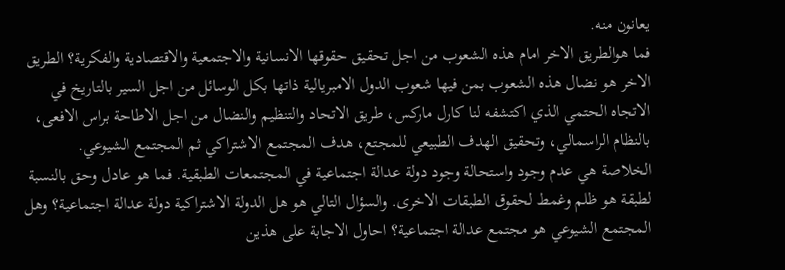يعانون منه.
فما هوالطريق الاخر امام هذه الشعوب من اجل تحقيق حقوقها الانسانية والاجتمعية والاقتصادية والفكرية؟ الطريق الاخر هو نضال هذه الشعوب بمن فيها شعوب الدول الامبريالية ذاتها بكل الوسائل من اجل السير بالتاريخ في الاتجاه الحتمي الذي اكتشفه لنا كارل ماركس، طريق الاتحاد والتنظيم والنضال من اجل الاطاحة براس الافعى، بالنظام الراسمالي، وتحقيق الهدف الطبيعي للمجتع، هدف المجتمع الاشتراكي ثم المجتمع الشيوعي.
الخلاصة هي عدم وجود واستحالة وجود دولة عدالة اجتماعية في المجتمعات الطبقية. فما هو عادل وحق بالنسبة لطبقة هو ظلم وغمط لحقوق الطبقات الاخرى. والسؤال التالي هو هل الدولة الاشتراكية دولة عدالة اجتماعية؟ وهل المجتمع الشيوعي هو مجتمع عدالة اجتماعية؟ احاول الاجابة على هذين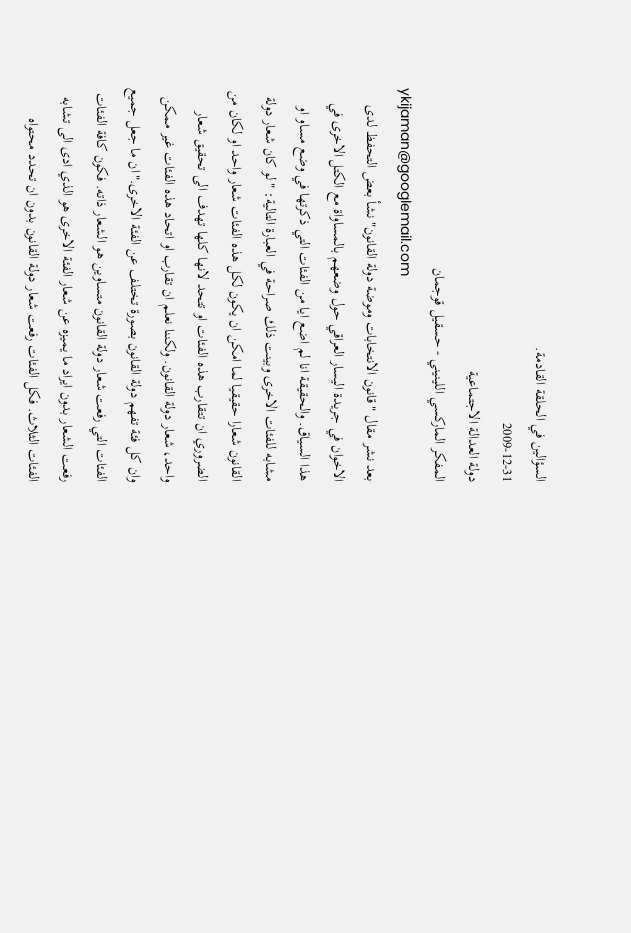السؤالين في الحلقة القادمة.
2009-12-31
دولة العدالة الاجتماعية
المفكر الماركسي اللينيني - حسقيل قوجمان
ykijaman@googlemail.com
بعد نشر مقال "قانون الانتخابات وموضة دولة القانون" نشأ بعض التحفظ لدى الاخوان في جريدة اليسار العراقي حول وضعهم بالمساواة مع الكتل الاخرى في هذا السياق. والحقيقة انا لم اضع ايا من الفئات التي ذكرتها في وضع مساو او مشابه للفئات الاخرى وبينت ذلك صراحة في العبارة التالية: "لو كان شعار دولة القانون شعارا حقيقيا لما امكن ان يكون لكل هذه الفئات شعار واحد او لكان من الضروري ان تتقارب هذه الفئات او تتحد لانها كلها تهدف الى تحقيق شعار واحد، شعار دولة القانون. ولكننا نعلم ان تقارب او اتحاد هذه الفئات غير ممكن وان كل فئة تفهم دولة القانون بصورة تختلف عن الفئة الاخرى."ان ما جعل جميع الفئات التي رفعت شعار دولة القانون متساوين هو الشعار ذاته. فكون كافة الفئات رفعت الشعار بدون ايراد ما يميزه عن شعار الفئة الاخرى هو الذي ادى الى تشابه الفئات الثلاث. فكل الفئات رفعت شعار دولة القانون بدون ان تحدد محتواه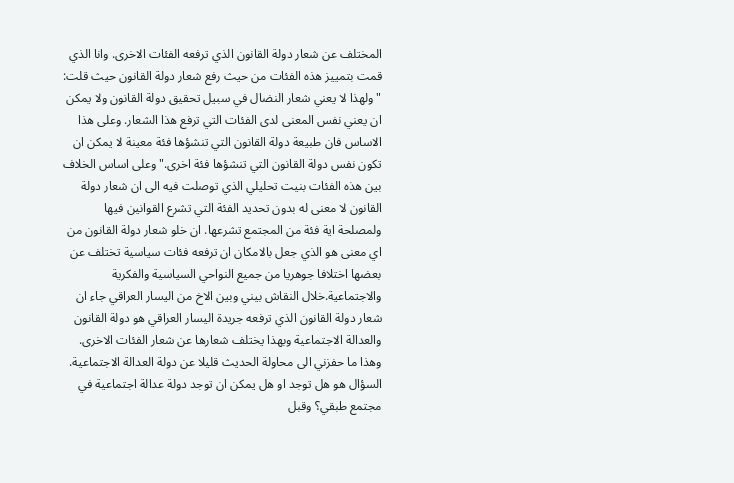المختلف عن شعار دولة القانون الذي ترفعه الفئات الاخرى. وانا الذي قمت بتمييز هذه الفئات من حيث رفع شعار دولة القانون حيث قلت: "ولهذا لا يعني شعار النضال في سبيل تحقيق دولة القانون ولا يمكن ان يعني نفس المعنى لدى الفئات التي ترفع هذا الشعار. وعلى هذا الاساس فان طبيعة دولة القانون التي تنشؤها فئة معينة لا يمكن ان تكون نفس دولة القانون التي تنشؤها فئة اخرى."وعلى اساس الخلاف بين هذه الفئات بنيت تحليلي الذي توصلت فيه الى ان شعار دولة القانون لا معنى له بدون تحديد الفئة التي تشرع القوانين فيها ولمصلحة اية فئة من المجتمع تشرعها. ان خلو شعار دولة القانون من اي معنى هو الذي جعل بالامكان ان ترفعه فئات سياسية تختلف عن بعضها اختلافا جوهريا من جميع النواحي السياسية والفكرية والاجتماعية.خلال النقاش بيني وبين الاخ من اليسار العراقي جاء ان شعار دولة القانون الذي ترفعه جريدة اليسار العراقي هو دولة القانون والعدالة الاجتماعية وبهذا يختلف شعارها عن شعار الفئات الاخرى. وهذا ما حفزني الى محاولة الحديث قليلا عن دولة العدالة الاجتماعية. السؤال هو هل توجد او هل يمكن ان توجد دولة عدالة اجتماعية في مجتمع طبقي؟ وقبل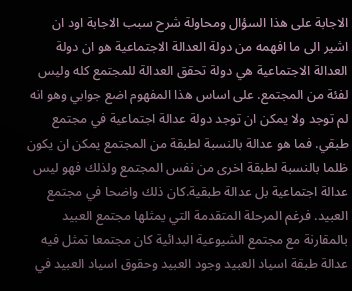الاجابة على هذا السؤال ومحاولة شرح سبب الاجابة اود ان اشير الى ما افهمه من دولة العدالة الاجتماعية هو ان دولة العدالة الاجتماعية هي دولة تحقق العدالة للمجتمع كله وليس لفئة من المجتمع. على اساس هذا المفهوم اضع جوابي وهو انه لم توجد ولا يمكن ان توجد دولة عدالة اجتماعية في مجتمع طبقي. فما هو عدالة بالنسبة لطبقة من المجتمع يمكن ان يكون ظلما بالنسبة لطبقة اخرى من نفس المجتمع ولذلك فهو ليس عدالة اجتماعية بل عدالة طبقية.كان ذلك واضحا في مجتمع العبيد. فرغم المرحلة المتقدمة التي يمثلها مجتمع العبيد بالمقارنة مع مجتمع الشيوعية البدائية كان مجتمعا تمثل فيه عدالة طبقة اسياد العبيد وجود العبيد وحقوق اسياد العبيد في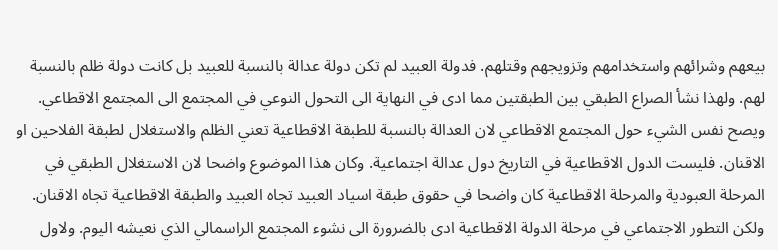بيعهم وشرائهم واستخدامهم وتزويجهم وقتلهم. فدولة العبيد لم تكن دولة عدالة بالنسبة للعبيد بل كانت دولة ظلم بالنسبة لهم. ولهذا نشأ الصراع الطبقي بين الطبقتين مما ادى في النهاية الى التحول النوعي في المجتمع الى المجتمع الاقطاعي. ويصح نفس الشيء حول المجتمع الاقطاعي لان العدالة بالنسبة للطبقة الاقطاعية تعني الظلم والاستغلال لطبقة الفلاحين او الاقنان. فليست الدول الاقطاعية في التاريخ دول عدالة اجتماعية. وكان هذا الموضوع واضحا لان الاستغلال الطبقي في المرحلة العبودية والمرحلة الاقطاعية كان واضحا في حقوق طبقة اسياد العبيد تجاه العبيد والطبقة الاقطاعية تجاه الاقنان. ولكن التطور الاجتماعي في مرحلة الدولة الاقطاعية ادى بالضرورة الى نشوء المجتمع الراسمالي الذي نعيشه اليوم. ولاول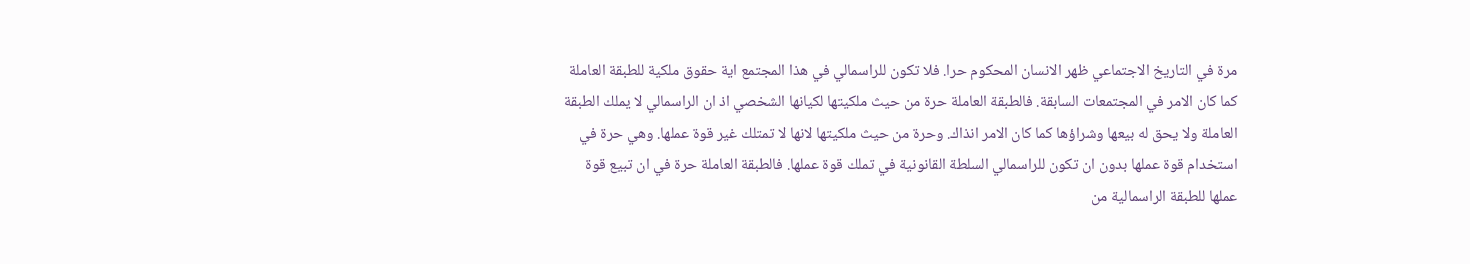مرة في التاريخ الاجتماعي ظهر الانسان المحكوم حرا. فلا تكون للراسمالي في هذا المجتمع اية حقوق ملكية للطبقة العاملة كما كان الامر في المجتمعات السابقة. فالطبقة العاملة حرة من حيث ملكيتها لكيانها الشخصي اذ ان الراسمالي لا يملك الطبقة العاملة ولا يحق له بيعها وشراؤها كما كان الامر انذاك. وحرة من حيث ملكيتها لانها لا تمتلك غير قوة عملها. وهي حرة في استخدام قوة عملها بدون ان تكون للراسمالي السلطة القانونية في تملك قوة عملها. فالطبقة العاملة حرة في ان تبيع قوة عملها للطبقة الراسمالية من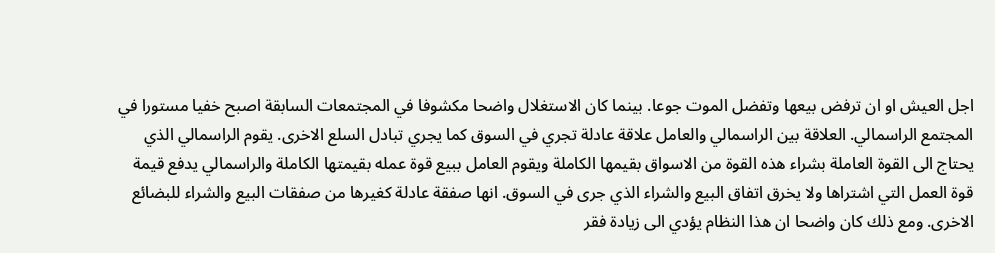اجل العيش او ان ترفض بيعها وتفضل الموت جوعا. بينما كان الاستغلال واضحا مكشوفا في المجتمعات السابقة اصبح خفيا مستورا في المجتمع الراسمالي. العلاقة بين الراسمالي والعامل علاقة عادلة تجري في السوق كما يجري تبادل السلع الاخرى. يقوم الراسمالي الذي يحتاج الى القوة العاملة بشراء هذه القوة من الاسواق بقيمها الكاملة ويقوم العامل ببيع قوة عمله بقيمتها الكاملة والراسمالي يدفع قيمة قوة العمل التي اشتراها ولا يخرق اتفاق البيع والشراء الذي جرى في السوق. انها صفقة عادلة كغيرها من صفقات البيع والشراء للبضائع الاخرى. ومع ذلك كان واضحا ان هذا النظام يؤدي الى زيادة فقر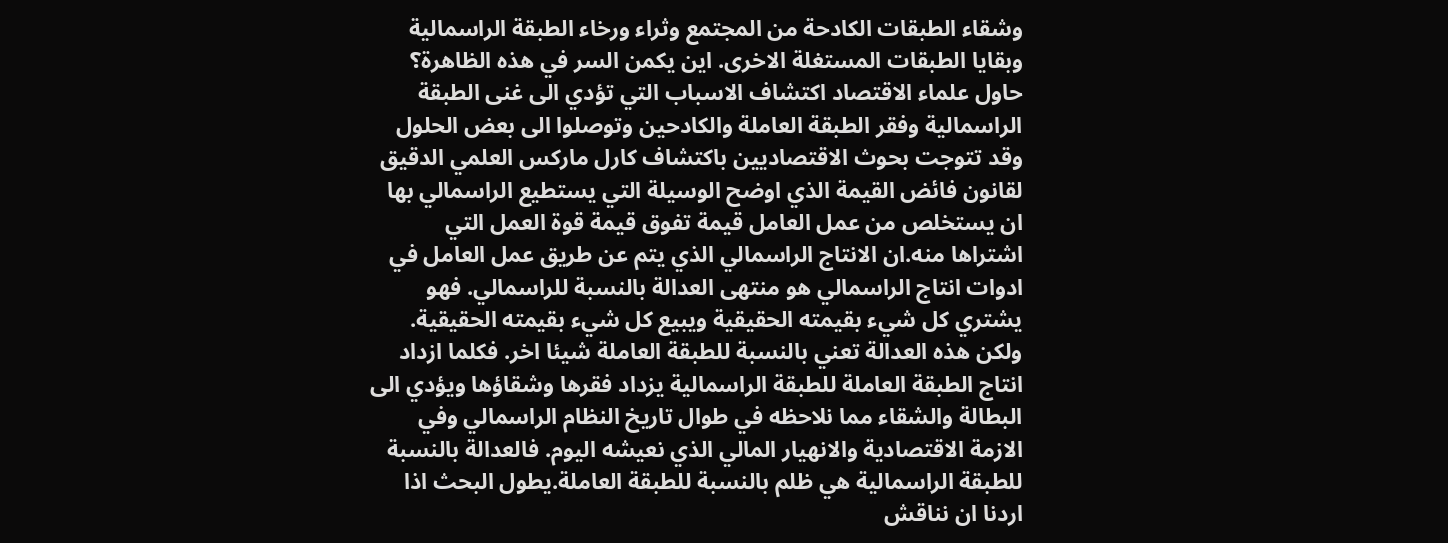وشقاء الطبقات الكادحة من المجتمع وثراء ورخاء الطبقة الراسمالية وبقايا الطبقات المستغلة الاخرى. اين يكمن السر في هذه الظاهرة؟ حاول علماء الاقتصاد اكتشاف الاسباب التي تؤدي الى غنى الطبقة الراسمالية وفقر الطبقة العاملة والكادحين وتوصلوا الى بعض الحلول وقد تتوجت بحوث الاقتصاديين باكتشاف كارل ماركس العلمي الدقيق لقانون فائض القيمة الذي اوضح الوسيلة التي يستطيع الراسمالي بها ان يستخلص من عمل العامل قيمة تفوق قيمة قوة العمل التي اشتراها منه.ان الانتاج الراسمالي الذي يتم عن طريق عمل العامل في ادوات انتاج الراسمالي هو منتهى العدالة بالنسبة للراسمالي. فهو يشتري كل شيء بقيمته الحقيقية ويبيع كل شيء بقيمته الحقيقية. ولكن هذه العدالة تعني بالنسبة للطبقة العاملة شيئا اخر. فكلما ازداد انتاج الطبقة العاملة للطبقة الراسمالية يزداد فقرها وشقاؤها ويؤدي الى البطالة والشقاء مما نلاحظه في طوال تاريخ النظام الراسمالي وفي الازمة الاقتصادية والانهيار المالي الذي نعيشه اليوم. فالعدالة بالنسبة للطبقة الراسمالية هي ظلم بالنسبة للطبقة العاملة.يطول البحث اذا اردنا ان نناقش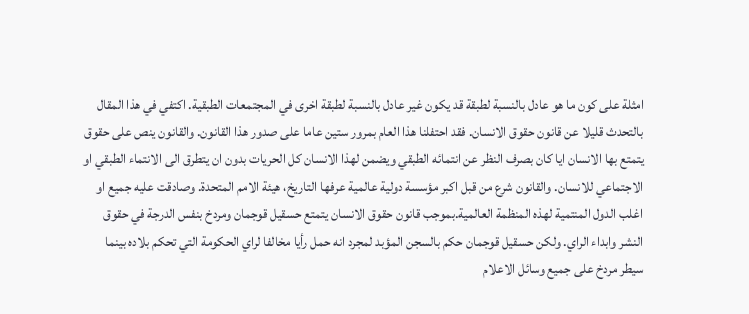امثلة على كون ما هو عادل بالنسبة لطبقة قد يكون غير عادل بالنسبة لطبقة اخرى في المجتمعات الطبقية. اكتفي في هذا المقال بالتحدث قليلا عن قانون حقوق الانسان. فقد احتفلنا هذا العام بمرور ستين عاما على صدور هذا القانون. والقانون ينص على حقوق يتمتع بها الانسان ايا كان بصرف النظر عن انتمائه الطبقي ويضمن لهذا الانسان كل الحريات بدون ان يتطرق الى الانتماء الطبقي او الاجتماعي للانسان. والقانون شرع من قبل اكبر مؤسسة دولية عالمية عرفها التاريخ، هيئة الامم المتحدة. وصادقت عليه جميع او اغلب الدول المنتمية لهذه المنظمة العالمية.بموجب قانون حقوق الانسان يتمتع حسقيل قوجمان ومردخ بنفس الدرجة في حقوق النشر وابداء الراي. ولكن حسقيل قوجمان حكم بالسجن المؤبد لمجرد انه حمل رأيا مخالفا لراي الحكومة التي تحكم بلاده بينما سيطر مردخ على جميع وسائل الاعلام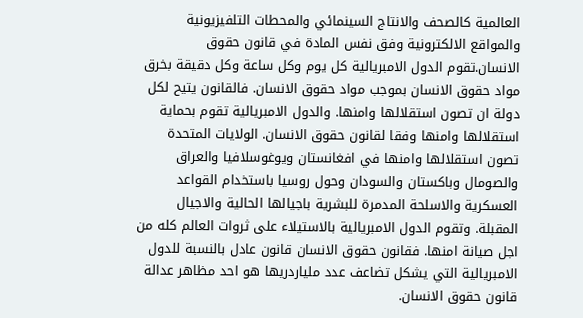العالمية كالصحف والانتاج السينمائي والمحطات التلفيزيونية والمواقع الالكترونية وفق نفس المادة في قانون حقوق الانسان.تقوم الدول الامبريالية كل يوم وكل ساعة وكل دقيقة بخرق مواد حقوق الانسان بموجب مواد حقوق الانسان. فالقانون يتيح لكل دولة ان تصون استقلالها وامنها. والدول الامبريالية تقوم بحماية استقلالها وامنها وفقا لقانون حقوق الانسان. الولايات المتحدة تصون استقلالها وامنها في افغانستان ويوغوسلافيا والعراق والصومال وباكستان والسودان وحول روسيا باستخدام القواعد العسكرية والاسلحة المدمرة للبشرية باجيالها الحالية والاجيال المقبلة. وتقوم الدول الامبريالية بالاستيلاء على ثروات العالم كله من اجل صيانة امنها. فقانون حقوق الانسان قانون عادل بالنسبة للدول الامبريالية التي يشكل تضاعف عدد ملياردريها هو احد مظاهر عدالة قانون حقوق الانسان.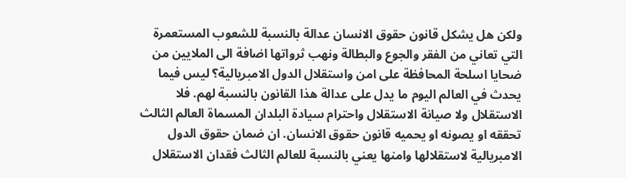ولكن هل يشكل قانون حقوق الانسان عدالة بالنسبة للشعوب المستعمرة التي تعاني من الفقر والجوع والبطالة ونهب ثرواتها اضافة الى الملايين من ضحايا اسلحة المحافظة على امن واستقلال الدول الامبريالية؟ ليس فيما يحدث في العالم اليوم ما يدل على عدالة هذا القانون بالنسبة لهم. فلا الاستقلال ولا صيانة الاستقلال واحترام سيادة البلدان المسماة العالم الثالث تحققه او يصونه او يحميه قانون حقوق الانسان. ان ضمان حقوق الدول الامبريالية لاستقلالها وامنها يعني بالنسبة للعالم الثالث فقدان الاستقلال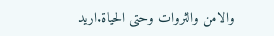والامن والثروات وحتى الحياة.اريد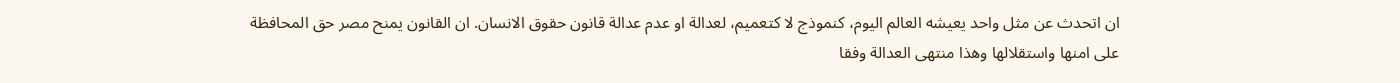ان اتحدث عن مثل واحد يعيشه العالم اليوم، كنموذج لا كتعميم، لعدالة او عدم عدالة قانون حقوق الانسان. ان القانون يمنح مصر حق المحافظة على امنها واستقلالها وهذا منتهى العدالة وفقا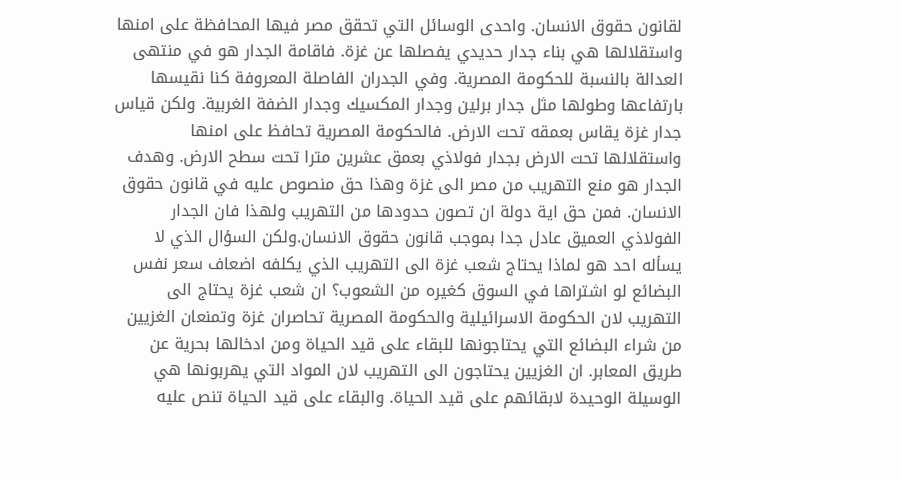لقانون حقوق الانسان. واحدى الوسائل التي تحقق مصر فيها المحافظة على امنها واستقلالها هي بناء جدار حديدي يفصلها عن غزة. فاقامة الجدار هو في منتهى العدالة بالنسبة للحكومة المصرية. وفي الجدران الفاصلة المعروفة كنا نقيسها بارتفاعها وطولها مثل جدار برلين وجدار المكسيك وجدار الضفة الغربية. ولكن قياس جدار غزة يقاس بعمقه تحت الارض. فالحكومة المصرية تحافظ على امنها واستقلالها تحت الارض بجدار فولاذي بعمق عشرين مترا تحت سطح الارض. وهدف الجدار هو منع التهريب من مصر الى غزة وهذا حق منصوص عليه في قانون حقوق الانسان. فمن حق اية دولة ان تصون حدودها من التهريب ولهذا فان الجدار الفولاذي العميق عادل جدا بموجب قانون حقوق الانسان.ولكن السؤال الذي لا يسأله احد هو لماذا يحتاج شعب غزة الى التهريب الذي يكلفه اضعاف سعر نفس البضائع لو اشتراها في السوق كغيره من الشعوب؟ ان شعب غزة يحتاج الى التهريب لان الحكومة الاسرائيلية والحكومة المصرية تحاصران غزة وتمنعان الغزيين من شراء البضائع التي يحتاجونها للبقاء على قيد الحياة ومن ادخالها بحرية عن طريق المعابر. ان الغزيين يحتاجون الى التهريب لان المواد التي يهربونها هي الوسيلة الوحيدة لابقائهم على قيد الحياة. والبقاء على قيد الحياة تنص عليه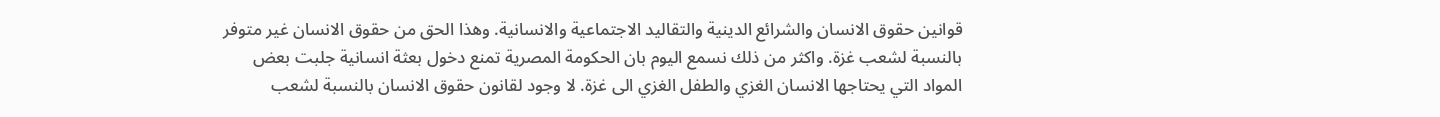قوانين حقوق الانسان والشرائع الدينية والتقاليد الاجتماعية والانسانية. وهذا الحق من حقوق الانسان غير متوفر بالنسبة لشعب غزة. واكثر من ذلك نسمع اليوم بان الحكومة المصرية تمنع دخول بعثة انسانية جلبت بعض المواد التي يحتاجها الانسان الغزي والطفل الغزي الى غزة. لا وجود لقانون حقوق الانسان بالنسبة لشعب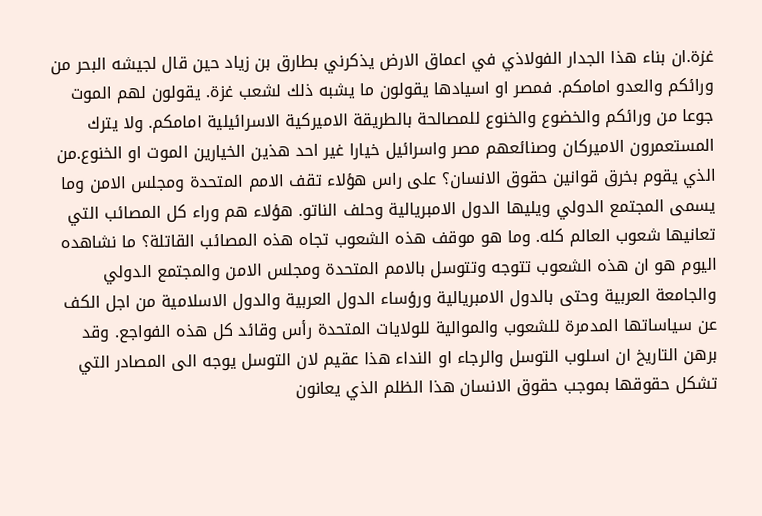غزة.ان بناء هذا الجدار الفولاذي في اعماق الارض يذكرني بطارق بن زياد حين قال لجيشه البحر من ورائكم والعدو امامكم. فمصر او اسيادها يقولون ما يشبه ذلك لشعب غزة. يقولون لهم الموت جوعا من ورائكم والخضوع والخنوع للمصالحة بالطريقة الاميركية الاسرائيلية امامكم. ولا يترك المستعمرون الاميركان وصنائعهم مصر واسرائيل خيارا غير احد هذين الخيارين الموت او الخنوع.من الذي يقوم بخرق قوانين حقوق الانسان؟ على راس هؤلاء تقف الامم المتحدة ومجلس الامن وما يسمى المجتمع الدولي ويليها الدول الامبريالية وحلف الناتو. هؤلاء هم وراء كل المصائب التي تعانيها شعوب العالم كله. وما هو موقف هذه الشعوب تجاه هذه المصائب القاتلة؟ ما نشاهده اليوم هو ان هذه الشعوب تتوجه وتتوسل بالامم المتحدة ومجلس الامن والمجتمع الدولي والجامعة العربية وحتى بالدول الامبريالية ورؤساء الدول العربية والدول الاسلامية من اجل الكف عن سياساتها المدمرة للشعوب والموالية للولايات المتحدة رأس وقائد كل هذه الفواجع. وقد برهن التاريخ ان اسلوب التوسل والرجاء او النداء هذا عقيم لان التوسل يوجه الى المصادر التي تشكل حقوقها بموجب حقوق الانسان هذا الظلم الذي يعانون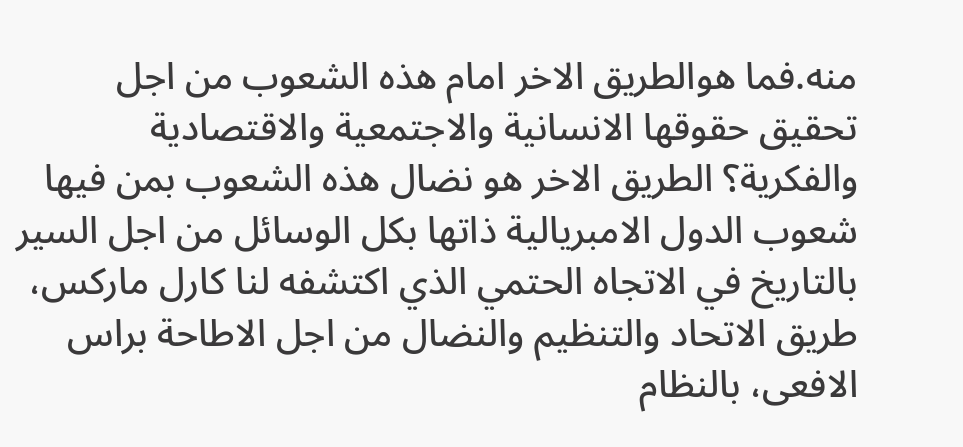منه.فما هوالطريق الاخر امام هذه الشعوب من اجل تحقيق حقوقها الانسانية والاجتمعية والاقتصادية والفكرية؟ الطريق الاخر هو نضال هذه الشعوب بمن فيها شعوب الدول الامبريالية ذاتها بكل الوسائل من اجل السير بالتاريخ في الاتجاه الحتمي الذي اكتشفه لنا كارل ماركس، طريق الاتحاد والتنظيم والنضال من اجل الاطاحة براس الافعى، بالنظام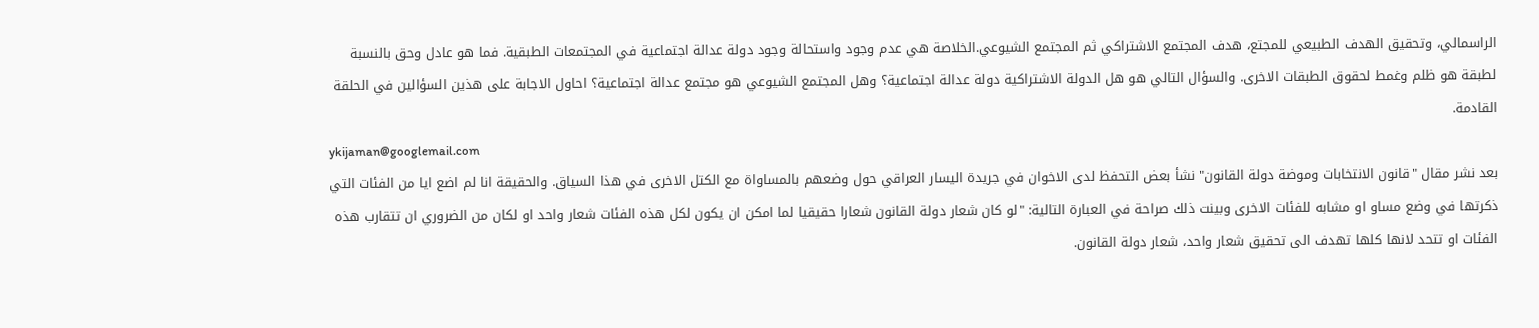الراسمالي، وتحقيق الهدف الطبيعي للمجتع، هدف المجتمع الاشتراكي ثم المجتمع الشيوعي.الخلاصة هي عدم وجود واستحالة وجود دولة عدالة اجتماعية في المجتمعات الطبقية. فما هو عادل وحق بالنسبة لطبقة هو ظلم وغمط لحقوق الطبقات الاخرى. والسؤال التالي هو هل الدولة الاشتراكية دولة عدالة اجتماعية؟ وهل المجتمع الشيوعي هو مجتمع عدالة اجتماعية؟ احاول الاجابة على هذين السؤالين في الحلقة القادمة.
ykijaman@googlemail.com
بعد نشر مقال "قانون الانتخابات وموضة دولة القانون" نشأ بعض التحفظ لدى الاخوان في جريدة اليسار العراقي حول وضعهم بالمساواة مع الكتل الاخرى في هذا السياق. والحقيقة انا لم اضع ايا من الفئات التي ذكرتها في وضع مساو او مشابه للفئات الاخرى وبينت ذلك صراحة في العبارة التالية: "لو كان شعار دولة القانون شعارا حقيقيا لما امكن ان يكون لكل هذه الفئات شعار واحد او لكان من الضروري ان تتقارب هذه الفئات او تتحد لانها كلها تهدف الى تحقيق شعار واحد، شعار دولة القانون.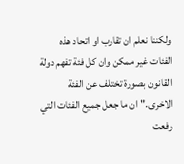ولكننا نعلم ان تقارب او اتحاد هذه الفئات غير ممكن وان كل فئة تفهم دولة القانون بصورة تختلف عن الفئة الاخرى."ان ما جعل جميع الفئات التي رفعت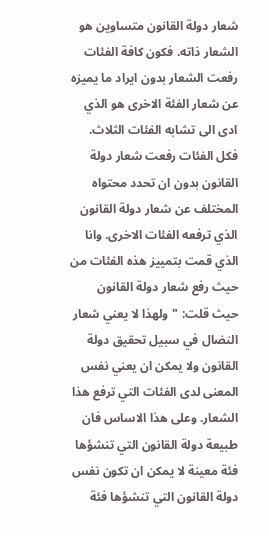شعار دولة القانون متساوين هو الشعار ذاته. فكون كافة الفئات رفعت الشعار بدون ايراد ما يميزه عن شعار الفئة الاخرى هو الذي ادى الى تشابه الفئات الثلاث. فكل الفئات رفعت شعار دولة القانون بدون ان تحدد محتواه المختلف عن شعار دولة القانون الذي ترفعه الفئات الاخرى. وانا الذي قمت بتمييز هذه الفئات من حيث رفع شعار دولة القانون حيث قلت: "ولهذا لا يعني شعار النضال في سبيل تحقيق دولة القانون ولا يمكن ان يعني نفس المعنى لدى الفئات التي ترفع هذا الشعار. وعلى هذا الاساس فان طبيعة دولة القانون التي تنشؤها فئة معينة لا يمكن ان تكون نفس دولة القانون التي تنشؤها فئة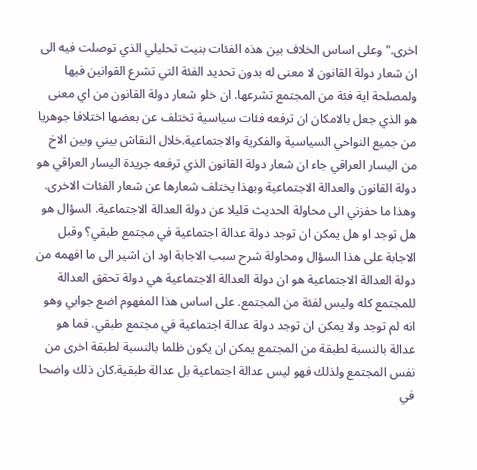اخرى."وعلى اساس الخلاف بين هذه الفئات بنيت تحليلي الذي توصلت فيه الى ان شعار دولة القانون لا معنى له بدون تحديد الفئة التي تشرع القوانين فيها ولمصلحة اية فئة من المجتمع تشرعها. ان خلو شعار دولة القانون من اي معنى هو الذي جعل بالامكان ان ترفعه فئات سياسية تختلف عن بعضها اختلافا جوهريا من جميع النواحي السياسية والفكرية والاجتماعية.خلال النقاش بيني وبين الاخ من اليسار العراقي جاء ان شعار دولة القانون الذي ترفعه جريدة اليسار العراقي هو دولة القانون والعدالة الاجتماعية وبهذا يختلف شعارها عن شعار الفئات الاخرى. وهذا ما حفزني الى محاولة الحديث قليلا عن دولة العدالة الاجتماعية. السؤال هو هل توجد او هل يمكن ان توجد دولة عدالة اجتماعية في مجتمع طبقي؟ وقبل الاجابة على هذا السؤال ومحاولة شرح سبب الاجابة اود ان اشير الى ما افهمه من دولة العدالة الاجتماعية هو ان دولة العدالة الاجتماعية هي دولة تحقق العدالة للمجتمع كله وليس لفئة من المجتمع. على اساس هذا المفهوم اضع جوابي وهو انه لم توجد ولا يمكن ان توجد دولة عدالة اجتماعية في مجتمع طبقي. فما هو عدالة بالنسبة لطبقة من المجتمع يمكن ان يكون ظلما بالنسبة لطبقة اخرى من نفس المجتمع ولذلك فهو ليس عدالة اجتماعية بل عدالة طبقية.كان ذلك واضحا في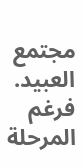مجتمع العبيد. فرغم المرحلة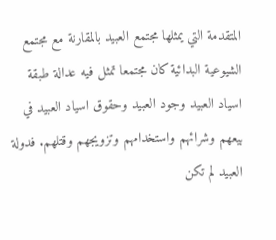المتقدمة التي يمثلها مجتمع العبيد بالمقارنة مع مجتمع الشيوعية البدائية كان مجتمعا تمثل فيه عدالة طبقة اسياد العبيد وجود العبيد وحقوق اسياد العبيد في بيعهم وشرائهم واستخدامهم وتزويجهم وقتلهم. فدولة العبيد لم تكن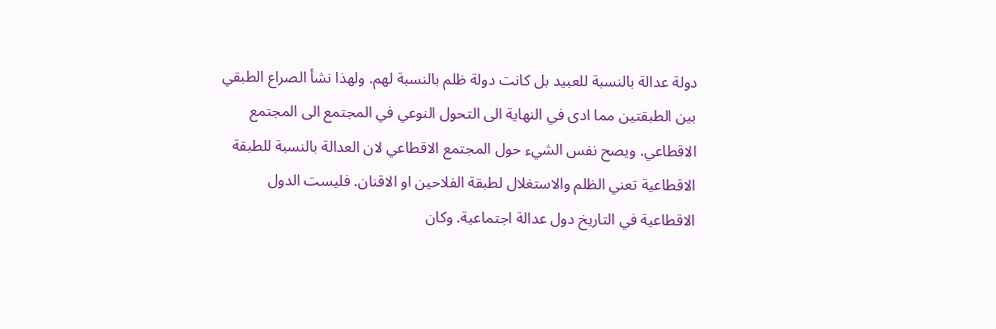دولة عدالة بالنسبة للعبيد بل كانت دولة ظلم بالنسبة لهم. ولهذا نشأ الصراع الطبقي بين الطبقتين مما ادى في النهاية الى التحول النوعي في المجتمع الى المجتمع الاقطاعي. ويصح نفس الشيء حول المجتمع الاقطاعي لان العدالة بالنسبة للطبقة الاقطاعية تعني الظلم والاستغلال لطبقة الفلاحين او الاقنان. فليست الدول الاقطاعية في التاريخ دول عدالة اجتماعية. وكان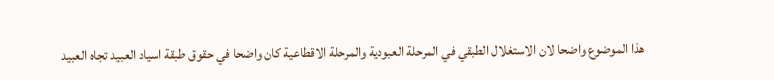هذا الموضوع واضحا لان الاستغلال الطبقي في المرحلة العبودية والمرحلة الاقطاعية كان واضحا في حقوق طبقة اسياد العبيد تجاه العبيد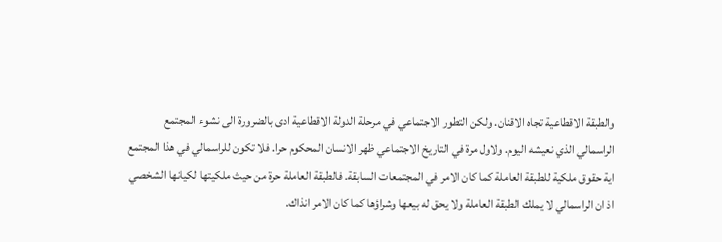والطبقة الاقطاعية تجاه الاقنان. ولكن التطور الاجتماعي في مرحلة الدولة الاقطاعية ادى بالضرورة الى نشوء المجتمع الراسمالي الذي نعيشه اليوم. ولاول مرة في التاريخ الاجتماعي ظهر الانسان المحكوم حرا. فلا تكون للراسمالي في هذا المجتمع اية حقوق ملكية للطبقة العاملة كما كان الامر في المجتمعات السابقة. فالطبقة العاملة حرة من حيث ملكيتها لكيانها الشخصي اذ ان الراسمالي لا يملك الطبقة العاملة ولا يحق له بيعها وشراؤها كما كان الامر انذاك.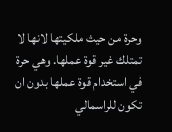وحرة من حيث ملكيتها لانها لا تمتلك غير قوة عملها. وهي حرة في استخدام قوة عملها بدون ان تكون للراسمالي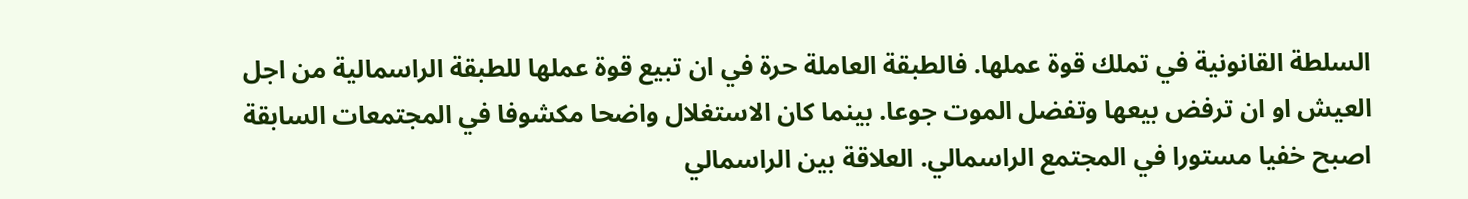السلطة القانونية في تملك قوة عملها. فالطبقة العاملة حرة في ان تبيع قوة عملها للطبقة الراسمالية من اجل العيش او ان ترفض بيعها وتفضل الموت جوعا. بينما كان الاستغلال واضحا مكشوفا في المجتمعات السابقة اصبح خفيا مستورا في المجتمع الراسمالي. العلاقة بين الراسمالي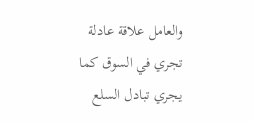والعامل علاقة عادلة تجري في السوق كما يجري تبادل السلع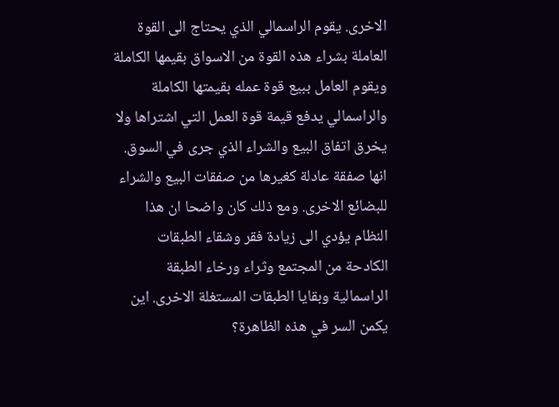الاخرى. يقوم الراسمالي الذي يحتاج الى القوة العاملة بشراء هذه القوة من الاسواق بقيمها الكاملة ويقوم العامل ببيع قوة عمله بقيمتها الكاملة والراسمالي يدفع قيمة قوة العمل التي اشتراها ولا يخرق اتفاق البيع والشراء الذي جرى في السوق. انها صفقة عادلة كغيرها من صفقات البيع والشراء للبضائع الاخرى. ومع ذلك كان واضحا ان هذا النظام يؤدي الى زيادة فقر وشقاء الطبقات الكادحة من المجتمع وثراء ورخاء الطبقة الراسمالية وبقايا الطبقات المستغلة الاخرى. اين يكمن السر في هذه الظاهرة؟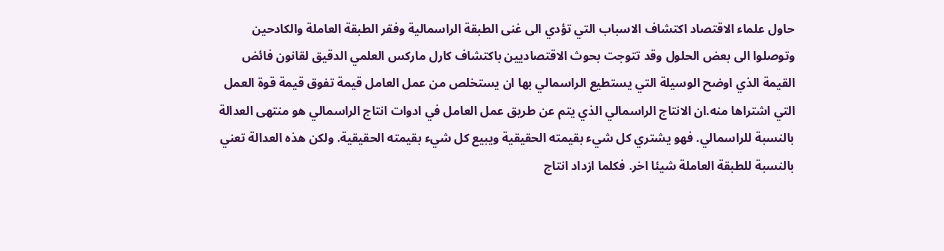حاول علماء الاقتصاد اكتشاف الاسباب التي تؤدي الى غنى الطبقة الراسمالية وفقر الطبقة العاملة والكادحين وتوصلوا الى بعض الحلول وقد تتوجت بحوث الاقتصاديين باكتشاف كارل ماركس العلمي الدقيق لقانون فائض القيمة الذي اوضح الوسيلة التي يستطيع الراسمالي بها ان يستخلص من عمل العامل قيمة تفوق قيمة قوة العمل التي اشتراها منه.ان الانتاج الراسمالي الذي يتم عن طريق عمل العامل في ادوات انتاج الراسمالي هو منتهى العدالة بالنسبة للراسمالي. فهو يشتري كل شيء بقيمته الحقيقية ويبيع كل شيء بقيمته الحقيقية. ولكن هذه العدالة تعني بالنسبة للطبقة العاملة شيئا اخر. فكلما ازداد انتاج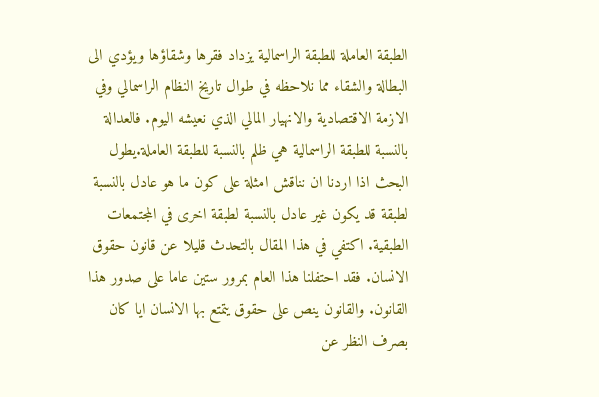الطبقة العاملة للطبقة الراسمالية يزداد فقرها وشقاؤها ويؤدي الى البطالة والشقاء مما نلاحظه في طوال تاريخ النظام الراسمالي وفي الازمة الاقتصادية والانهيار المالي الذي نعيشه اليوم. فالعدالة بالنسبة للطبقة الراسمالية هي ظلم بالنسبة للطبقة العاملة.يطول البحث اذا اردنا ان نناقش امثلة على كون ما هو عادل بالنسبة لطبقة قد يكون غير عادل بالنسبة لطبقة اخرى في المجتمعات الطبقية. اكتفي في هذا المقال بالتحدث قليلا عن قانون حقوق الانسان. فقد احتفلنا هذا العام بمرور ستين عاما على صدور هذا القانون. والقانون ينص على حقوق يتمتع بها الانسان ايا كان بصرف النظر عن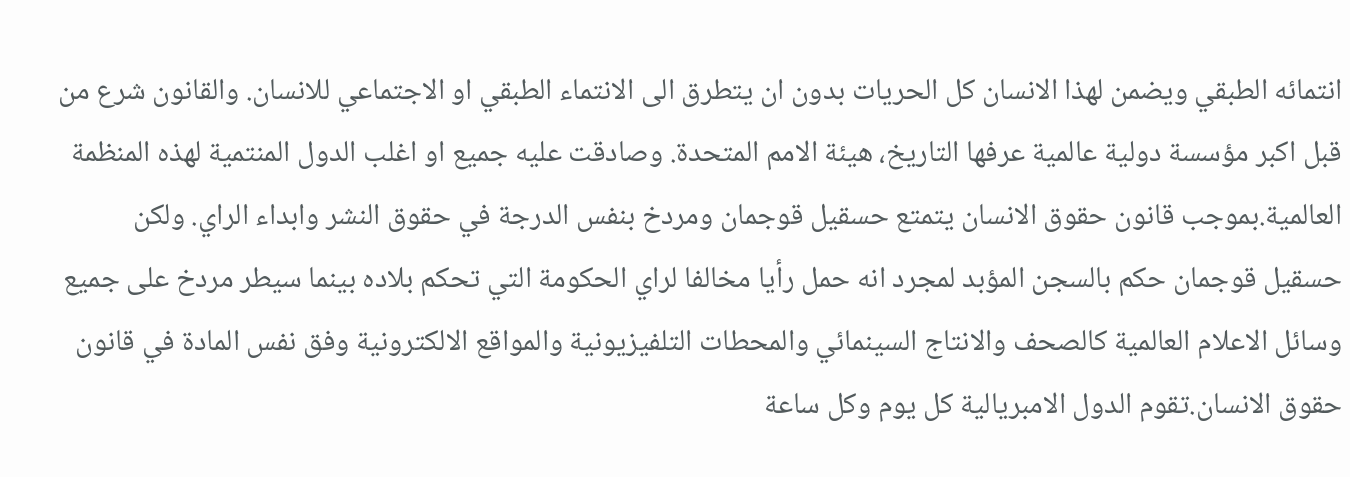انتمائه الطبقي ويضمن لهذا الانسان كل الحريات بدون ان يتطرق الى الانتماء الطبقي او الاجتماعي للانسان. والقانون شرع من قبل اكبر مؤسسة دولية عالمية عرفها التاريخ، هيئة الامم المتحدة. وصادقت عليه جميع او اغلب الدول المنتمية لهذه المنظمة العالمية.بموجب قانون حقوق الانسان يتمتع حسقيل قوجمان ومردخ بنفس الدرجة في حقوق النشر وابداء الراي. ولكن حسقيل قوجمان حكم بالسجن المؤبد لمجرد انه حمل رأيا مخالفا لراي الحكومة التي تحكم بلاده بينما سيطر مردخ على جميع وسائل الاعلام العالمية كالصحف والانتاج السينمائي والمحطات التلفيزيونية والمواقع الالكترونية وفق نفس المادة في قانون حقوق الانسان.تقوم الدول الامبريالية كل يوم وكل ساعة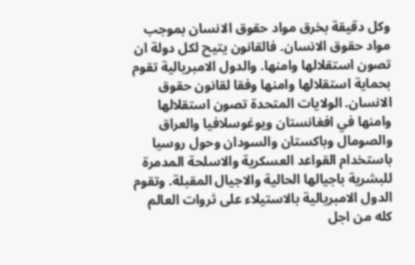وكل دقيقة بخرق مواد حقوق الانسان بموجب مواد حقوق الانسان. فالقانون يتيح لكل دولة ان تصون استقلالها وامنها. والدول الامبريالية تقوم بحماية استقلالها وامنها وفقا لقانون حقوق الانسان. الولايات المتحدة تصون استقلالها وامنها في افغانستان ويوغوسلافيا والعراق والصومال وباكستان والسودان وحول روسيا باستخدام القواعد العسكرية والاسلحة المدمرة للبشرية باجيالها الحالية والاجيال المقبلة. وتقوم الدول الامبريالية بالاستيلاء على ثروات العالم كله من اجل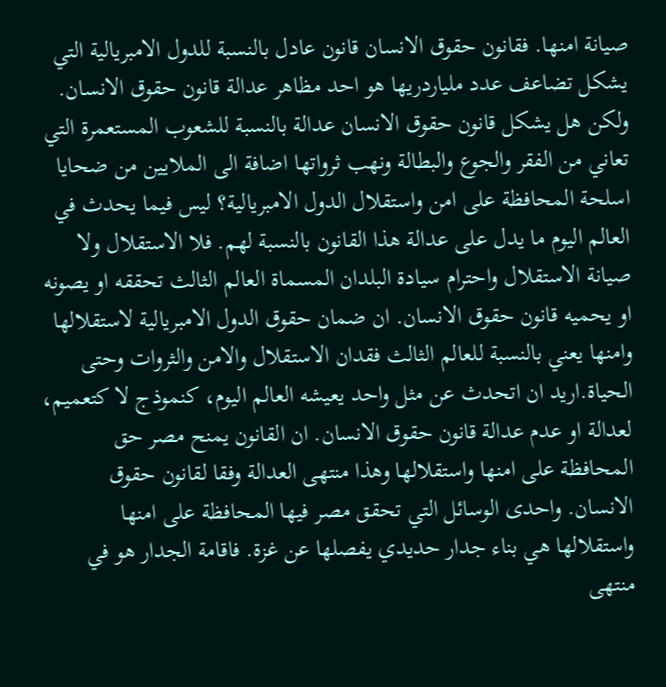صيانة امنها. فقانون حقوق الانسان قانون عادل بالنسبة للدول الامبريالية التي يشكل تضاعف عدد ملياردريها هو احد مظاهر عدالة قانون حقوق الانسان. ولكن هل يشكل قانون حقوق الانسان عدالة بالنسبة للشعوب المستعمرة التي تعاني من الفقر والجوع والبطالة ونهب ثرواتها اضافة الى الملايين من ضحايا اسلحة المحافظة على امن واستقلال الدول الامبريالية؟ ليس فيما يحدث في العالم اليوم ما يدل على عدالة هذا القانون بالنسبة لهم. فلا الاستقلال ولا صيانة الاستقلال واحترام سيادة البلدان المسماة العالم الثالث تحققه او يصونه او يحميه قانون حقوق الانسان. ان ضمان حقوق الدول الامبريالية لاستقلالها وامنها يعني بالنسبة للعالم الثالث فقدان الاستقلال والامن والثروات وحتى الحياة.اريد ان اتحدث عن مثل واحد يعيشه العالم اليوم، كنموذج لا كتعميم، لعدالة او عدم عدالة قانون حقوق الانسان. ان القانون يمنح مصر حق المحافظة على امنها واستقلالها وهذا منتهى العدالة وفقا لقانون حقوق الانسان. واحدى الوسائل التي تحقق مصر فيها المحافظة على امنها واستقلالها هي بناء جدار حديدي يفصلها عن غزة. فاقامة الجدار هو في منتهى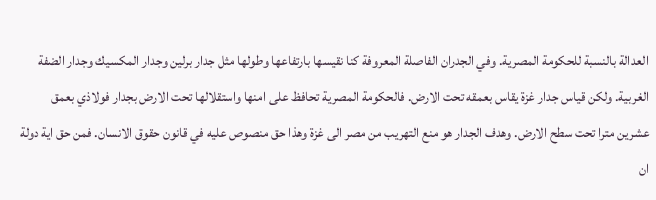العدالة بالنسبة للحكومة المصرية. وفي الجدران الفاصلة المعروفة كنا نقيسها بارتفاعها وطولها مثل جدار برلين وجدار المكسيك وجدار الضفة الغربية. ولكن قياس جدار غزة يقاس بعمقه تحت الارض. فالحكومة المصرية تحافظ على امنها واستقلالها تحت الارض بجدار فولاذي بعمق عشرين مترا تحت سطح الارض. وهدف الجدار هو منع التهريب من مصر الى غزة وهذا حق منصوص عليه في قانون حقوق الانسان. فمن حق اية دولة ان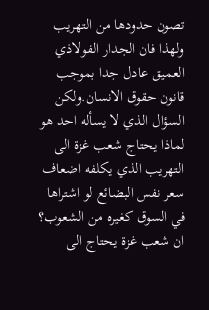تصون حدودها من التهريب ولهذا فان الجدار الفولاذي العميق عادل جدا بموجب قانون حقوق الانسان.ولكن السؤال الذي لا يسأله احد هو لماذا يحتاج شعب غزة الى التهريب الذي يكلفه اضعاف سعر نفس البضائع لو اشتراها في السوق كغيره من الشعوب؟ ان شعب غزة يحتاج الى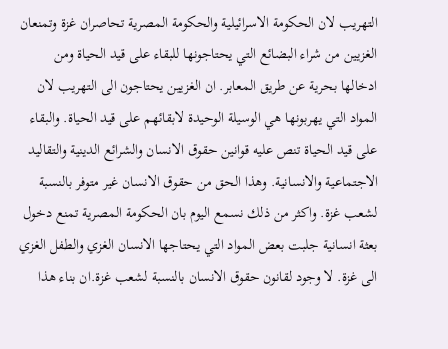التهريب لان الحكومة الاسرائيلية والحكومة المصرية تحاصران غزة وتمنعان الغزيين من شراء البضائع التي يحتاجونها للبقاء على قيد الحياة ومن ادخالها بحرية عن طريق المعابر. ان الغزيين يحتاجون الى التهريب لان المواد التي يهربونها هي الوسيلة الوحيدة لابقائهم على قيد الحياة. والبقاء على قيد الحياة تنص عليه قوانين حقوق الانسان والشرائع الدينية والتقاليد الاجتماعية والانسانية. وهذا الحق من حقوق الانسان غير متوفر بالنسبة لشعب غزة. واكثر من ذلك نسمع اليوم بان الحكومة المصرية تمنع دخول بعثة انسانية جلبت بعض المواد التي يحتاجها الانسان الغزي والطفل الغزي الى غزة. لا وجود لقانون حقوق الانسان بالنسبة لشعب غزة.ان بناء هذا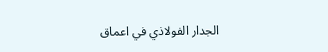الجدار الفولاذي في اعماق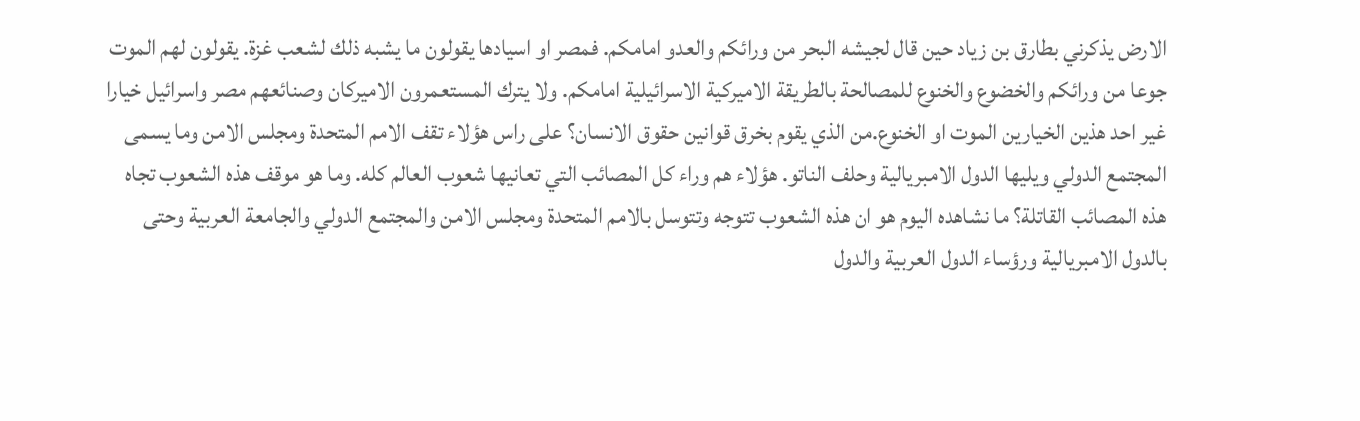الارض يذكرني بطارق بن زياد حين قال لجيشه البحر من ورائكم والعدو امامكم. فمصر او اسيادها يقولون ما يشبه ذلك لشعب غزة. يقولون لهم الموت جوعا من ورائكم والخضوع والخنوع للمصالحة بالطريقة الاميركية الاسرائيلية امامكم. ولا يترك المستعمرون الاميركان وصنائعهم مصر واسرائيل خيارا غير احد هذين الخيارين الموت او الخنوع.من الذي يقوم بخرق قوانين حقوق الانسان؟ على راس هؤلاء تقف الامم المتحدة ومجلس الامن وما يسمى المجتمع الدولي ويليها الدول الامبريالية وحلف الناتو. هؤلاء هم وراء كل المصائب التي تعانيها شعوب العالم كله. وما هو موقف هذه الشعوب تجاه هذه المصائب القاتلة؟ ما نشاهده اليوم هو ان هذه الشعوب تتوجه وتتوسل بالامم المتحدة ومجلس الامن والمجتمع الدولي والجامعة العربية وحتى بالدول الامبريالية ورؤساء الدول العربية والدول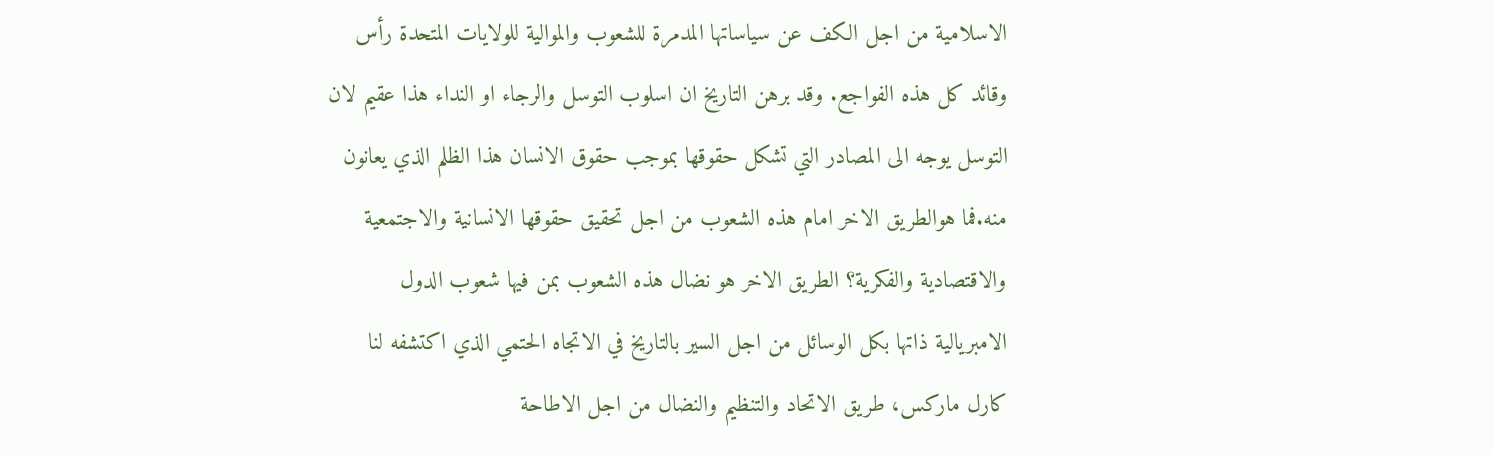الاسلامية من اجل الكف عن سياساتها المدمرة للشعوب والموالية للولايات المتحدة رأس وقائد كل هذه الفواجع. وقد برهن التاريخ ان اسلوب التوسل والرجاء او النداء هذا عقيم لان التوسل يوجه الى المصادر التي تشكل حقوقها بموجب حقوق الانسان هذا الظلم الذي يعانون منه.فما هوالطريق الاخر امام هذه الشعوب من اجل تحقيق حقوقها الانسانية والاجتمعية والاقتصادية والفكرية؟ الطريق الاخر هو نضال هذه الشعوب بمن فيها شعوب الدول الامبريالية ذاتها بكل الوسائل من اجل السير بالتاريخ في الاتجاه الحتمي الذي اكتشفه لنا كارل ماركس، طريق الاتحاد والتنظيم والنضال من اجل الاطاحة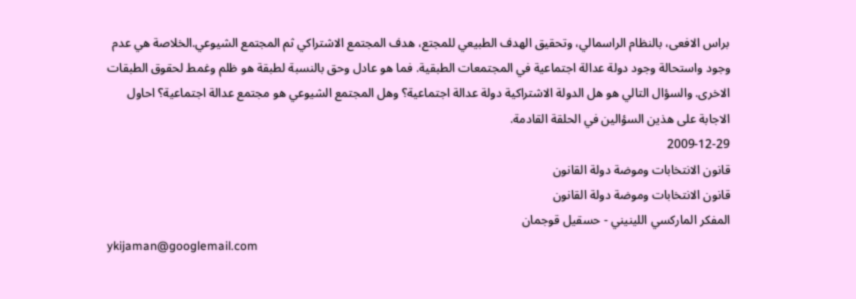براس الافعى، بالنظام الراسمالي، وتحقيق الهدف الطبيعي للمجتع، هدف المجتمع الاشتراكي ثم المجتمع الشيوعي.الخلاصة هي عدم وجود واستحالة وجود دولة عدالة اجتماعية في المجتمعات الطبقية. فما هو عادل وحق بالنسبة لطبقة هو ظلم وغمط لحقوق الطبقات الاخرى. والسؤال التالي هو هل الدولة الاشتراكية دولة عدالة اجتماعية؟ وهل المجتمع الشيوعي هو مجتمع عدالة اجتماعية؟ احاول الاجابة على هذين السؤالين في الحلقة القادمة.
2009-12-29
قانون الانتخابات وموضة دولة القانون
قانون الانتخابات وموضة دولة القانون
المفكر الماركسي اللينيني - حسقيل قوجمان
ykijaman@googlemail.com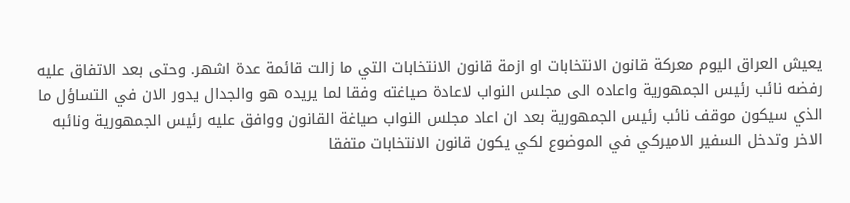يعيش العراق اليوم معركة قانون الانتخابات او ازمة قانون الانتخابات التي ما زالت قائمة عدة اشهر. وحتى بعد الاتفاق عليه رفضه نائب رئيس الجمهورية واعاده الى مجلس النواب لاعادة صياغته وفقا لما يريده هو والجدال يدور الان في التساؤل ما الذي سيكون موقف نائب رئيس الجمهورية بعد ان اعاد مجلس النواب صياغة القانون ووافق عليه رئيس الجمهورية ونائبه الاخر وتدخل السفير الاميركي في الموضوع لكي يكون قانون الانتخابات متفقا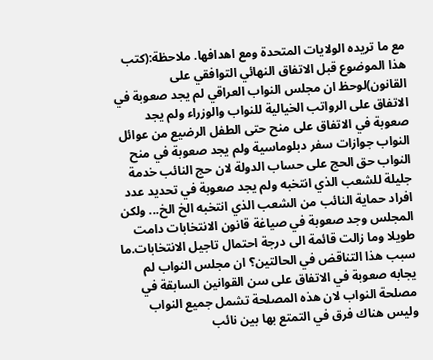مع ما تريده الولايات المتحدة ومع اهدافها. ملاحظة:(كتب هذا الموضوع قبل الاتفاق النهائي التوافقي على القانون)لوحظ ان مجلس النواب العراقي لم يجد صعوبة في الاتفاق على الرواتب الخيالية للنواب والوزراء ولم يجد صعوبة في الاتفاق على منح حتى الطفل الرضيع من عوائل النواب جوازات سفر دبلوماسية ولم يجد صعوبة في منح النواب حق الحج على حساب الدولة لان حج النائب خدمة جليلة للشعب الذي انتخبه ولم يجد صعوبة في تحديد عدد افراد حماية النائب من الشعب الذي انتخبه الخ الخ... ولكن المجلس وجد صعوبة في صياغة قانون الانتخابات دامت طويلا وما زالت قائمة الى درجة احتمال تاجيل الانتخابات.ما سبب هذا التناقض في الحالتين؟ ان مجلس النواب لم يجابه صعوبة في الاتفاق على سن القوانين السابقة في مصلحة النواب لان هذه المصلحة تشمل جميع النواب وليس هناك فرق في التمتع بها بين نائب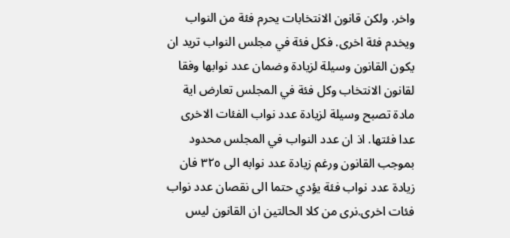واخر. ولكن قانون الانتخابات يحرم فئة من النواب ويخدم فئة اخرى. فكل فئة في مجلس النواب تريد ان يكون القانون وسيلة لزيادة وضمان عدد نوابها وفقا لقانون الانتخاب وكل فئة في المجلس تعارض اية مادة تصبح وسيلة لزيادة عدد نواب الفئات الاخرى عدا فئتها. اذ ان عدد النواب في المجلس محدود بموجب القانون ورغم زيادة عدد نوابه الى ٣٢٥ فان زيادة عدد نواب فئة يؤدي حتما الى نقصان عدد نواب فئات اخرى.نرى من كلا الحالتين ان القانون ليس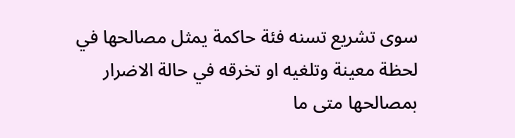سوى تشريع تسنه فئة حاكمة يمثل مصالحها في لحظة معينة وتلغيه او تخرقه في حالة الاضرار بمصالحها متى ما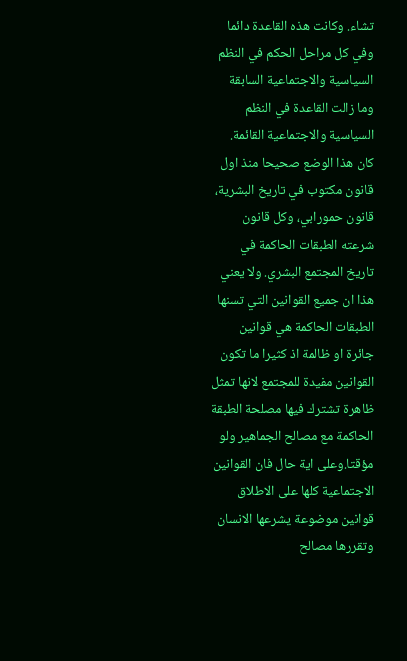تشاء. وكانت هذه القاعدة دائما وفي كل مراحل الحكم في النظم السياسية والاجتماعية السابقة وما زالت القاعدة في النظم السياسية والاجتماعية القائمة. كان هذا الوضع صحيحا منذ اول قانون مكتوب في تاريخ البشرية، قانون حمورابي، وكل قانون شرعته الطبقات الحاكمة في تاريخ المجتمع البشري. ولا يعني هذا ان جميع القوانين التي تسنها الطبقات الحاكمة هي قوانين جائرة او ظالمة اذ كثيرا ما تكون القوانين مفيدة للمجتمع لانها تمثل ظاهرة تشترك فيها مصلحة الطبقة الحاكمة مع مصالح الجماهير ولو مؤقتا.وعلى اية حال فان القوانين الاجتماعية كلها على الاطلاق قوانين موضوعة يشرعها الانسان وتقررها مصالح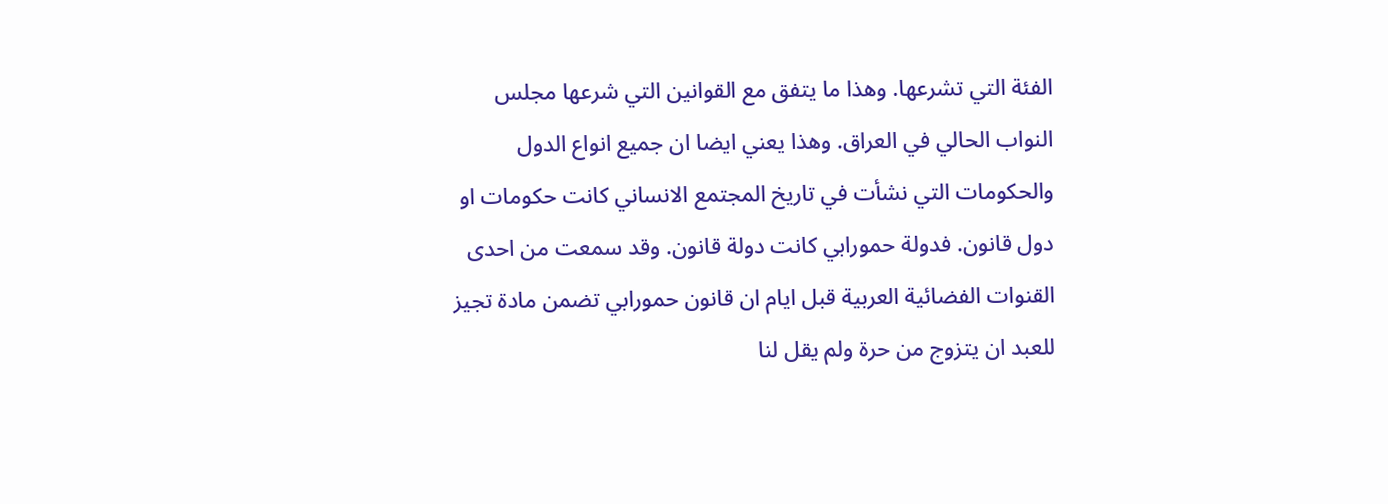الفئة التي تشرعها. وهذا ما يتفق مع القوانين التي شرعها مجلس النواب الحالي في العراق. وهذا يعني ايضا ان جميع انواع الدول والحكومات التي نشأت في تاريخ المجتمع الانساني كانت حكومات او دول قانون. فدولة حمورابي كانت دولة قانون. وقد سمعت من احدى القنوات الفضائية العربية قبل ايام ان قانون حمورابي تضمن مادة تجيز للعبد ان يتزوج من حرة ولم يقل لنا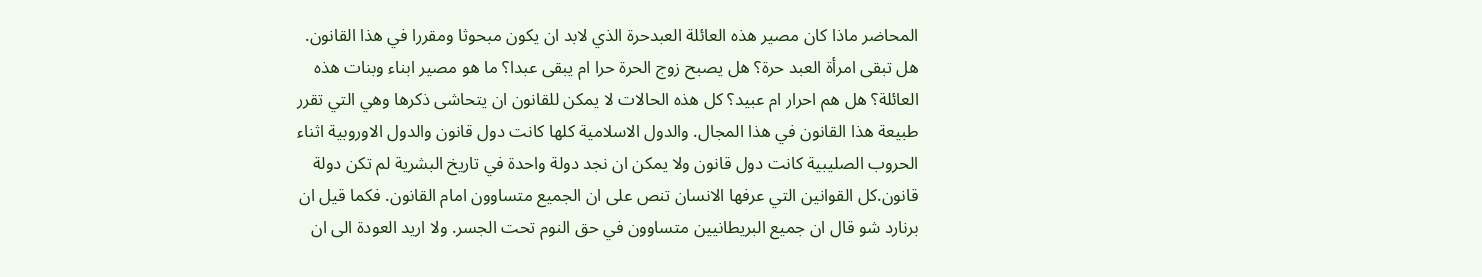المحاضر ماذا كان مصير هذه العائلة العبدحرة الذي لابد ان يكون مبحوثا ومقررا في هذا القانون. هل تبقى امرأة العبد حرة؟ هل يصبح زوج الحرة حرا ام يبقى عبدا؟ ما هو مصير ابناء وبنات هذه العائلة؟ هل هم احرار ام عبيد؟ كل هذه الحالات لا يمكن للقانون ان يتحاشى ذكرها وهي التي تقرر طبيعة هذا القانون في هذا المجال. والدول الاسلامية كلها كانت دول قانون والدول الاوروبية اثناء الحروب الصليبية كانت دول قانون ولا يمكن ان نجد دولة واحدة في تاريخ البشرية لم تكن دولة قانون.كل القوانين التي عرفها الانسان تنص على ان الجميع متساوون امام القانون. فكما قيل ان برنارد شو قال ان جميع البريطانيين متساوون في حق النوم تحت الجسر. ولا اريد العودة الى ان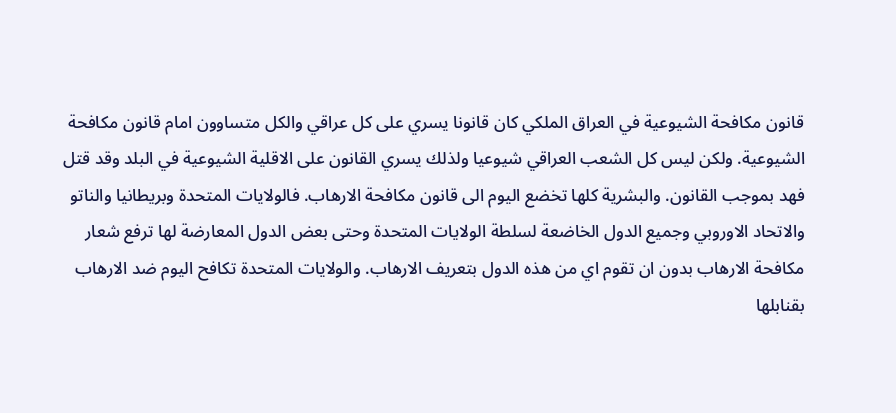قانون مكافحة الشيوعية في العراق الملكي كان قانونا يسري على كل عراقي والكل متساوون امام قانون مكافحة الشيوعية. ولكن ليس كل الشعب العراقي شيوعيا ولذلك يسري القانون على الاقلية الشيوعية في البلد وقد قتل فهد بموجب القانون. والبشرية كلها تخضع اليوم الى قانون مكافحة الارهاب. فالولايات المتحدة وبريطانيا والناتو والاتحاد الاوروبي وجميع الدول الخاضعة لسلطة الولايات المتحدة وحتى بعض الدول المعارضة لها ترفع شعار مكافحة الارهاب بدون ان تقوم اي من هذه الدول بتعريف الارهاب. والولايات المتحدة تكافح اليوم ضد الارهاب بقنابلها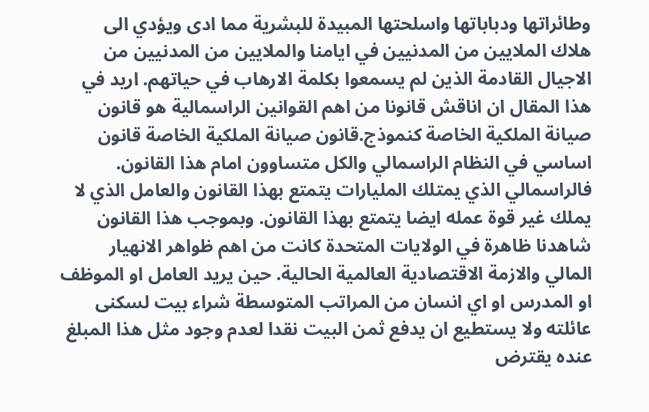وطائراتها ودباباتها واسلحتها المبيدة للبشرية مما ادى ويؤدي الى هلاك الملايين من المدنيين في ايامنا والملايين من المدنيين من الاجيال القادمة الذين لم يسمعوا بكلمة الارهاب في حياتهم. اريد في هذا المقال ان اناقش قانونا من اهم القوانين الراسمالية هو قانون صيانة الملكية الخاصة كنموذج.قانون صيانة الملكية الخاصة قانون اساسي في النظام الراسمالي والكل متساوون امام هذا القانون. فالراسمالي الذي يمتلك المليارات يتمتع بهذا القانون والعامل الذي لا يملك غير قوة عمله ايضا يتمتع بهذا القانون. وبموجب هذا القانون شاهدنا ظاهرة في الولايات المتحدة كانت من اهم ظواهر الانهيار المالي والازمة الاقتصادية العالمية الحالية. حين يريد العامل او الموظف او المدرس او اي انسان من المراتب المتوسطة شراء بيت لسكنى عائلته ولا يستطيع ان يدفع ثمن البيت نقدا لعدم وجود مثل هذا المبلغ عنده يقترض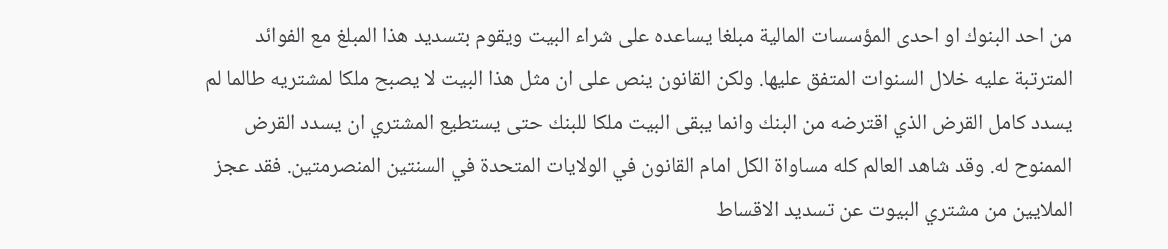من احد البنوك او احدى المؤسسات المالية مبلغا يساعده على شراء البيت ويقوم بتسديد هذا المبلغ مع الفوائد المترتبة عليه خلال السنوات المتفق عليها. ولكن القانون ينص على ان مثل هذا البيت لا يصبح ملكا لمشتريه طالما لم يسدد كامل القرض الذي اقترضه من البنك وانما يبقى البيت ملكا للبنك حتى يستطيع المشتري ان يسدد القرض الممنوح له. وقد شاهد العالم كله مساواة الكل امام القانون في الولايات المتحدة في السنتين المنصرمتين. فقد عجز الملايين من مشتري البيوت عن تسديد الاقساط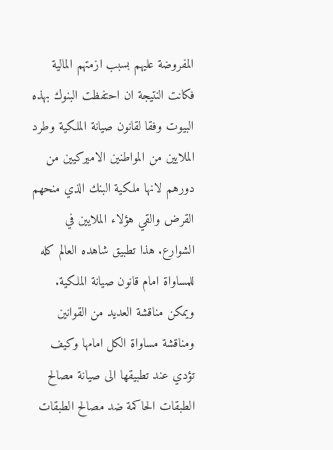المفروضة عليهم بسبب ازمتهم المالية فكانت النتيجة ان احتفظت البنوك بهذه البيوت وفقا لقانون صيانة الملكية وطرد الملايين من المواطنين الاميركيين من دورهم لانها ملكية البنك الذي منحهم القرض والقي هؤلاء الملايين في الشوارع. هذا تطبيق شاهده العالم كله للمساواة امام قانون صيانة الملكية. ويمكن مناقشة العديد من القوانين ومناقشة مساواة الكل امامها وكيف تؤدي عند تطبيقها الى صيانة مصالح الطبقات الحاكمة ضد مصالح الطبقات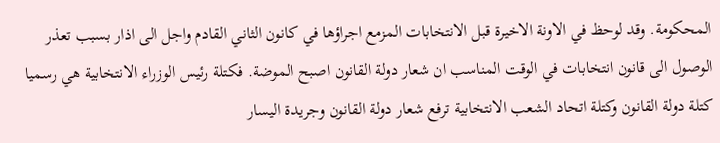المحكومة. وقد لوحظ في الاونة الاخيرة قبل الانتخابات المزمع اجراؤها في كانون الثاني القادم واجل الى اذار بسبب تعذر الوصول الى قانون انتخابات في الوقت المناسب ان شعار دولة القانون اصبح الموضة. فكتلة رئيس الوزراء الانتخابية هي رسميا كتلة دولة القانون وكتلة اتحاد الشعب الانتخابية ترفع شعار دولة القانون وجريدة اليسار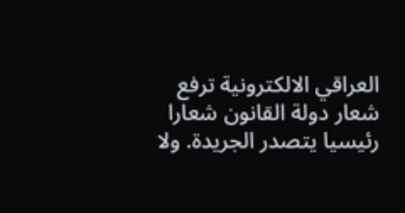العراقي الالكترونية ترفع شعار دولة القانون شعارا رئيسيا يتصدر الجريدة. ولا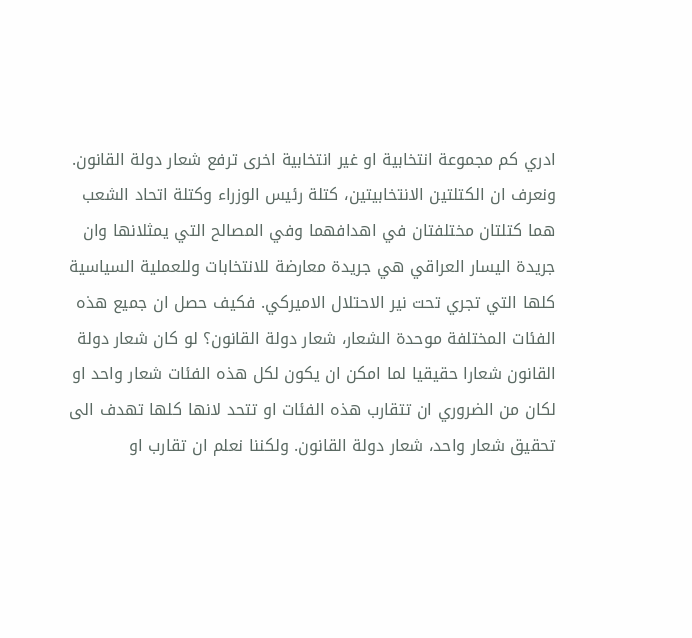ادري كم مجموعة انتخابية او غير انتخابية اخرى ترفع شعار دولة القانون. ونعرف ان الكتلتين الانتخابيتين، كتلة رئيس الوزراء وكتلة اتحاد الشعب هما كتلتان مختلفتان في اهدافهما وفي المصالح التي يمثلانها وان جريدة اليسار العراقي هي جريدة معارضة للانتخابات وللعملية السياسية كلها التي تجري تحت نير الاحتلال الاميركي. فكيف حصل ان جميع هذه الفئات المختلفة موحدة الشعار، شعار دولة القانون؟ لو كان شعار دولة القانون شعارا حقيقيا لما امكن ان يكون لكل هذه الفئات شعار واحد او لكان من الضروري ان تتقارب هذه الفئات او تتحد لانها كلها تهدف الى تحقيق شعار واحد، شعار دولة القانون. ولكننا نعلم ان تقارب او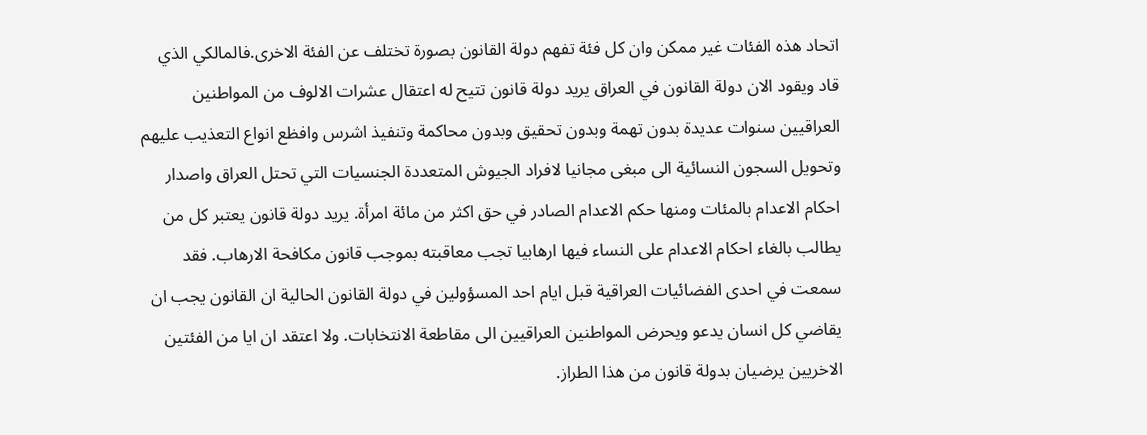اتحاد هذه الفئات غير ممكن وان كل فئة تفهم دولة القانون بصورة تختلف عن الفئة الاخرى.فالمالكي الذي قاد ويقود الان دولة القانون في العراق يريد دولة قانون تتيح له اعتقال عشرات الالوف من المواطنين العراقيين سنوات عديدة بدون تهمة وبدون تحقيق وبدون محاكمة وتنفيذ اشرس وافظع انواع التعذيب عليهم وتحويل السجون النسائية الى مبغى مجانيا لافراد الجيوش المتعددة الجنسيات التي تحتل العراق واصدار احكام الاعدام بالمئات ومنها حكم الاعدام الصادر في حق اكثر من مائة امرأة. يريد دولة قانون يعتبر كل من يطالب بالغاء احكام الاعدام على النساء فيها ارهابيا تجب معاقبته بموجب قانون مكافحة الارهاب. فقد سمعت في احدى الفضائيات العراقية قبل ايام احد المسؤولين في دولة القانون الحالية ان القانون يجب ان يقاضي كل انسان يدعو ويحرض المواطنين العراقيين الى مقاطعة الانتخابات. ولا اعتقد ان ايا من الفئتين الاخريين يرضيان بدولة قانون من هذا الطراز.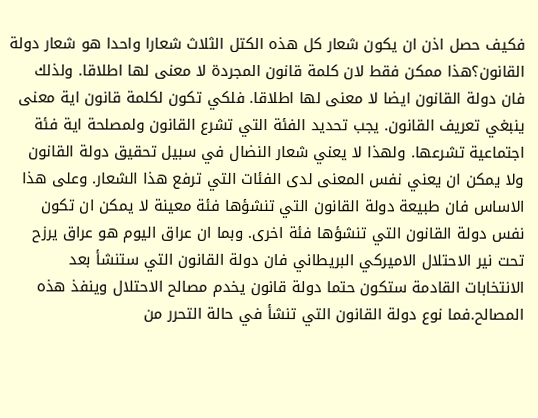فكيف حصل اذن ان يكون شعار كل هذه الكتل الثلاث شعارا واحدا هو شعار دولة القانون؟هذا ممكن فقط لان كلمة قانون المجردة لا معنى لها اطلاقا. ولذلك فان دولة القانون ايضا لا معنى لها اطلاقا. فلكي تكون لكلمة قانون اية معنى ينبغي تعريف القانون. يجب تحديد الفئة التي تشرع القانون ولمصلحة اية فئة اجتماعية تشرعها. ولهذا لا يعني شعار النضال في سبيل تحقيق دولة القانون ولا يمكن ان يعني نفس المعنى لدى الفئات التي ترفع هذا الشعار. وعلى هذا الاساس فان طبيعة دولة القانون التي تنشؤها فئة معينة لا يمكن ان تكون نفس دولة القانون التي تنشؤها فئة اخرى. وبما ان عراق اليوم هو عراق يرزح تحت نير الاحتلال الاميركي البريطاني فان دولة القانون التي ستنشأ بعد الانتخابات القادمة ستكون حتما دولة قانون يخدم مصالح الاحتلال وينفذ هذه المصالح.فما نوع دولة القانون التي تنشأ في حالة التحرر من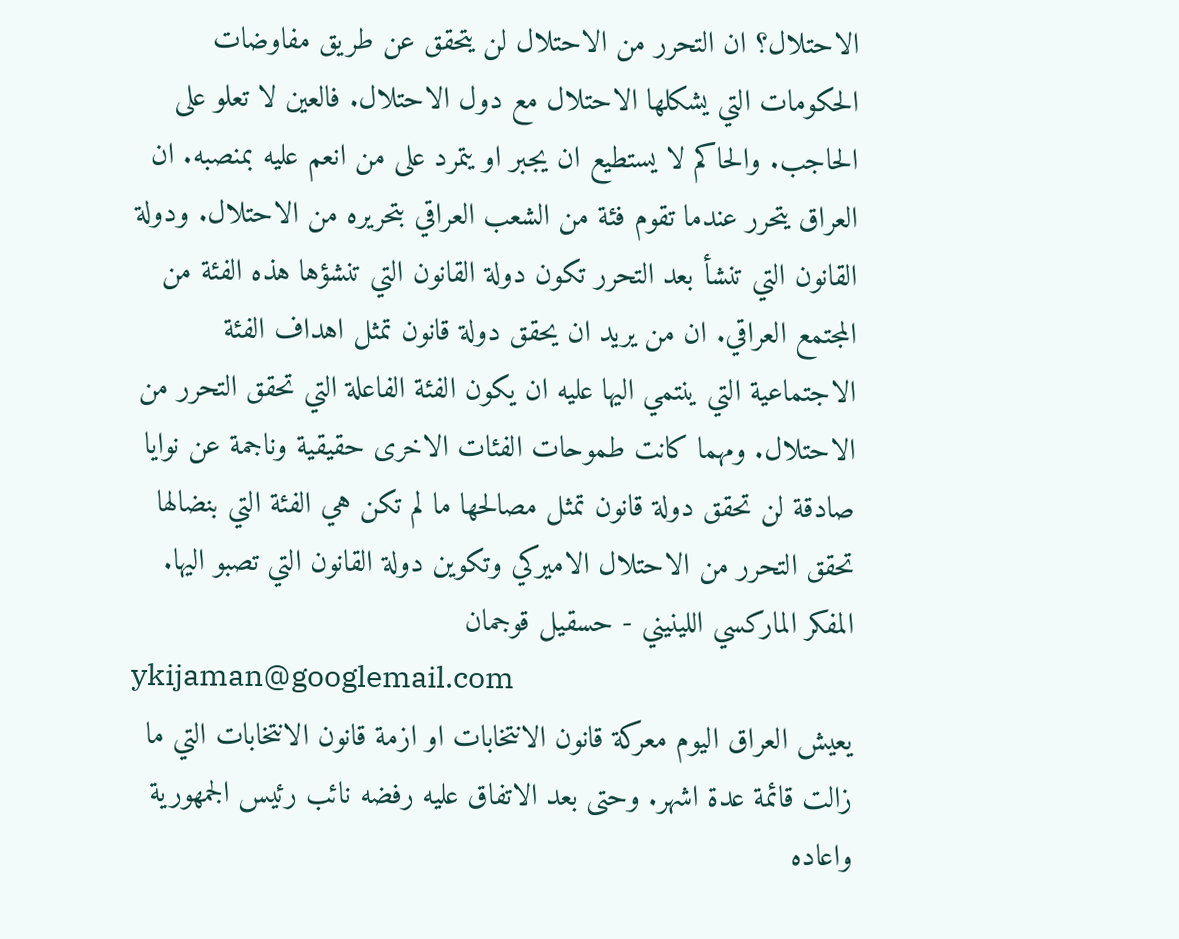الاحتلال؟ ان التحرر من الاحتلال لن يتحقق عن طريق مفاوضات الحكومات التي يشكلها الاحتلال مع دول الاحتلال. فالعين لا تعلو على الحاجب. والحاكم لا يستطيع ان يجبر او يتمرد على من انعم عليه بمنصبه. ان العراق يتحرر عندما تقوم فئة من الشعب العراقي بتحريره من الاحتلال. ودولة القانون التي تنشأ بعد التحرر تكون دولة القانون التي تنشؤها هذه الفئة من المجتمع العراقي. ان من يريد ان يحقق دولة قانون تمثل اهداف الفئة الاجتماعية التي ينتمي اليها عليه ان يكون الفئة الفاعلة التي تحقق التحرر من الاحتلال. ومهما كانت طموحات الفئات الاخرى حقيقية وناجمة عن نوايا صادقة لن تحقق دولة قانون تمثل مصالحها ما لم تكن هي الفئة التي بنضالها تحقق التحرر من الاحتلال الاميركي وتكوين دولة القانون التي تصبو اليها.
المفكر الماركسي اللينيني - حسقيل قوجمان
ykijaman@googlemail.com
يعيش العراق اليوم معركة قانون الانتخابات او ازمة قانون الانتخابات التي ما زالت قائمة عدة اشهر. وحتى بعد الاتفاق عليه رفضه نائب رئيس الجمهورية واعاده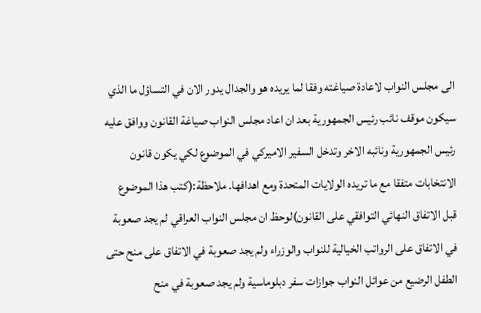الى مجلس النواب لاعادة صياغته وفقا لما يريده هو والجدال يدور الان في التساؤل ما الذي سيكون موقف نائب رئيس الجمهورية بعد ان اعاد مجلس النواب صياغة القانون ووافق عليه رئيس الجمهورية ونائبه الاخر وتدخل السفير الاميركي في الموضوع لكي يكون قانون الانتخابات متفقا مع ما تريده الولايات المتحدة ومع اهدافها. ملاحظة:(كتب هذا الموضوع قبل الاتفاق النهائي التوافقي على القانون)لوحظ ان مجلس النواب العراقي لم يجد صعوبة في الاتفاق على الرواتب الخيالية للنواب والوزراء ولم يجد صعوبة في الاتفاق على منح حتى الطفل الرضيع من عوائل النواب جوازات سفر دبلوماسية ولم يجد صعوبة في منح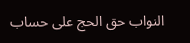النواب حق الحج على حساب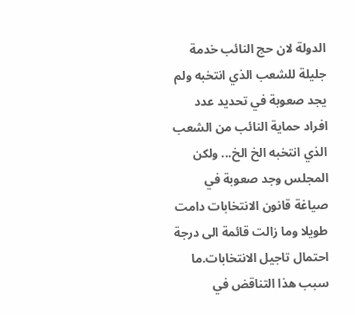الدولة لان حج النائب خدمة جليلة للشعب الذي انتخبه ولم يجد صعوبة في تحديد عدد افراد حماية النائب من الشعب الذي انتخبه الخ الخ... ولكن المجلس وجد صعوبة في صياغة قانون الانتخابات دامت طويلا وما زالت قائمة الى درجة احتمال تاجيل الانتخابات.ما سبب هذا التناقض في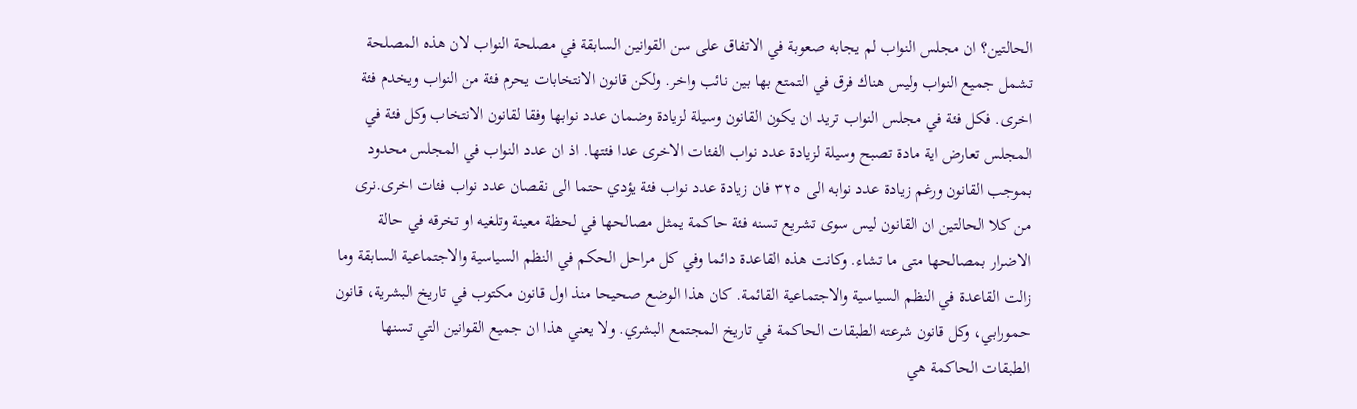الحالتين؟ ان مجلس النواب لم يجابه صعوبة في الاتفاق على سن القوانين السابقة في مصلحة النواب لان هذه المصلحة تشمل جميع النواب وليس هناك فرق في التمتع بها بين نائب واخر. ولكن قانون الانتخابات يحرم فئة من النواب ويخدم فئة اخرى. فكل فئة في مجلس النواب تريد ان يكون القانون وسيلة لزيادة وضمان عدد نوابها وفقا لقانون الانتخاب وكل فئة في المجلس تعارض اية مادة تصبح وسيلة لزيادة عدد نواب الفئات الاخرى عدا فئتها. اذ ان عدد النواب في المجلس محدود بموجب القانون ورغم زيادة عدد نوابه الى ٣٢٥ فان زيادة عدد نواب فئة يؤدي حتما الى نقصان عدد نواب فئات اخرى.نرى من كلا الحالتين ان القانون ليس سوى تشريع تسنه فئة حاكمة يمثل مصالحها في لحظة معينة وتلغيه او تخرقه في حالة الاضرار بمصالحها متى ما تشاء. وكانت هذه القاعدة دائما وفي كل مراحل الحكم في النظم السياسية والاجتماعية السابقة وما زالت القاعدة في النظم السياسية والاجتماعية القائمة. كان هذا الوضع صحيحا منذ اول قانون مكتوب في تاريخ البشرية، قانون حمورابي، وكل قانون شرعته الطبقات الحاكمة في تاريخ المجتمع البشري. ولا يعني هذا ان جميع القوانين التي تسنها الطبقات الحاكمة هي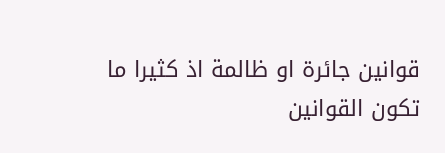قوانين جائرة او ظالمة اذ كثيرا ما تكون القوانين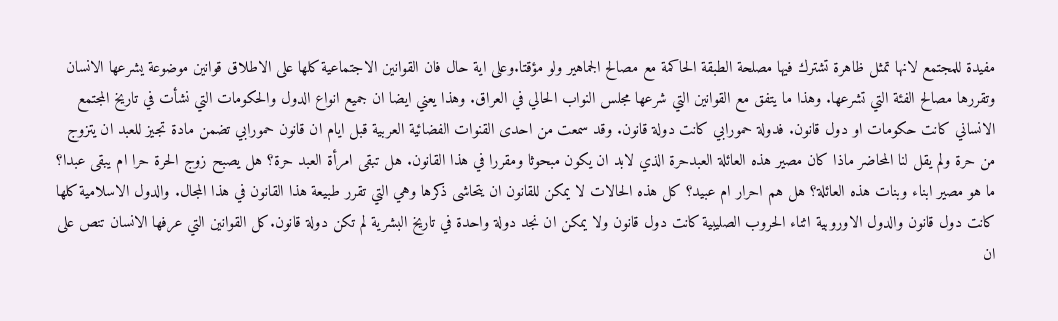مفيدة للمجتمع لانها تمثل ظاهرة تشترك فيها مصلحة الطبقة الحاكمة مع مصالح الجماهير ولو مؤقتا.وعلى اية حال فان القوانين الاجتماعية كلها على الاطلاق قوانين موضوعة يشرعها الانسان وتقررها مصالح الفئة التي تشرعها. وهذا ما يتفق مع القوانين التي شرعها مجلس النواب الحالي في العراق. وهذا يعني ايضا ان جميع انواع الدول والحكومات التي نشأت في تاريخ المجتمع الانساني كانت حكومات او دول قانون. فدولة حمورابي كانت دولة قانون. وقد سمعت من احدى القنوات الفضائية العربية قبل ايام ان قانون حمورابي تضمن مادة تجيز للعبد ان يتزوج من حرة ولم يقل لنا المحاضر ماذا كان مصير هذه العائلة العبدحرة الذي لابد ان يكون مبحوثا ومقررا في هذا القانون. هل تبقى امرأة العبد حرة؟ هل يصبح زوج الحرة حرا ام يبقى عبدا؟ ما هو مصير ابناء وبنات هذه العائلة؟ هل هم احرار ام عبيد؟ كل هذه الحالات لا يمكن للقانون ان يتحاشى ذكرها وهي التي تقرر طبيعة هذا القانون في هذا المجال. والدول الاسلامية كلها كانت دول قانون والدول الاوروبية اثناء الحروب الصليبية كانت دول قانون ولا يمكن ان نجد دولة واحدة في تاريخ البشرية لم تكن دولة قانون.كل القوانين التي عرفها الانسان تنص على ان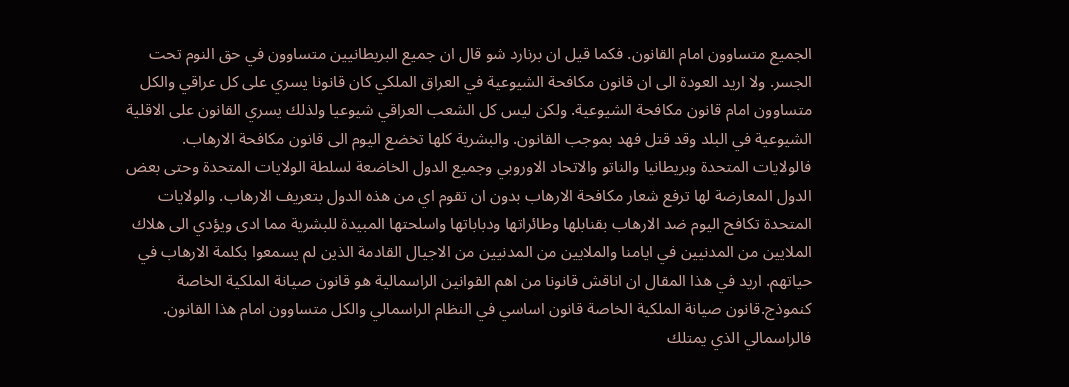الجميع متساوون امام القانون. فكما قيل ان برنارد شو قال ان جميع البريطانيين متساوون في حق النوم تحت الجسر. ولا اريد العودة الى ان قانون مكافحة الشيوعية في العراق الملكي كان قانونا يسري على كل عراقي والكل متساوون امام قانون مكافحة الشيوعية. ولكن ليس كل الشعب العراقي شيوعيا ولذلك يسري القانون على الاقلية الشيوعية في البلد وقد قتل فهد بموجب القانون. والبشرية كلها تخضع اليوم الى قانون مكافحة الارهاب. فالولايات المتحدة وبريطانيا والناتو والاتحاد الاوروبي وجميع الدول الخاضعة لسلطة الولايات المتحدة وحتى بعض الدول المعارضة لها ترفع شعار مكافحة الارهاب بدون ان تقوم اي من هذه الدول بتعريف الارهاب. والولايات المتحدة تكافح اليوم ضد الارهاب بقنابلها وطائراتها ودباباتها واسلحتها المبيدة للبشرية مما ادى ويؤدي الى هلاك الملايين من المدنيين في ايامنا والملايين من المدنيين من الاجيال القادمة الذين لم يسمعوا بكلمة الارهاب في حياتهم. اريد في هذا المقال ان اناقش قانونا من اهم القوانين الراسمالية هو قانون صيانة الملكية الخاصة كنموذج.قانون صيانة الملكية الخاصة قانون اساسي في النظام الراسمالي والكل متساوون امام هذا القانون. فالراسمالي الذي يمتلك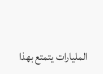المليارات يتمتع بهذا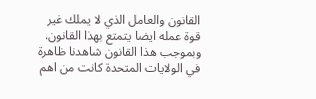القانون والعامل الذي لا يملك غير قوة عمله ايضا يتمتع بهذا القانون. وبموجب هذا القانون شاهدنا ظاهرة في الولايات المتحدة كانت من اهم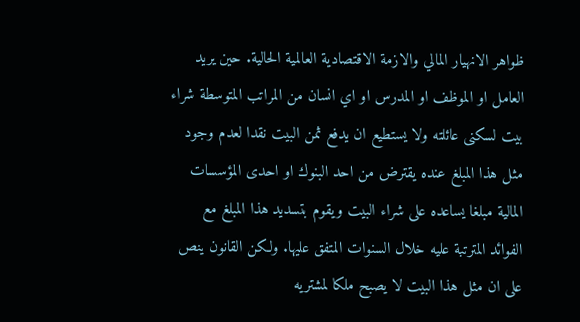ظواهر الانهيار المالي والازمة الاقتصادية العالمية الحالية. حين يريد العامل او الموظف او المدرس او اي انسان من المراتب المتوسطة شراء بيت لسكنى عائلته ولا يستطيع ان يدفع ثمن البيت نقدا لعدم وجود مثل هذا المبلغ عنده يقترض من احد البنوك او احدى المؤسسات المالية مبلغا يساعده على شراء البيت ويقوم بتسديد هذا المبلغ مع الفوائد المترتبة عليه خلال السنوات المتفق عليها. ولكن القانون ينص على ان مثل هذا البيت لا يصبح ملكا لمشتريه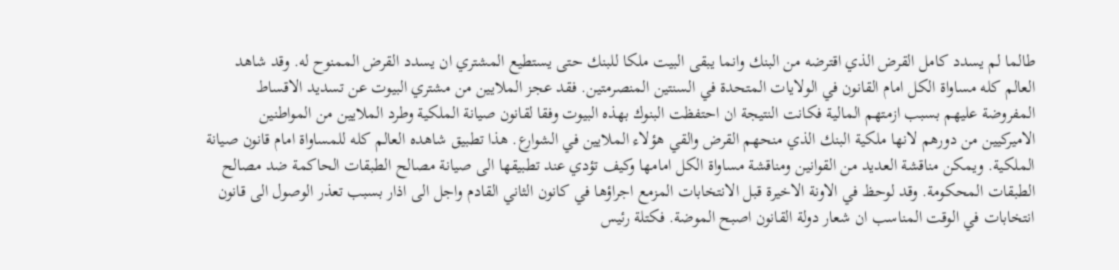طالما لم يسدد كامل القرض الذي اقترضه من البنك وانما يبقى البيت ملكا للبنك حتى يستطيع المشتري ان يسدد القرض الممنوح له. وقد شاهد العالم كله مساواة الكل امام القانون في الولايات المتحدة في السنتين المنصرمتين. فقد عجز الملايين من مشتري البيوت عن تسديد الاقساط المفروضة عليهم بسبب ازمتهم المالية فكانت النتيجة ان احتفظت البنوك بهذه البيوت وفقا لقانون صيانة الملكية وطرد الملايين من المواطنين الاميركيين من دورهم لانها ملكية البنك الذي منحهم القرض والقي هؤلاء الملايين في الشوارع. هذا تطبيق شاهده العالم كله للمساواة امام قانون صيانة الملكية. ويمكن مناقشة العديد من القوانين ومناقشة مساواة الكل امامها وكيف تؤدي عند تطبيقها الى صيانة مصالح الطبقات الحاكمة ضد مصالح الطبقات المحكومة. وقد لوحظ في الاونة الاخيرة قبل الانتخابات المزمع اجراؤها في كانون الثاني القادم واجل الى اذار بسبب تعذر الوصول الى قانون انتخابات في الوقت المناسب ان شعار دولة القانون اصبح الموضة. فكتلة رئيس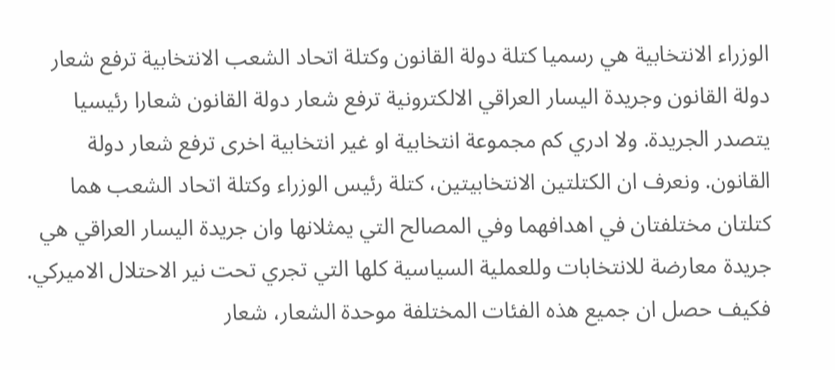الوزراء الانتخابية هي رسميا كتلة دولة القانون وكتلة اتحاد الشعب الانتخابية ترفع شعار دولة القانون وجريدة اليسار العراقي الالكترونية ترفع شعار دولة القانون شعارا رئيسيا يتصدر الجريدة. ولا ادري كم مجموعة انتخابية او غير انتخابية اخرى ترفع شعار دولة القانون. ونعرف ان الكتلتين الانتخابيتين، كتلة رئيس الوزراء وكتلة اتحاد الشعب هما كتلتان مختلفتان في اهدافهما وفي المصالح التي يمثلانها وان جريدة اليسار العراقي هي جريدة معارضة للانتخابات وللعملية السياسية كلها التي تجري تحت نير الاحتلال الاميركي. فكيف حصل ان جميع هذه الفئات المختلفة موحدة الشعار، شعار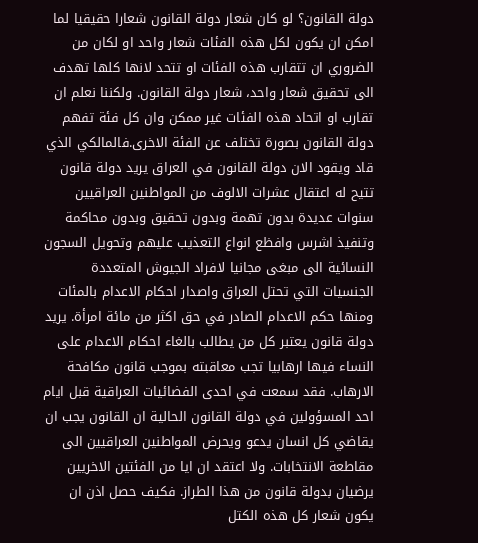دولة القانون؟ لو كان شعار دولة القانون شعارا حقيقيا لما امكن ان يكون لكل هذه الفئات شعار واحد او لكان من الضروري ان تتقارب هذه الفئات او تتحد لانها كلها تهدف الى تحقيق شعار واحد، شعار دولة القانون. ولكننا نعلم ان تقارب او اتحاد هذه الفئات غير ممكن وان كل فئة تفهم دولة القانون بصورة تختلف عن الفئة الاخرى.فالمالكي الذي قاد ويقود الان دولة القانون في العراق يريد دولة قانون تتيح له اعتقال عشرات الالوف من المواطنين العراقيين سنوات عديدة بدون تهمة وبدون تحقيق وبدون محاكمة وتنفيذ اشرس وافظع انواع التعذيب عليهم وتحويل السجون النسائية الى مبغى مجانيا لافراد الجيوش المتعددة الجنسيات التي تحتل العراق واصدار احكام الاعدام بالمئات ومنها حكم الاعدام الصادر في حق اكثر من مائة امرأة. يريد دولة قانون يعتبر كل من يطالب بالغاء احكام الاعدام على النساء فيها ارهابيا تجب معاقبته بموجب قانون مكافحة الارهاب. فقد سمعت في احدى الفضائيات العراقية قبل ايام احد المسؤولين في دولة القانون الحالية ان القانون يجب ان يقاضي كل انسان يدعو ويحرض المواطنين العراقيين الى مقاطعة الانتخابات. ولا اعتقد ان ايا من الفئتين الاخريين يرضيان بدولة قانون من هذا الطراز. فكيف حصل اذن ان يكون شعار كل هذه الكتل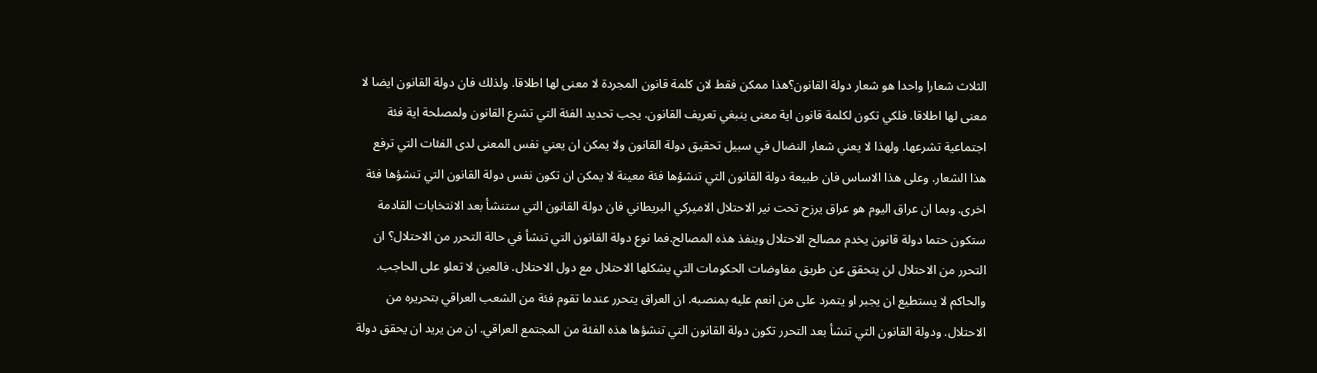الثلاث شعارا واحدا هو شعار دولة القانون؟هذا ممكن فقط لان كلمة قانون المجردة لا معنى لها اطلاقا. ولذلك فان دولة القانون ايضا لا معنى لها اطلاقا. فلكي تكون لكلمة قانون اية معنى ينبغي تعريف القانون. يجب تحديد الفئة التي تشرع القانون ولمصلحة اية فئة اجتماعية تشرعها. ولهذا لا يعني شعار النضال في سبيل تحقيق دولة القانون ولا يمكن ان يعني نفس المعنى لدى الفئات التي ترفع هذا الشعار. وعلى هذا الاساس فان طبيعة دولة القانون التي تنشؤها فئة معينة لا يمكن ان تكون نفس دولة القانون التي تنشؤها فئة اخرى. وبما ان عراق اليوم هو عراق يرزح تحت نير الاحتلال الاميركي البريطاني فان دولة القانون التي ستنشأ بعد الانتخابات القادمة ستكون حتما دولة قانون يخدم مصالح الاحتلال وينفذ هذه المصالح.فما نوع دولة القانون التي تنشأ في حالة التحرر من الاحتلال؟ ان التحرر من الاحتلال لن يتحقق عن طريق مفاوضات الحكومات التي يشكلها الاحتلال مع دول الاحتلال. فالعين لا تعلو على الحاجب. والحاكم لا يستطيع ان يجبر او يتمرد على من انعم عليه بمنصبه. ان العراق يتحرر عندما تقوم فئة من الشعب العراقي بتحريره من الاحتلال. ودولة القانون التي تنشأ بعد التحرر تكون دولة القانون التي تنشؤها هذه الفئة من المجتمع العراقي. ان من يريد ان يحقق دولة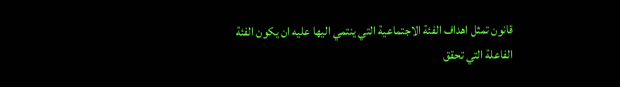قانون تمثل اهداف الفئة الاجتماعية التي ينتمي اليها عليه ان يكون الفئة الفاعلة التي تحقق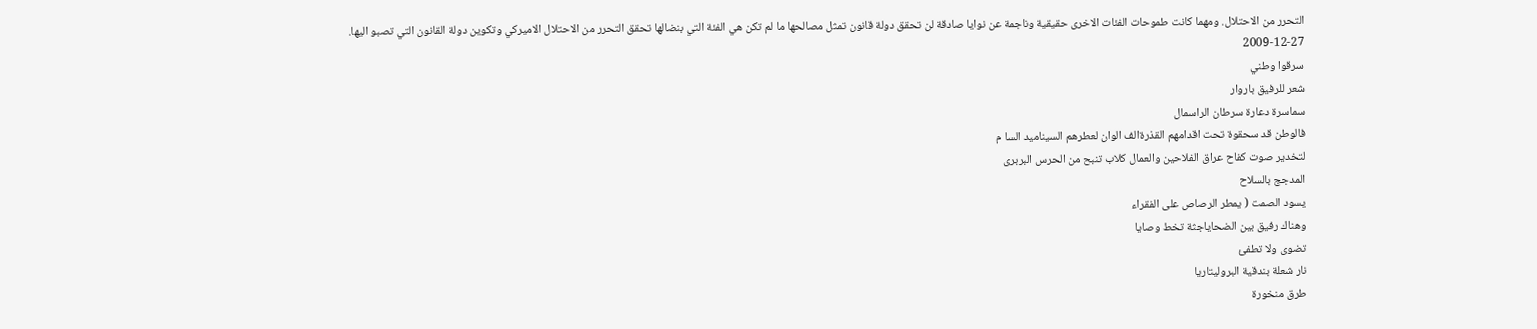التحرر من الاحتلال. ومهما كانت طموحات الفئات الاخرى حقيقية وناجمة عن نوايا صادقة لن تحقق دولة قانون تمثل مصالحها ما لم تكن هي الفئة التي بنضالها تحقق التحرر من الاحتلال الاميركي وتكوين دولة القانون التي تصبو اليها.
2009-12-27
سرقوا وطني
شعر للرفيق باروار
سماسرة دعارة سرطان الراسمال
فالوطن قد سحقوة تحت اقدامهم القذرةالف الوان لعطرهم السيناميد السا م
لتخدير صوت كفاح عراق الفلاحين والعمال كلاب تنبح من الحرس البربرى
المدجج بالسلاح
يسود الصمت ( يمطر الرصاص على الفقراء
وهناك رفيق بين الضحاياجثة تخط وصايا
تضوى ولا تطفئ
نار شعلة بندقية البروليتاريا
طرق منخورة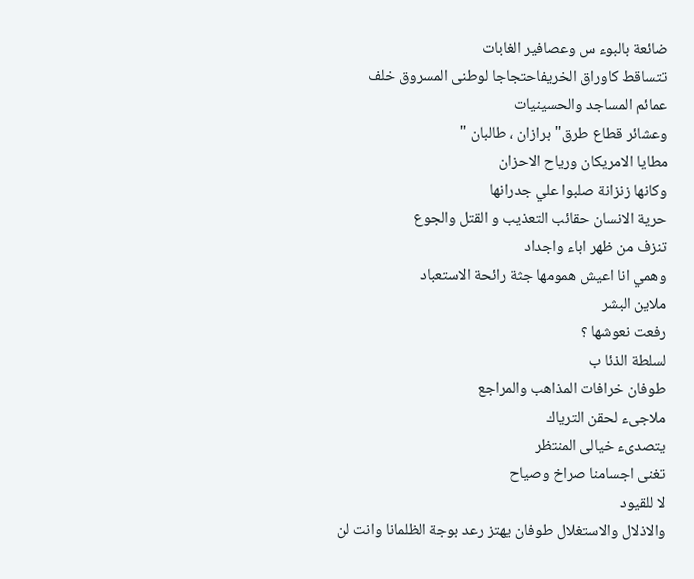ضائعة بالبوء س وعصافير الغابات
تتساقط كاوراق الخريفاحتجاجا لوطنى المسروق خلف
عمائم المساجد والحسينيات
وعشائر قطاع طرق" برازان ، طالبان "
مطايا الامريكان ورياح الاحزان
وكانها زنزانة صلبوا علي جدرانها
حرية الانسان حقائب التعذيب و القتل والجوع
تنزف من ظهر اباء واجداد
وهمي انا اعيش همومها جثة رائحة الاستعباد
ملاين البشر
رفعت نعوشها ؟
لسلطة الذئا ب
طوفان خرافات المذاهب والمراجع
ملاجىء لحقن الترياك
يتصدىء خيالى المنتظر
تغنى اجسامنا صراخ وصياح
لا للقيود
والاذلال والاستغلال طوفان يهتز رعد بوجة الظلمانا وانت لن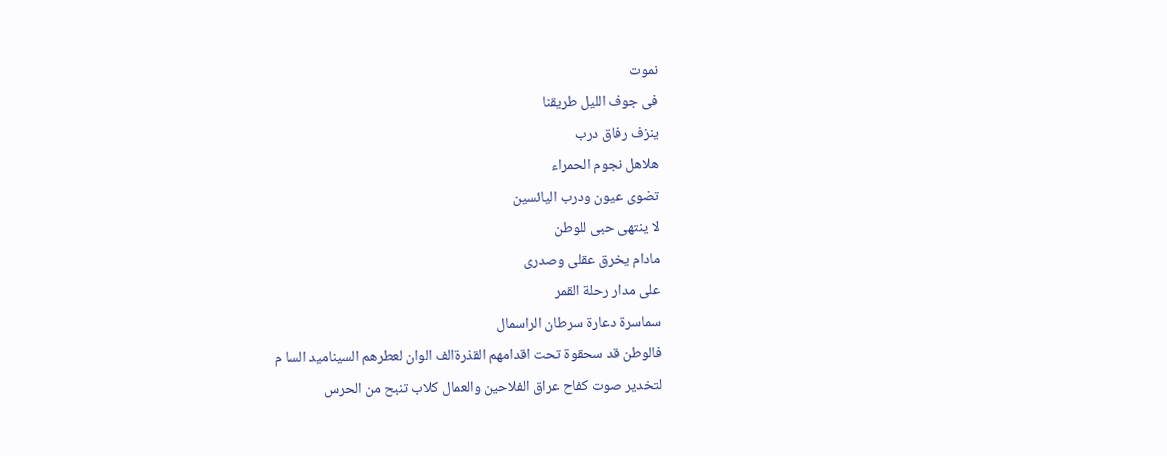نموت
فى جوف الليل طريقنا
ينزف رفاق درب
هلاهل نجوم الحمراء
تضوى عيون ودرب اليائسين
لا ينتهى حبى للوطن
مادام يخرق عقلى وصدرى
على مدار رحلة القمر
سماسرة دعارة سرطان الراسمال
فالوطن قد سحقوة تحت اقدامهم القذرةالف الوان لعطرهم السيناميد السا م
لتخدير صوت كفاح عراق الفلاحين والعمال كلاب تنبح من الحرس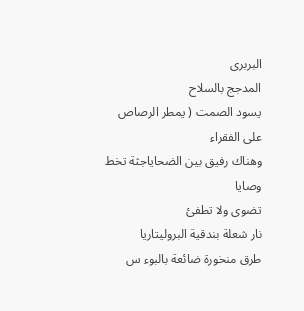البربرى
المدجج بالسلاح
يسود الصمت ( يمطر الرصاص على الفقراء
وهناك رفيق بين الضحاياجثة تخط وصايا
تضوى ولا تطفئ
نار شعلة بندقية البروليتاريا
طرق منخورة ضائعة بالبوء س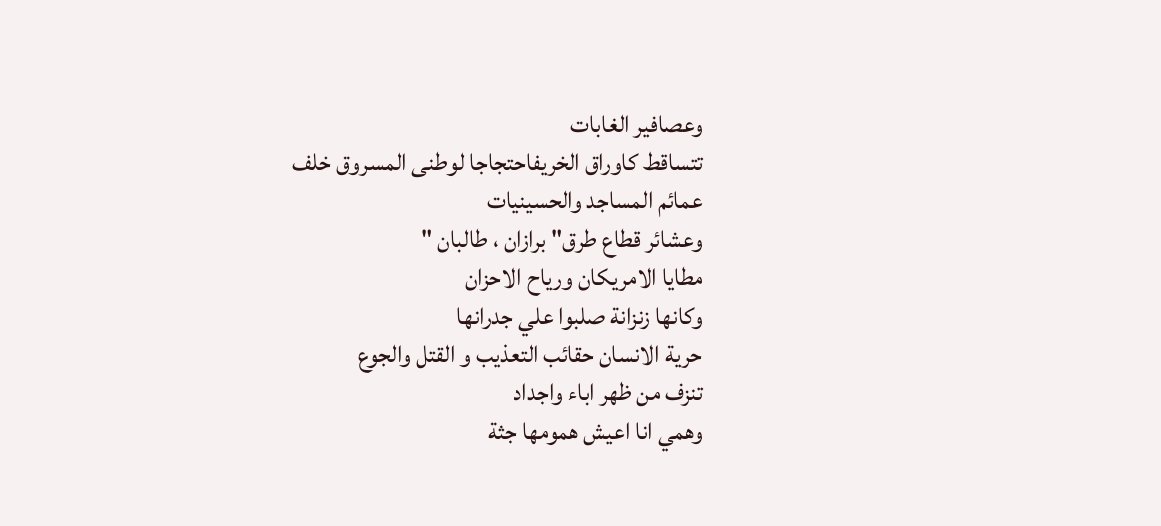وعصافير الغابات
تتساقط كاوراق الخريفاحتجاجا لوطنى المسروق خلف
عمائم المساجد والحسينيات
وعشائر قطاع طرق" برازان ، طالبان "
مطايا الامريكان ورياح الاحزان
وكانها زنزانة صلبوا علي جدرانها
حرية الانسان حقائب التعذيب و القتل والجوع
تنزف من ظهر اباء واجداد
وهمي انا اعيش همومها جثة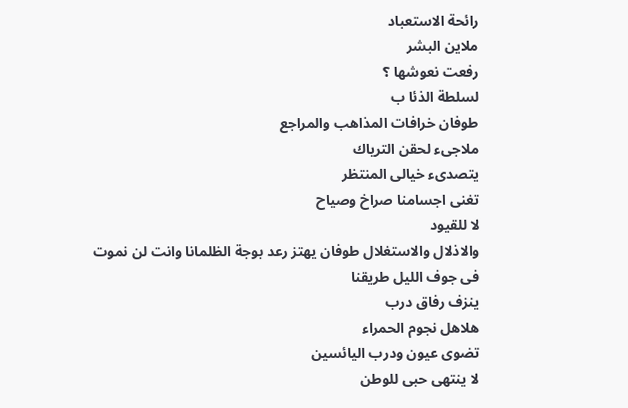رائحة الاستعباد
ملاين البشر
رفعت نعوشها ؟
لسلطة الذئا ب
طوفان خرافات المذاهب والمراجع
ملاجىء لحقن الترياك
يتصدىء خيالى المنتظر
تغنى اجسامنا صراخ وصياح
لا للقيود
والاذلال والاستغلال طوفان يهتز رعد بوجة الظلمانا وانت لن نموت
فى جوف الليل طريقنا
ينزف رفاق درب
هلاهل نجوم الحمراء
تضوى عيون ودرب اليائسين
لا ينتهى حبى للوطن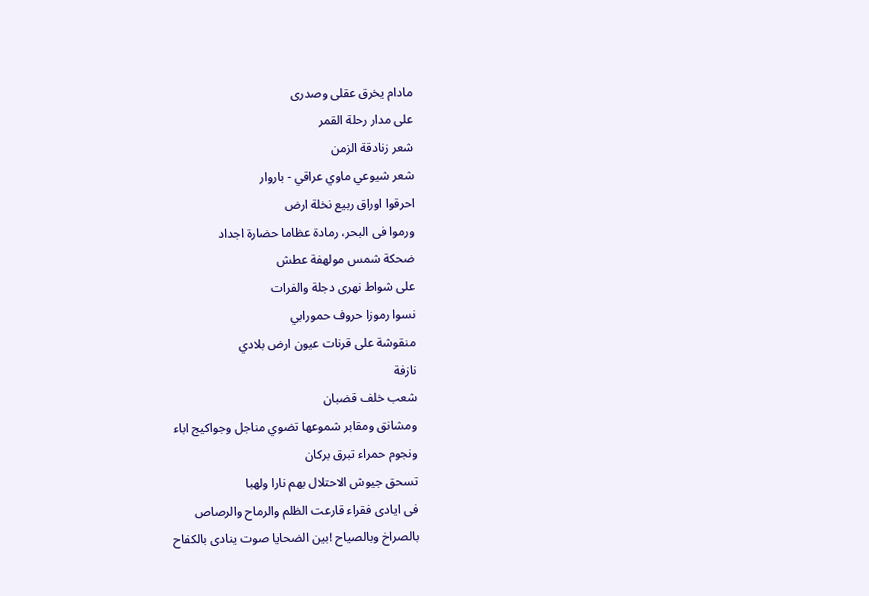مادام يخرق عقلى وصدرى
على مدار رحلة القمر
شعر زنادقة الزمن
شعر شيوعي ماوي عراقي - باروار
احرقوا اوراق ربيع نخلة ارض
ورموا فى البحر، رمادة عظاما حضارة اجداد
ضحكة شمس مولهفة عطش
على شواط نهرى دجلة والفرات
نسوا رموزا حروف حمورابي
منقوشة على قرنات عيون ارض بلادي
نازفة
شعب خلف قضبان
ومشانق ومقابر شموعها تضوي مناجل وجواكيج اباء
ونجوم حمراء تبرق بركان
تسحق جيوش الاحتلال بهم نارا ولهبا
فى ايادى فقراء قارعت الظلم والرماح والرصاص
بالصراخ وبالصياح !بين الضحايا صوت ينادى بالكفاح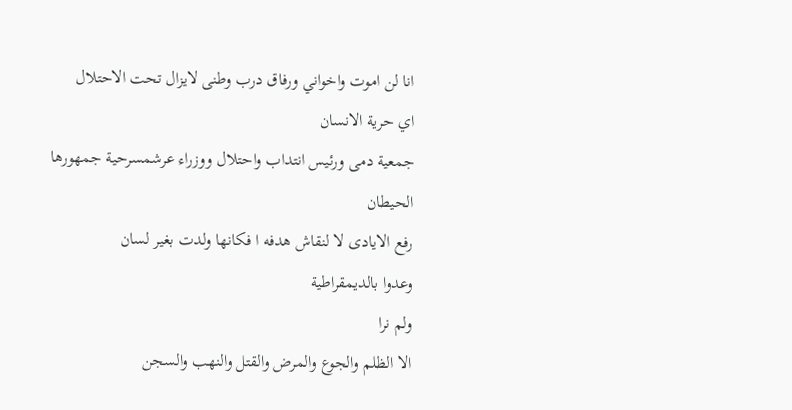انا لن اموت واخواني ورفاق درب وطنى لايزال تحت الاحتلال
اي حرية الانسان
جمعية دمى ورئيس انتداب واحتلال ووزراء عرشمسرحية جمهورها الحيطان
رفع الايادى لا لنقاش هدفه ا فكانها ولدت بغير لسان
وعدوا بالديمقراطية
ولم نرا
الا الظلم والجوع والمرض والقتل والنهب والسجن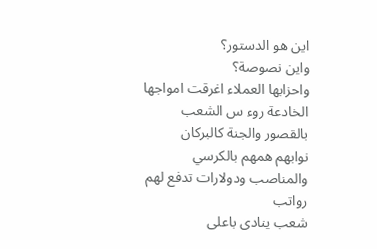اين هو الدستور؟
واين نصوصة؟
واحزابها العملاء اغرقت امواجها الخادعة روء س الشعب
بالقصور والجنة كالبركان
نوابهم همهم بالكرسي والمناصب ودولارات تدفع لهم رواتب
شعب ينادى باعلى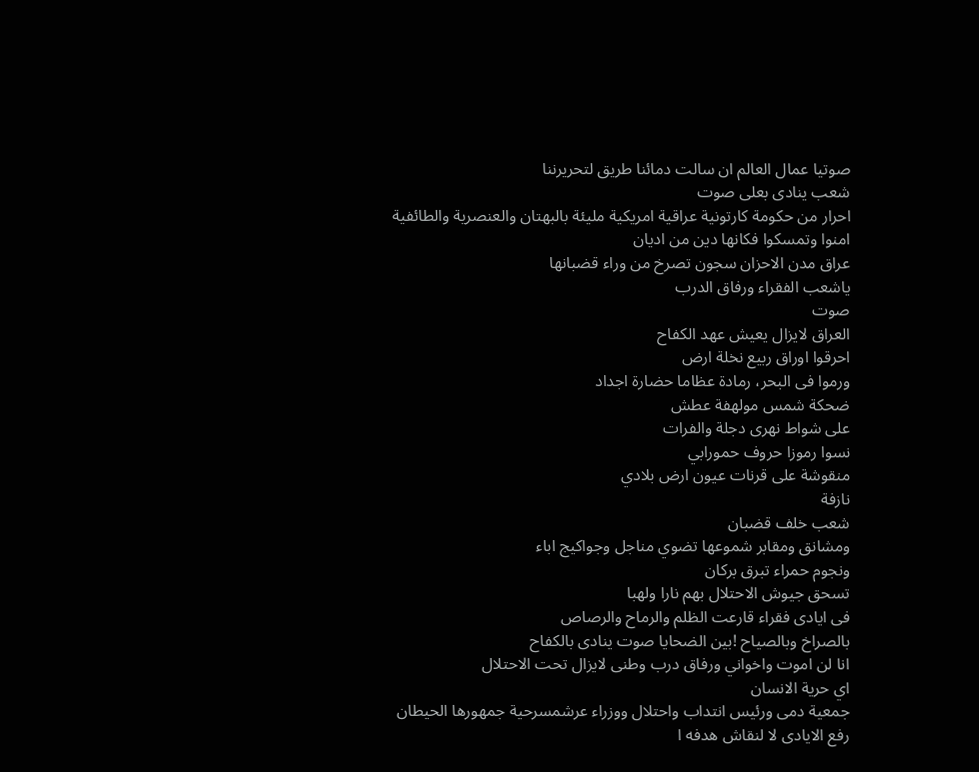صوتيا عمال العالم ان سالت دمائنا طريق لتحريرننا
شعب ينادى بعلى صوت
احرار من حكومة كارتونية عراقية امريكية مليئة بالبهتان والعنصرية والطائفية
امنوا وتمسكوا فكانها دين من اديان
عراق مدن الاحزان سجون تصرخ من وراء قضبانها
ياشعب الفقراء ورفاق الدرب
صوت
العراق لايزال يعيش عهد الكفاح
احرقوا اوراق ربيع نخلة ارض
ورموا فى البحر، رمادة عظاما حضارة اجداد
ضحكة شمس مولهفة عطش
على شواط نهرى دجلة والفرات
نسوا رموزا حروف حمورابي
منقوشة على قرنات عيون ارض بلادي
نازفة
شعب خلف قضبان
ومشانق ومقابر شموعها تضوي مناجل وجواكيج اباء
ونجوم حمراء تبرق بركان
تسحق جيوش الاحتلال بهم نارا ولهبا
فى ايادى فقراء قارعت الظلم والرماح والرصاص
بالصراخ وبالصياح !بين الضحايا صوت ينادى بالكفاح
انا لن اموت واخواني ورفاق درب وطنى لايزال تحت الاحتلال
اي حرية الانسان
جمعية دمى ورئيس انتداب واحتلال ووزراء عرشمسرحية جمهورها الحيطان
رفع الايادى لا لنقاش هدفه ا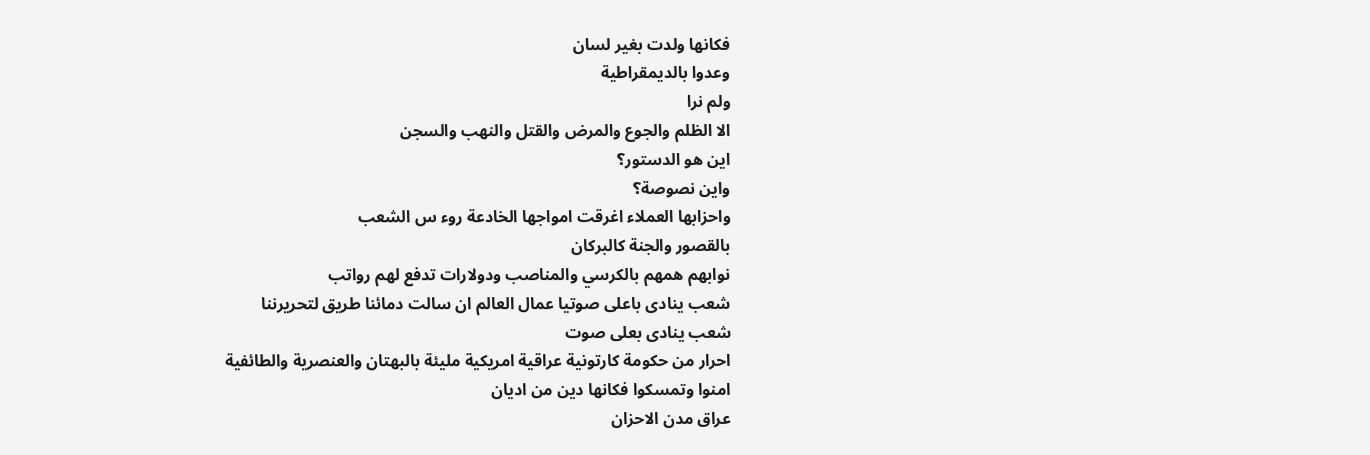فكانها ولدت بغير لسان
وعدوا بالديمقراطية
ولم نرا
الا الظلم والجوع والمرض والقتل والنهب والسجن
اين هو الدستور؟
واين نصوصة؟
واحزابها العملاء اغرقت امواجها الخادعة روء س الشعب
بالقصور والجنة كالبركان
نوابهم همهم بالكرسي والمناصب ودولارات تدفع لهم رواتب
شعب ينادى باعلى صوتيا عمال العالم ان سالت دمائنا طريق لتحريرننا
شعب ينادى بعلى صوت
احرار من حكومة كارتونية عراقية امريكية مليئة بالبهتان والعنصرية والطائفية
امنوا وتمسكوا فكانها دين من اديان
عراق مدن الاحزان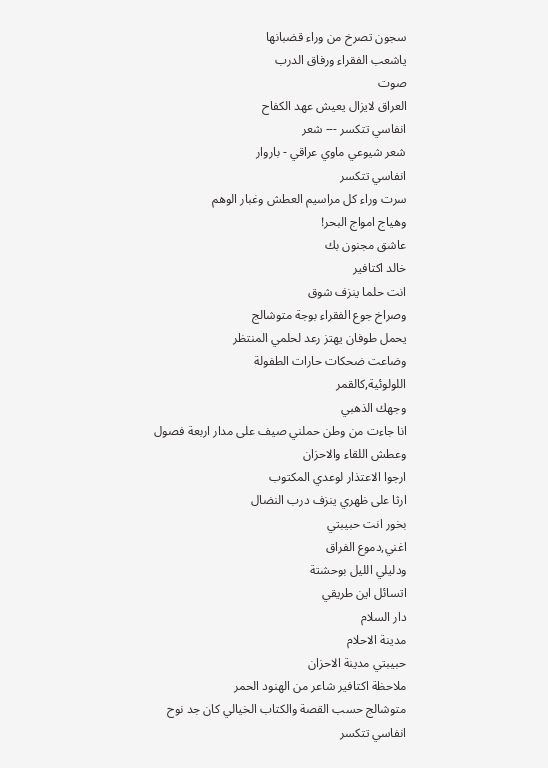سجون تصرخ من وراء قضبانها
ياشعب الفقراء ورفاق الدرب
صوت
العراق لايزال يعيش عهد الكفاح
انفاسي تتكسر --- شعر
شعر شيوعي ماوي عراقي - باروار
انفاسي تتكسر
سرت وراء كل مراسيم العطش وغبار الوهم
وهياج امواج البحر!
عاشق مجنون بك
خالد اكتافير
انت حلما ينزف شوق
وصراخ جوع الفقراء بوجة متوشالج
يحمل طوفان يهتز رعد لحلمي المنتظر
وضاعت ضحكات حارات الطفولة
اللولوئية,كالقمر
وجهك الذهبي
انا جاءت من وطن حملني صيف على مدار اربعة فصول
وعطش اللقاء والاحزان
ارجوا الاعتذار لوعدي المكتوب
ارثا على ظهري ينزف درب النضال
بخور انت حبيبتي
اغني,دموع الفراق
ودليلي الليل بوحشتة
اتسائل اين طريقي
دار السلام
مدينة الاحلام
حبيبتي مدينة الاحزان
ملاحظة اكتافير شاعر من الهنود الحمر
متوشالج حسب القصة والكتاب الخيالي كان جد نوح
انفاسي تتكسر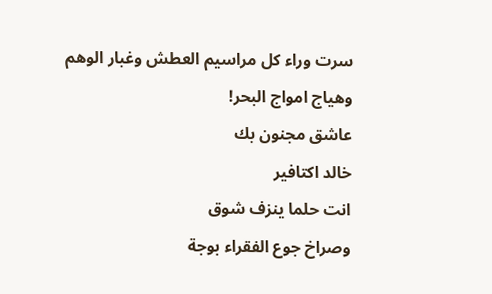سرت وراء كل مراسيم العطش وغبار الوهم
وهياج امواج البحر!
عاشق مجنون بك
خالد اكتافير
انت حلما ينزف شوق
وصراخ جوع الفقراء بوجة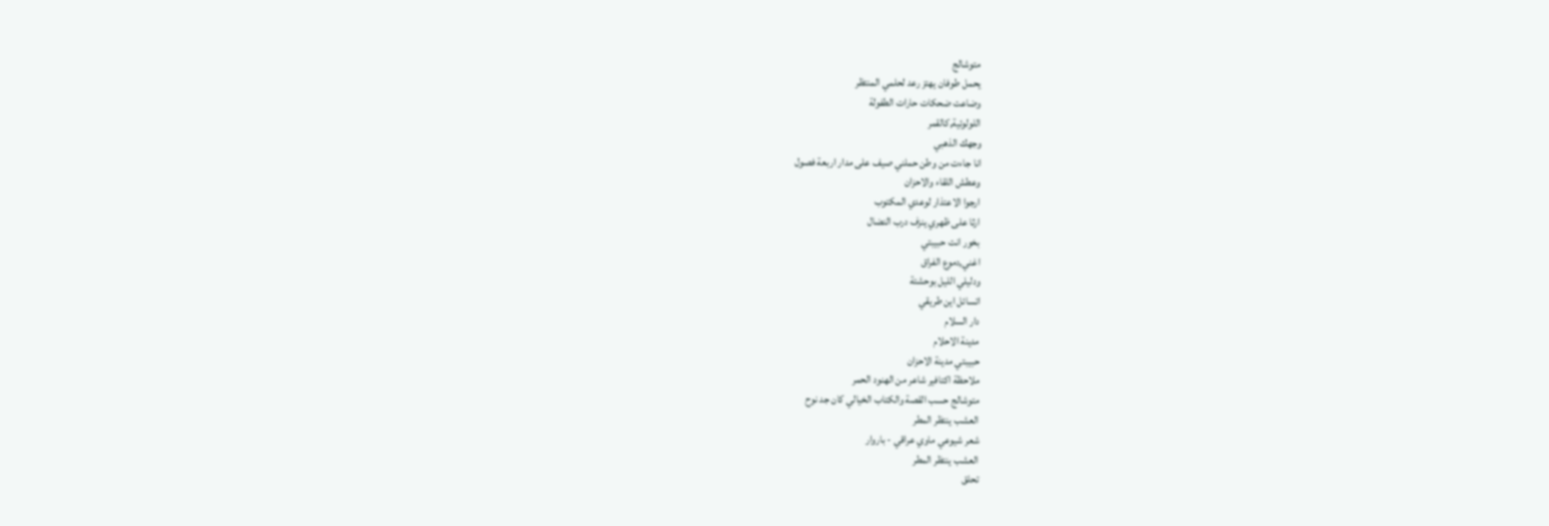متوشالج
يحمل طوفان يهتز رعد لحلمي المنتظر
وضاعت ضحكات حارات الطفولة
اللولوئية,كالقمر
وجهك الذهبي
انا جاءت من وطن حملني صيف على مدار اربعة فصول
وعطش اللقاء والاحزان
ارجوا الاعتذار لوعدي المكتوب
ارثا على ظهري ينزف درب النضال
بخور انت حبيبتي
اغني,دموع الفراق
ودليلي الليل بوحشتة
اتسائل اين طريقي
دار السلام
مدينة الاحلام
حبيبتي مدينة الاحزان
ملاحظة اكتافير شاعر من الهنود الحمر
متوشالج حسب القصة والكتاب الخيالي كان جد نوح
العشب ينتظر المطر
شعر شيوعي ماوي عراقي - باروار
العشب ينتظر المطر
تحلق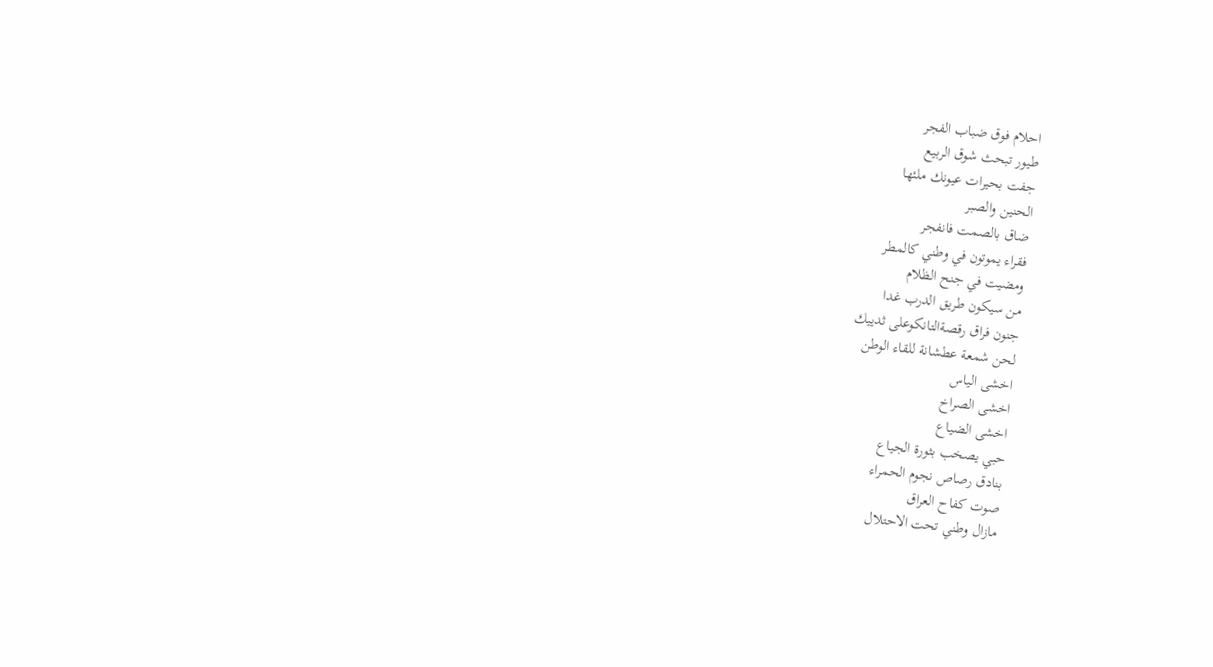احلام فوق ضباب الفجر
طيور تبحث شوق الربيع
جفت بحيرات عيونك ملئها
الحنين والصبر
ضاق بالصمت فانفجر
فقراء يموتون في وطني كالمطر
ومضيت في جنح الظلام
من سيكون طريق الدرب غدا
جنون فراق رقصةالتانكوعلى ثدييك
لحن شمعة عطشانة للقاء الوطن
اخشى الياس
اخشى الصراخ
اخشى الضياع
حبي يصخب بثورة الجياع
بنادق رصاص نجوم الحمراء
صوت كفاح العراق
مازال وطني تحت الاحتلال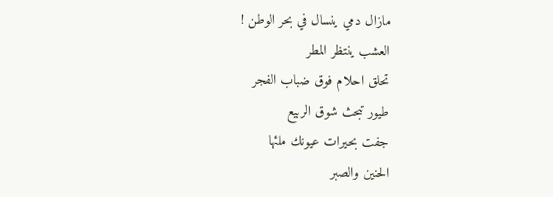مازال دمي ينسال في بحر الوطن !
العشب ينتظر المطر
تحلق احلام فوق ضباب الفجر
طيور تبحث شوق الربيع
جفت بحيرات عيونك ملئها
الحنين والصبر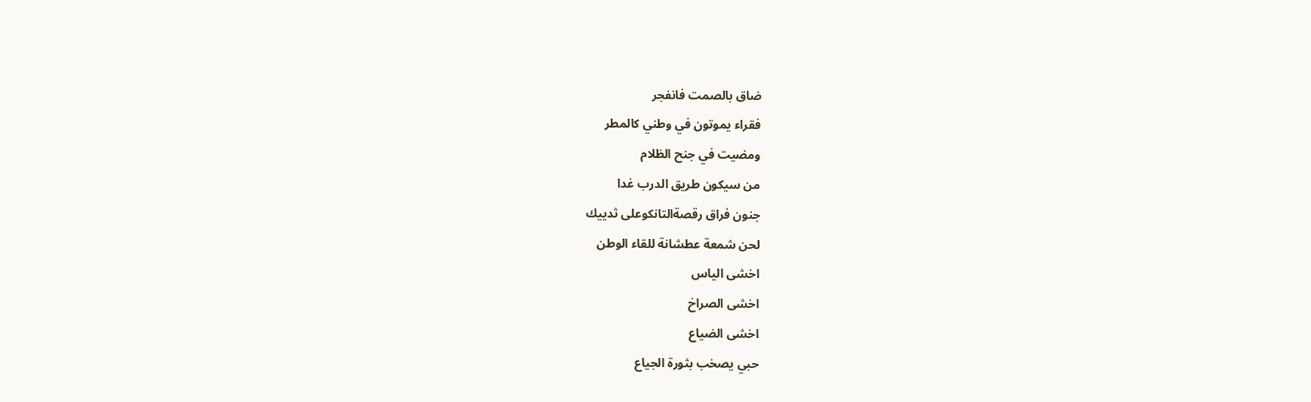ضاق بالصمت فانفجر
فقراء يموتون في وطني كالمطر
ومضيت في جنح الظلام
من سيكون طريق الدرب غدا
جنون فراق رقصةالتانكوعلى ثدييك
لحن شمعة عطشانة للقاء الوطن
اخشى الياس
اخشى الصراخ
اخشى الضياع
حبي يصخب بثورة الجياع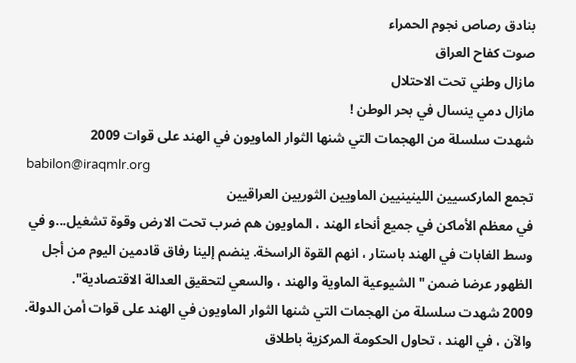بنادق رصاص نجوم الحمراء
صوت كفاح العراق
مازال وطني تحت الاحتلال
مازال دمي ينسال في بحر الوطن !
شهدت سلسلة من الهجمات التي شنها الثوار الماويون في الهند على قوات 2009
babilon@iraqmlr.org
تجمع الماركسيين اللينينيين الماويين الثوريين العراقيين
في معظم الأماكن في جميع أنحاء الهند ، الماويون هم ضرب تحت الارض وقوة تشغيل...و في وسط الغابات في الهند باستار ، انهم القوة الراسخة. ينضم إلينا رفاق قادمين اليوم من أجل الظهور عرضا ضمن "الشيوعية الماوية والهند ، والسعي لتحقيق العدالة الاقتصادية".
2009 شهدت سلسلة من الهجمات التي شنها الثوار الماويون في الهند على قوات أمن الدولة. والآن ، في الهند ، تحاول الحكومة المركزية باطلاق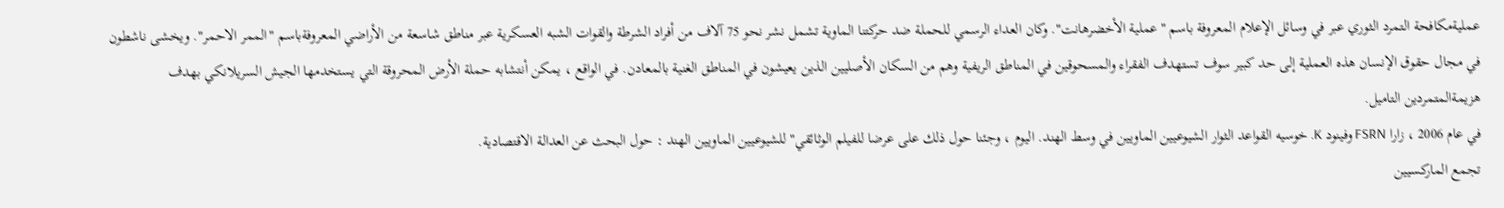عمليةمكافحة التمرد الثوري عبر في وسائل الإعلام المعروفة باسم "عملية الأخضرهانت". وكان العداء الرسمي للحملة ضد حركتنا الماوية تشمل نشر نحو 75 آلاف من أفراد الشرطة والقوات الشبه العسكرية عبر مناطق شاسعة من الأراضي المعروفةباسم "الممر الاحمر". ويخشى ناشطون في مجال حقوق الإنسان هذه العملية إلى حد كبير سوف تستهدف الفقراء والمسحوقين في المناطق الريفية وهم من السكان الأصليين الذين يعيشون في المناطق الغنية بالمعادن. في الواقع ، يمكن أنتشابه حملة الأرض المحروقة التي يستخدمها الجيش السريلانكي بهدف هزيمةالمتمردين التاميل.
في عام 2006 ، زارا FSRN وفينود K. خوسيه القواعد الثوار الشيوعيين الماويين في وسط الهند. اليوم ، وجئنا حول ذلك على عرضا للفيلم الوثائقي"للشيوعيين الماويين الهند : حول البحث عن العدالة الاقتصادية.
تجمع الماركسيين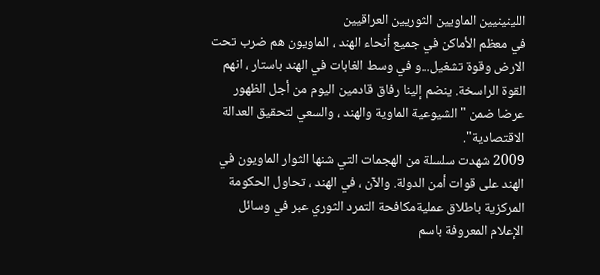اللينينيين الماويين الثوريين العراقيين
في معظم الأماكن في جميع أنحاء الهند ، الماويون هم ضرب تحت الارض وقوة تشغيل...و في وسط الغابات في الهند باستار ، انهم القوة الراسخة. ينضم إلينا رفاق قادمين اليوم من أجل الظهور عرضا ضمن "الشيوعية الماوية والهند ، والسعي لتحقيق العدالة الاقتصادية".
2009 شهدت سلسلة من الهجمات التي شنها الثوار الماويون في الهند على قوات أمن الدولة. والآن ، في الهند ، تحاول الحكومة المركزية باطلاق عمليةمكافحة التمرد الثوري عبر في وسائل الإعلام المعروفة باسم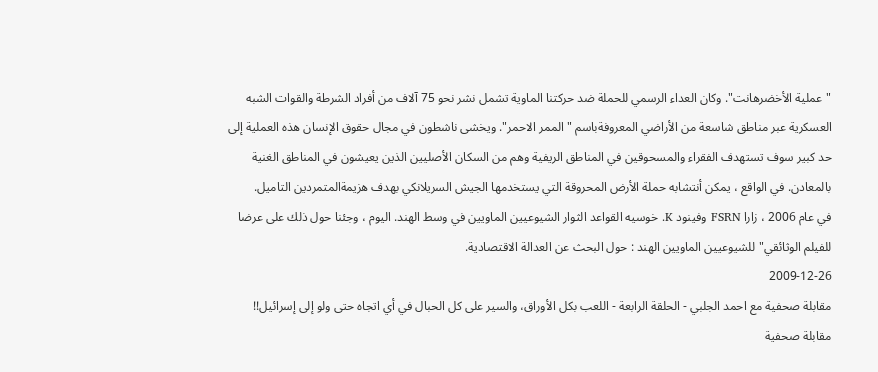"عملية الأخضرهانت". وكان العداء الرسمي للحملة ضد حركتنا الماوية تشمل نشر نحو 75 آلاف من أفراد الشرطة والقوات الشبه العسكرية عبر مناطق شاسعة من الأراضي المعروفةباسم "الممر الاحمر". ويخشى ناشطون في مجال حقوق الإنسان هذه العملية إلى حد كبير سوف تستهدف الفقراء والمسحوقين في المناطق الريفية وهم من السكان الأصليين الذين يعيشون في المناطق الغنية بالمعادن. في الواقع ، يمكن أنتشابه حملة الأرض المحروقة التي يستخدمها الجيش السريلانكي بهدف هزيمةالمتمردين التاميل.
في عام 2006 ، زارا FSRN وفينود K. خوسيه القواعد الثوار الشيوعيين الماويين في وسط الهند. اليوم ، وجئنا حول ذلك على عرضا للفيلم الوثائقي"للشيوعيين الماويين الهند : حول البحث عن العدالة الاقتصادية.
2009-12-26
مقابلة صحفية مع احمد الجلبي - الحلقة الرابعة - اللعب بكل الأوراق، والسير على كل الحبال في أي اتجاه حتى ولو إلى إسرائيل!!
مقابلة صحفية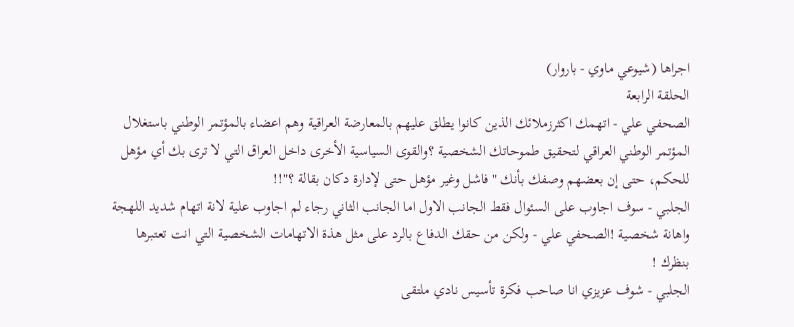اجراها (شيوعي ماوي - باروار)
الحلقة الرابعة
الصحفي علي - اتهمك اكثرزملائك الذين كانوا يطلق عليهم بالمعارضة العراقية وهم اعضاء بالمؤتمر الوطني باستغلال المؤتمر الوطني العراقي لتحقيق طموحاتك الشخصية ؟والقوى السياسية الأخرى داخل العراق التي لا ترى بك أي مؤهل للحكم، حتى إن بعضهم وصفك بأنك "فاشل وغير مؤهل حتى لإدارة دكان بقالة ؟"!!
الجلبي - سوف اجاوب على السئوال فقط الجانب الاول اما الجانب الثاني رجاء لم اجاوب علية لانة اتهام شديد اللهجة واهانة شخصية !الصحفي علي - ولكن من حقك الدفاع بالرد على مثل هذة الاتهامات الشخصية التي انت تعتبرها بنظرك !
الجلبي - شوف عزيزي انا صاحب فكرة تأسيس نادي ملتقى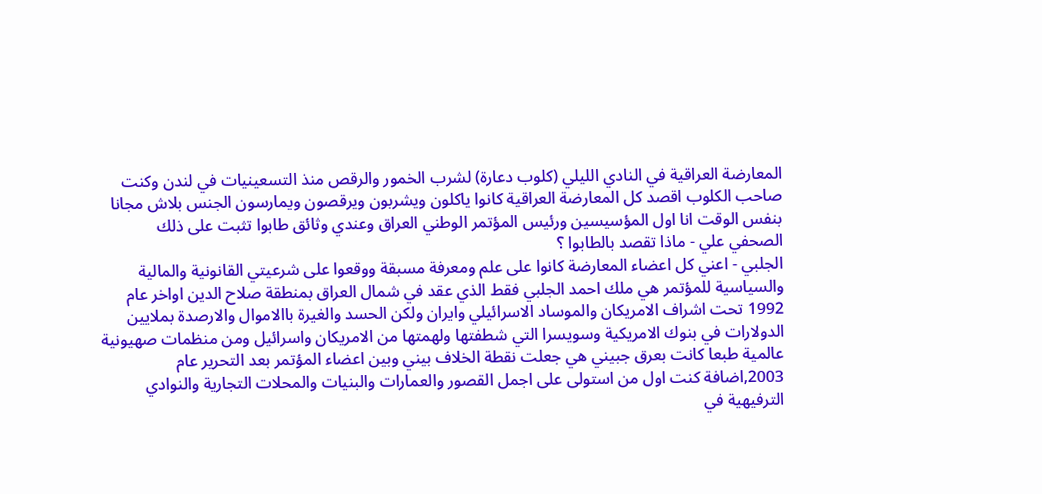المعارضة العراقية في النادي الليلي (كلوب دعارة) لشرب الخمور والرقص منذ التسعينيات في لندن وكنت صاحب الكلوب اقصد كل المعارضة العراقية كانوا ياكلون ويشربون ويرقصون ويمارسون الجنس بلاش مجانا بنفس الوقت انا اول المؤسيسين ورئيس المؤتمر الوطني العراق وعندي وثائق طابوا تثبت على ذلك
الصحفي علي - ماذا تقصد بالطابوا ؟
الجلبي - اعني كل اعضاء المعارضة كانوا على علم ومعرفة مسبقة ووقعوا على شرعيتي القانونية والمالية والسياسية للمؤتمر هي ملك احمد الجلبي فقط الذي عقد في شمال العراق بمنطقة صلاح الدين اواخر عام 1992 تحت اشراف الامريكان والموساد الاسرائيلي وايران ولكن الحسد والغيرة باالاموال والارصدة بملايين الدولارات في بنوك الامريكية وسويسرا التي شطفتها ولهمتها من الامريكان واسرائيل ومن منظمات صهيونية عالمية طبعا كانت بعرق جبيني هي جعلت نقطة الخلاف بيني وبين اعضاء المؤتمر بعد التحرير عام 2003,اضافة كنت اول من استولى على اجمل القصور والعمارات والبنيات والمحلات التجارية والنوادي الترفيهية في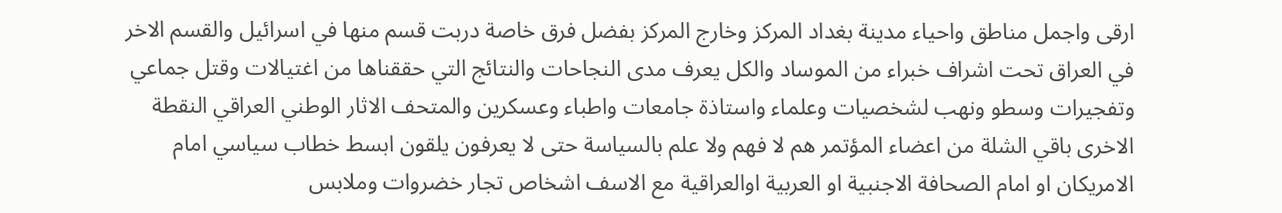ارقى واجمل مناطق واحياء مدينة بغداد المركز وخارج المركز بفضل فرق خاصة دربت قسم منها في اسرائيل والقسم الاخر في العراق تحت اشراف خبراء من الموساد والكل يعرف مدى النجاحات والنتائج التي حققناها من اغتيالات وقتل جماعي وتفجيرات وسطو ونهب لشخصيات وعلماء واستاذة جامعات واطباء وعسكرين والمتحف الاثار الوطني العراقي النقطة الاخرى باقي الشلة من اعضاء المؤتمر هم لا فهم ولا علم بالسياسة حتى لا يعرفون يلقون ابسط خطاب سياسي امام الامريكان او امام الصحافة الاجنبية او العربية اوالعراقية مع الاسف اشخاص تجار خضروات وملابس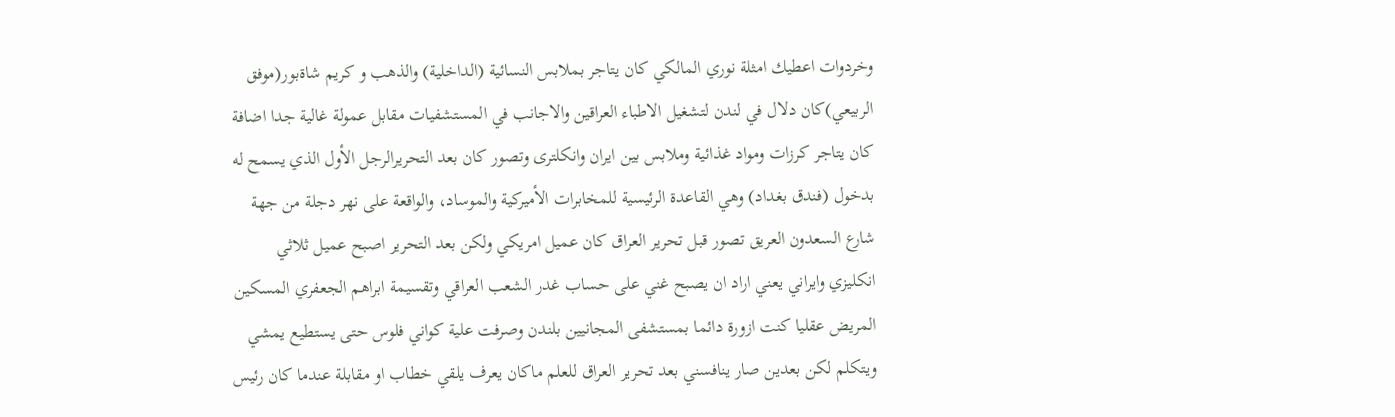وخردوات اعطيك امثلة نوري المالكي كان يتاجر بملابس النسائية (الداخلية) والذهب و كريم شاةبور(موفق الربيعي)كان دلال في لندن لتشغيل الاطباء العراقين والاجانب في المستشفيات مقابل عمولة غالية جدا اضافة كان يتاجر كرزات ومواد غذائية وملابس بين ايران وانكلترى وتصور كان بعد التحريرالرجل الأول الذي يسمح له بدخول (فندق بغداد) وهي القاعدة الرئيسية للمخابرات الأميركية والموساد، والواقعة على نهر دجلة من جهة شارع السعدون العريق تصور قبل تحرير العراق كان عميل امريكي ولكن بعد التحرير اصبح عميل ثلاثي انكليزي وايراني يعني اراد ان يصبح غني على حساب غدر الشعب العراقي وتقسيمة ابراهم الجعفري المسكين المريض عقليا كنت ازورة دائما بمستشفى المجانيين بلندن وصرفت علية كواني فلوس حتى يستطيع يمشي ويتكلم لكن بعدين صار ينافسني بعد تحرير العراق للعلم ماكان يعرف يلقي خطاب او مقابلة عندما كان رئيس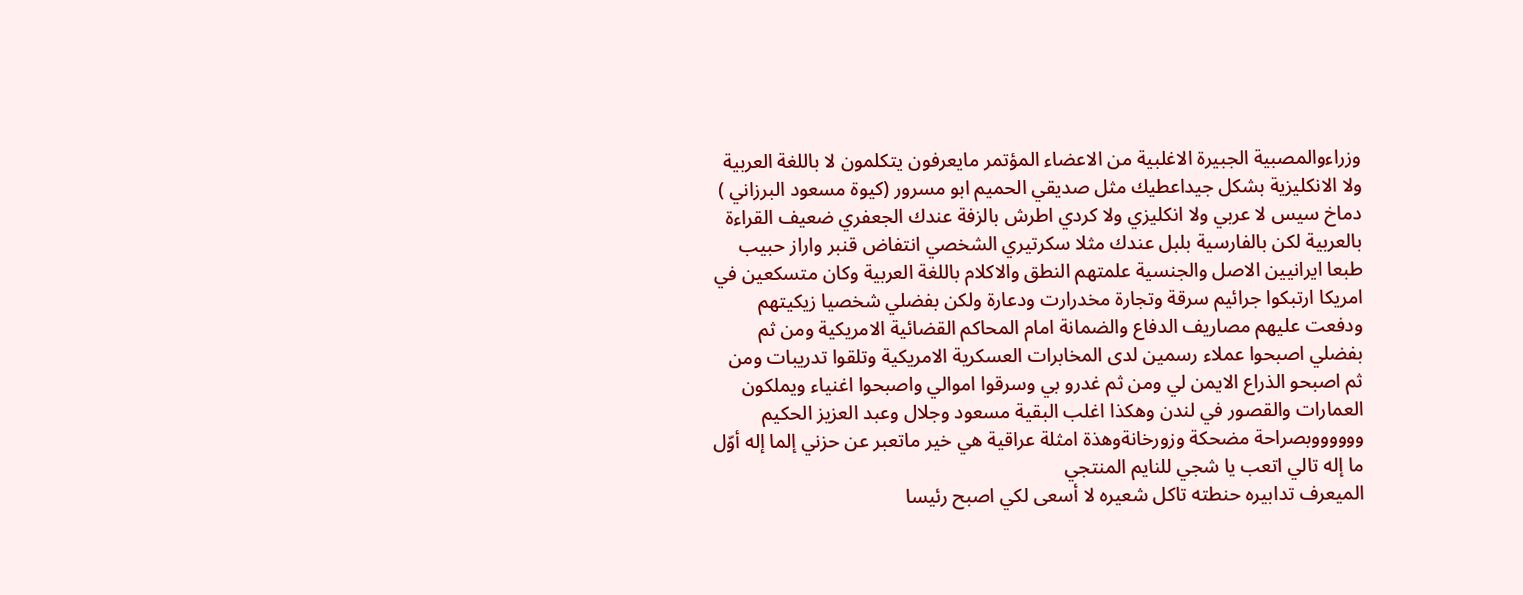وزراءوالمصبية الجبيرة الاغلبية من الاعضاء المؤتمر مايعرفون يتكلمون لا باللغة العربية ولا الانكليزية بشكل جيداعطيك مثل صديقي الحميم ابو مسرور (كيوة مسعود البرزاني ) دماخ سيس لا عربي ولا انكليزي ولا كردي اطرش بالزفة عندك الجعفري ضعيف القراءة بالعربية لكن بالفارسية بلبل عندك مثلا سكرتيري الشخصي انتفاض قنبر واراز حبيب طبعا ايرانيين الاصل والجنسية علمتهم النطق والاكلام باللغة العربية وكان متسكعين في امريكا ارتبكوا جرائيم سرقة وتجارة مخدرارت ودعارة ولكن بفضلي شخصيا زيكيتهم ودفعت عليهم مصاريف الدفاع والضمانة امام المحاكم القضائية الامريكية ومن ثم بفضلي اصبحوا عملاء رسمين لدى المخابرات العسكرية الامريكية وتلقوا تدريبات ومن ثم اصبحو الذراع الايمن لي ومن ثم غدرو بي وسرقوا اموالي واصبحوا اغنياء ويملكون العمارات والقصور في لندن وهكذا اغلب البقية مسعود وجلال وعبد العزيز الحكيم ووووووبصراحة مضحكة وزورخانةوهذة امثلة عراقية هي خير ماتعبر عن حزني إلما إله أوّل ما إله تالي اتعب يا شجي للنايم المنتجي
الميعرف تدابيره حنطته تاكل شعيره لا أسعى لكي اصبح رئيسا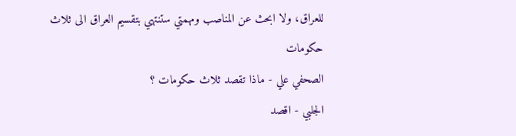للعراق، ولا ابحث عن المناصب ومهمتي ستنتهي بتقسيم العراق الى ثلاث حكومات
الصحفي علي - ماذا تقصد ثلاث حكومات ؟
الجلبي - اقصد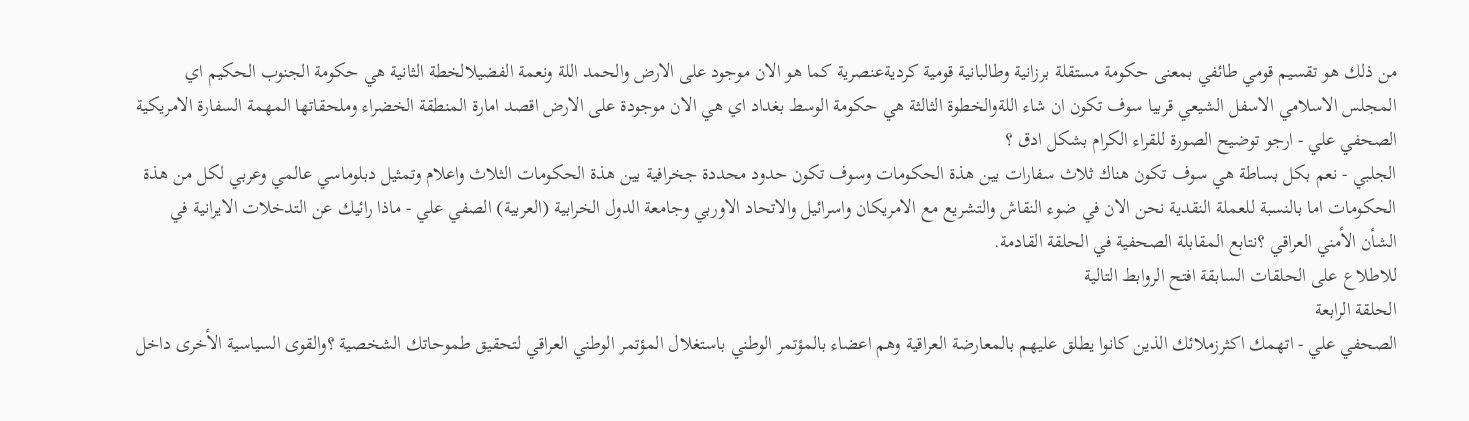من ذلك هو تقسيم قومي طائفي بمعنى حكومة مستقلة برزانية وطالبانية قومية كرديةعنصرية كما هو الان موجود على الارض والحمد اللة ونعمة الفضيلالخطة الثانية هي حكومة الجنوب الحكيم اي المجلس الاسلامي الاسفل الشيعي قربيا سوف تكون ان شاء اللةوالخطوة الثالثة هي حكومة الوسط بغداد اي هي الان موجودة على الارض اقصد امارة المنطقة الخضراء وملحقاتها المهمة السفارة الامريكية
الصحفي علي - ارجو توضيح الصورة للقراء الكرام بشكل ادق ؟
الجلبي - نعم بكل بساطة هي سوف تكون هناك ثلاث سفارات بين هذة الحكومات وسوف تكون حدود محددة جخرافية بين هذة الحكومات الثلاث واعلام وتمثيل دبلوماسي عالمي وعربي لكل من هذة الحكومات اما بالنسبة للعملة النقدية نحن الان في ضوء النقاش والتشريع مع الامريكان واسرائيل والاتحاد الاوربي وجامعة الدول الخرابية (العربية) الصفي علي - ماذا رائيك عن التدخلات الايرانية في الشأن الأمني العراقي ؟نتابع المقابلة الصحفية في الحلقة القادمة.
للاطلاع على الحلقات السابقة افتح الروابط التالية
الحلقة الرابعة
الصحفي علي - اتهمك اكثرزملائك الذين كانوا يطلق عليهم بالمعارضة العراقية وهم اعضاء بالمؤتمر الوطني باستغلال المؤتمر الوطني العراقي لتحقيق طموحاتك الشخصية ؟والقوى السياسية الأخرى داخل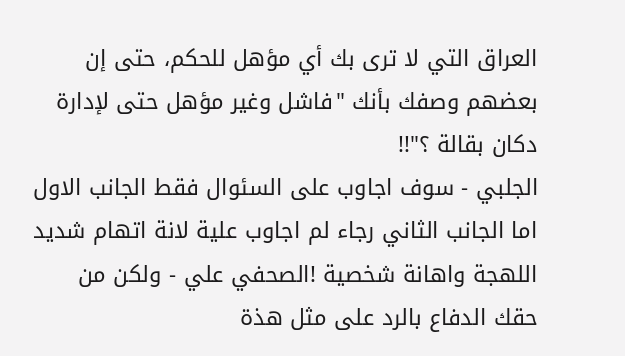العراق التي لا ترى بك أي مؤهل للحكم، حتى إن بعضهم وصفك بأنك "فاشل وغير مؤهل حتى لإدارة دكان بقالة ؟"!!
الجلبي - سوف اجاوب على السئوال فقط الجانب الاول اما الجانب الثاني رجاء لم اجاوب علية لانة اتهام شديد اللهجة واهانة شخصية !الصحفي علي - ولكن من حقك الدفاع بالرد على مثل هذة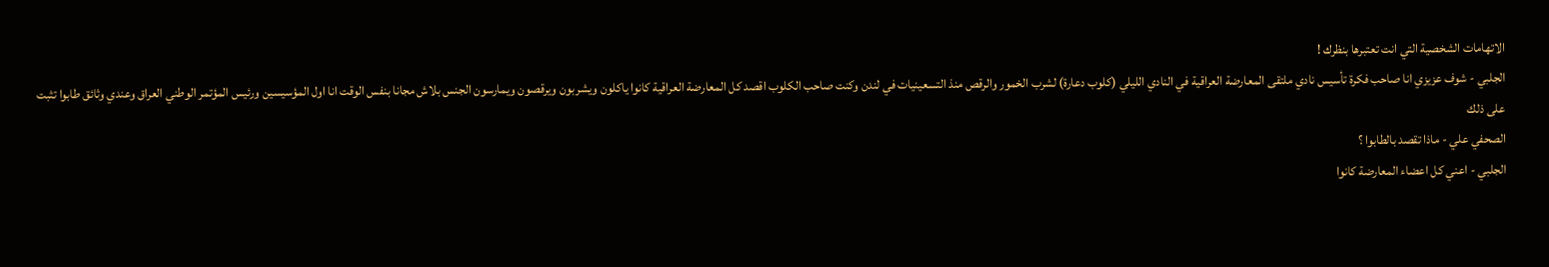الاتهامات الشخصية التي انت تعتبرها بنظرك !
الجلبي - شوف عزيزي انا صاحب فكرة تأسيس نادي ملتقى المعارضة العراقية في النادي الليلي (كلوب دعارة) لشرب الخمور والرقص منذ التسعينيات في لندن وكنت صاحب الكلوب اقصد كل المعارضة العراقية كانوا ياكلون ويشربون ويرقصون ويمارسون الجنس بلاش مجانا بنفس الوقت انا اول المؤسيسين ورئيس المؤتمر الوطني العراق وعندي وثائق طابوا تثبت على ذلك
الصحفي علي - ماذا تقصد بالطابوا ؟
الجلبي - اعني كل اعضاء المعارضة كانوا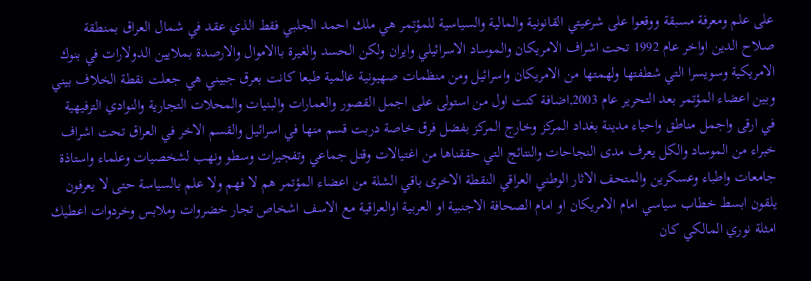على علم ومعرفة مسبقة ووقعوا على شرعيتي القانونية والمالية والسياسية للمؤتمر هي ملك احمد الجلبي فقط الذي عقد في شمال العراق بمنطقة صلاح الدين اواخر عام 1992 تحت اشراف الامريكان والموساد الاسرائيلي وايران ولكن الحسد والغيرة باالاموال والارصدة بملايين الدولارات في بنوك الامريكية وسويسرا التي شطفتها ولهمتها من الامريكان واسرائيل ومن منظمات صهيونية عالمية طبعا كانت بعرق جبيني هي جعلت نقطة الخلاف بيني وبين اعضاء المؤتمر بعد التحرير عام 2003,اضافة كنت اول من استولى على اجمل القصور والعمارات والبنيات والمحلات التجارية والنوادي الترفيهية في ارقى واجمل مناطق واحياء مدينة بغداد المركز وخارج المركز بفضل فرق خاصة دربت قسم منها في اسرائيل والقسم الاخر في العراق تحت اشراف خبراء من الموساد والكل يعرف مدى النجاحات والنتائج التي حققناها من اغتيالات وقتل جماعي وتفجيرات وسطو ونهب لشخصيات وعلماء واستاذة جامعات واطباء وعسكرين والمتحف الاثار الوطني العراقي النقطة الاخرى باقي الشلة من اعضاء المؤتمر هم لا فهم ولا علم بالسياسة حتى لا يعرفون يلقون ابسط خطاب سياسي امام الامريكان او امام الصحافة الاجنبية او العربية اوالعراقية مع الاسف اشخاص تجار خضروات وملابس وخردوات اعطيك امثلة نوري المالكي كان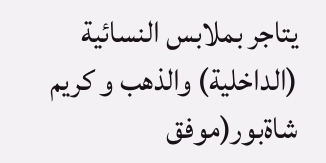يتاجر بملابس النسائية (الداخلية) والذهب و كريم شاةبور(موفق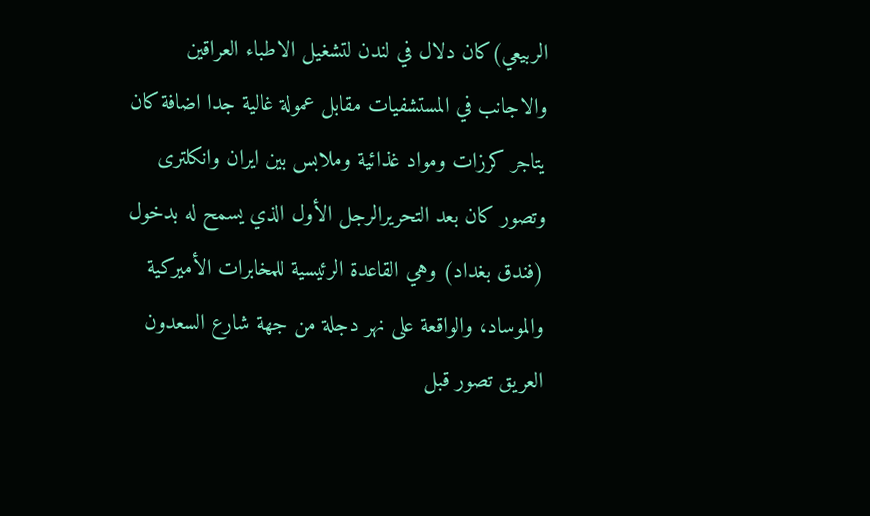الربيعي)كان دلال في لندن لتشغيل الاطباء العراقين والاجانب في المستشفيات مقابل عمولة غالية جدا اضافة كان يتاجر كرزات ومواد غذائية وملابس بين ايران وانكلترى وتصور كان بعد التحريرالرجل الأول الذي يسمح له بدخول (فندق بغداد) وهي القاعدة الرئيسية للمخابرات الأميركية والموساد، والواقعة على نهر دجلة من جهة شارع السعدون العريق تصور قبل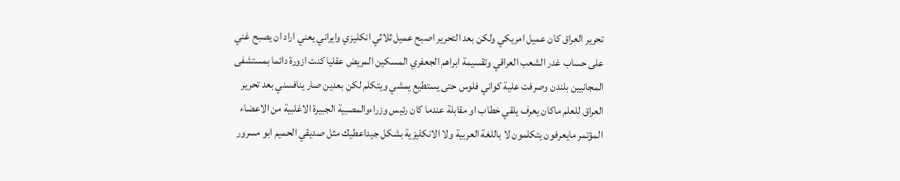تحرير العراق كان عميل امريكي ولكن بعد التحرير اصبح عميل ثلاثي انكليزي وايراني يعني اراد ان يصبح غني على حساب غدر الشعب العراقي وتقسيمة ابراهم الجعفري المسكين المريض عقليا كنت ازورة دائما بمستشفى المجانيين بلندن وصرفت علية كواني فلوس حتى يستطيع يمشي ويتكلم لكن بعدين صار ينافسني بعد تحرير العراق للعلم ماكان يعرف يلقي خطاب او مقابلة عندما كان رئيس وزراءوالمصبية الجبيرة الاغلبية من الاعضاء المؤتمر مايعرفون يتكلمون لا باللغة العربية ولا الانكليزية بشكل جيداعطيك مثل صديقي الحميم ابو مسرور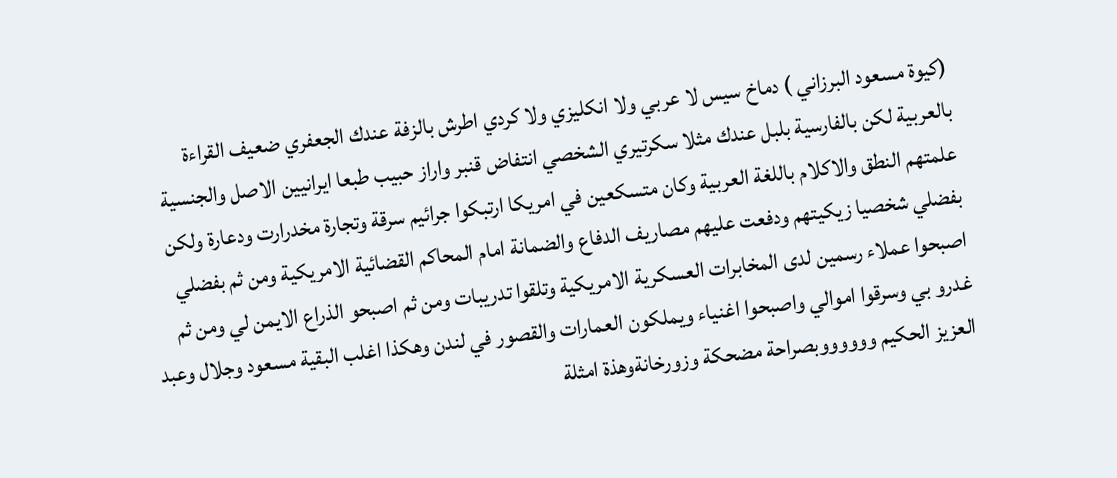(كيوة مسعود البرزاني ) دماخ سيس لا عربي ولا انكليزي ولا كردي اطرش بالزفة عندك الجعفري ضعيف القراءة بالعربية لكن بالفارسية بلبل عندك مثلا سكرتيري الشخصي انتفاض قنبر واراز حبيب طبعا ايرانيين الاصل والجنسية علمتهم النطق والاكلام باللغة العربية وكان متسكعين في امريكا ارتبكوا جرائيم سرقة وتجارة مخدرارت ودعارة ولكن بفضلي شخصيا زيكيتهم ودفعت عليهم مصاريف الدفاع والضمانة امام المحاكم القضائية الامريكية ومن ثم بفضلي اصبحوا عملاء رسمين لدى المخابرات العسكرية الامريكية وتلقوا تدريبات ومن ثم اصبحو الذراع الايمن لي ومن ثم غدرو بي وسرقوا اموالي واصبحوا اغنياء ويملكون العمارات والقصور في لندن وهكذا اغلب البقية مسعود وجلال وعبد العزيز الحكيم ووووووبصراحة مضحكة وزورخانةوهذة امثلة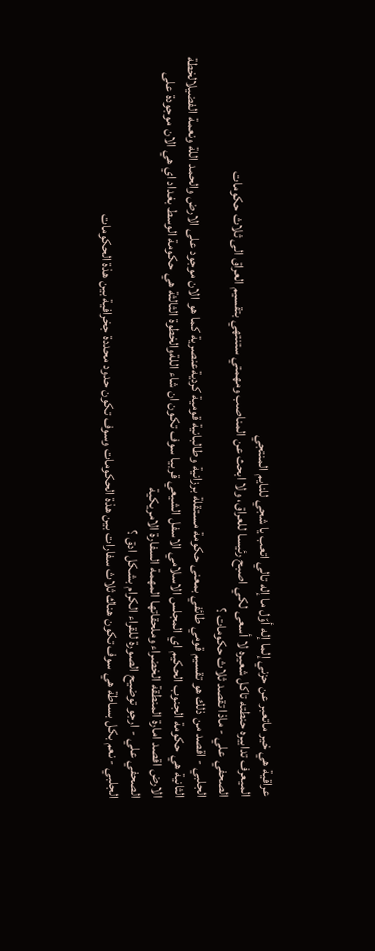عراقية هي خير ماتعبر عن حزني إلما إله أوّل ما إله تالي اتعب يا شجي للنايم المنتجي
الميعرف تدابيره حنطته تاكل شعيره لا أسعى لكي اصبح رئيسا للعراق، ولا ابحث عن المناصب ومهمتي ستنتهي بتقسيم العراق الى ثلاث حكومات
الصحفي علي - ماذا تقصد ثلاث حكومات ؟
الجلبي - اقصد من ذلك هو تقسيم قومي طائفي بمعنى حكومة مستقلة برزانية وطالبانية قومية كرديةعنصرية كما هو الان موجود على الارض والحمد اللة ونعمة الفضيلالخطة الثانية هي حكومة الجنوب الحكيم اي المجلس الاسلامي الاسفل الشيعي قربيا سوف تكون ان شاء اللةوالخطوة الثالثة هي حكومة الوسط بغداد اي هي الان موجودة على الارض اقصد امارة المنطقة الخضراء وملحقاتها المهمة السفارة الامريكية
الصحفي علي - ارجو توضيح الصورة للقراء الكرام بشكل ادق ؟
الجلبي - نعم بكل بساطة هي سوف تكون هناك ثلاث سفارات بين هذة الحكومات وسوف تكون حدود محددة جخرافية بين هذة الحكومات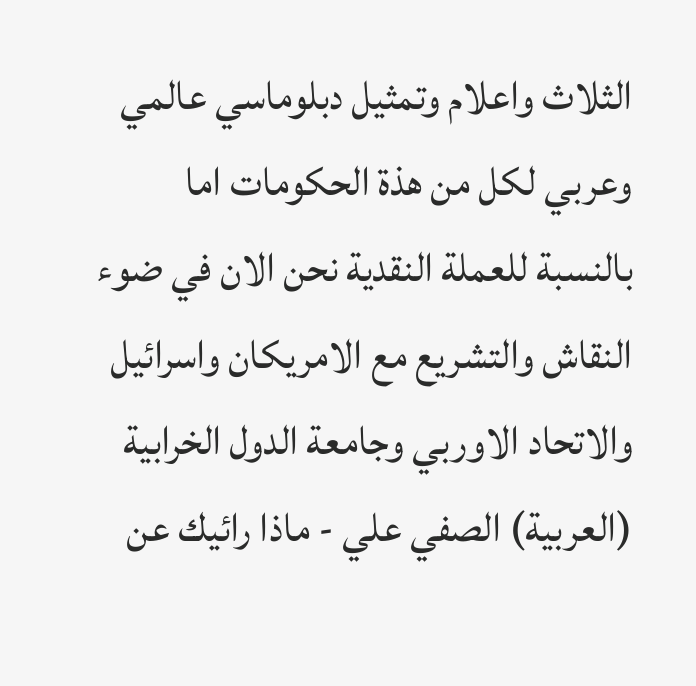الثلاث واعلام وتمثيل دبلوماسي عالمي وعربي لكل من هذة الحكومات اما بالنسبة للعملة النقدية نحن الان في ضوء النقاش والتشريع مع الامريكان واسرائيل والاتحاد الاوربي وجامعة الدول الخرابية (العربية) الصفي علي - ماذا رائيك عن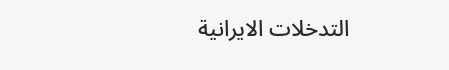التدخلات الايرانية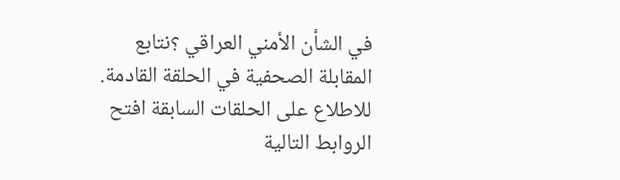في الشأن الأمني العراقي ؟نتابع المقابلة الصحفية في الحلقة القادمة.
للاطلاع على الحلقات السابقة افتح الروابط التالية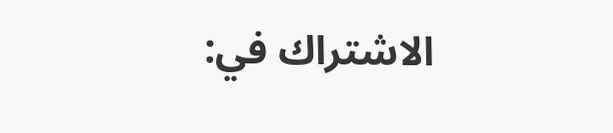الاشتراك في: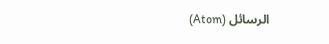الرسائل (Atom)